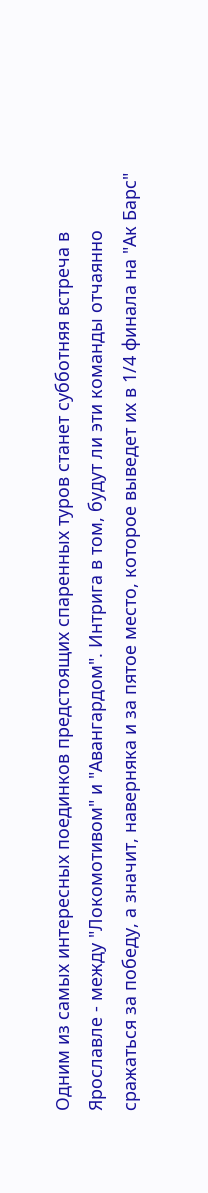Одним из самых интересных поединков предстоящих спаренных туров станет субботняя встреча в Ярославле - между "Локомотивом" и "Авангардом". Интрига в том, будут ли эти команды отчаянно сражаться за победу, а значит, наверняка и за пятое место, которое выведет их в 1/4 финала на "Ак Барс"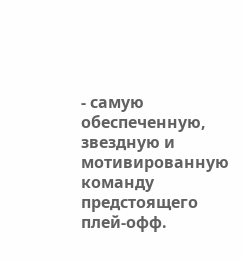- самую обеспеченную, звездную и мотивированную команду предстоящего плей-офф.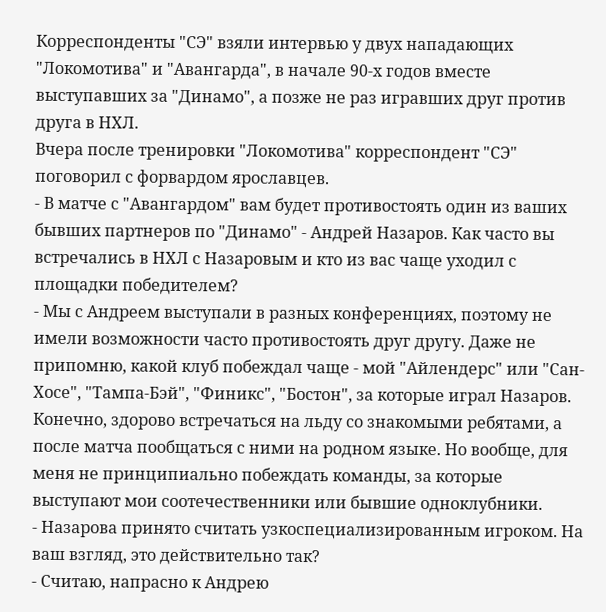Корреспонденты "СЭ" взяли интервью у двух нападающих "Локомотива" и "Авангарда", в начале 90-х годов вместе выступавших за "Динамо", а позже не раз игравших друг против друга в НХЛ.
Вчера после тренировки "Локомотива" корреспондент "СЭ" поговорил с форвардом ярославцев.
- В матче с "Авангардом" вам будет противостоять один из ваших бывших партнеров по "Динамо" - Андрей Назаров. Как часто вы встречались в НХЛ с Назаровым и кто из вас чаще уходил с площадки победителем?
- Мы с Андреем выступали в разных конференциях, поэтому не имели возможности часто противостоять друг другу. Даже не припомню, какой клуб побеждал чаще - мой "Айлендерс" или "Сан-Хосе", "Тампа-Бэй", "Финикс", "Бостон", за которые играл Назаров. Конечно, здорово встречаться на льду со знакомыми ребятами, а после матча пообщаться с ними на родном языке. Но вообще, для меня не принципиально побеждать команды, за которые выступают мои соотечественники или бывшие одноклубники.
- Назарова принято считать узкоспециализированным игроком. На ваш взгляд, это действительно так?
- Считаю, напрасно к Андрею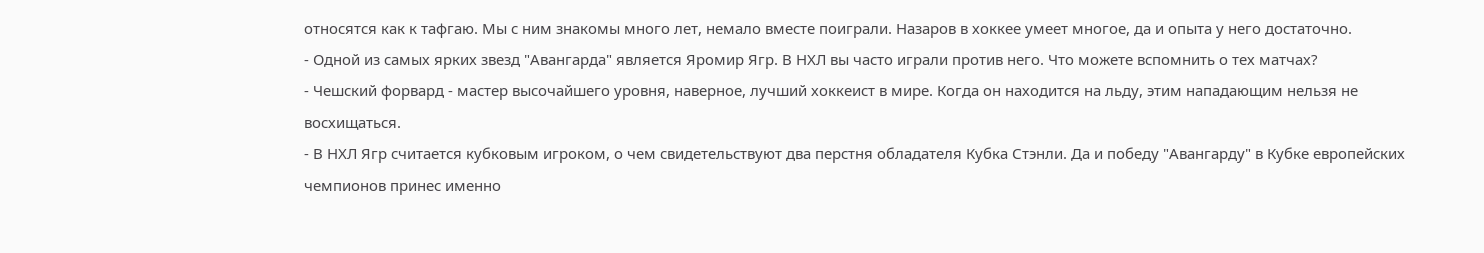относятся как к тафгаю. Мы с ним знакомы много лет, немало вместе поиграли. Назаров в хоккее умеет многое, да и опыта у него достаточно.
- Одной из самых ярких звезд "Авангарда" является Яромир Ягр. В НХЛ вы часто играли против него. Что можете вспомнить о тех матчах?
- Чешский форвард - мастер высочайшего уровня, наверное, лучший хоккеист в мире. Когда он находится на льду, этим нападающим нельзя не восхищаться.
- В НХЛ Ягр считается кубковым игроком, о чем свидетельствуют два перстня обладателя Кубка Стэнли. Да и победу "Авангарду" в Кубке европейских чемпионов принес именно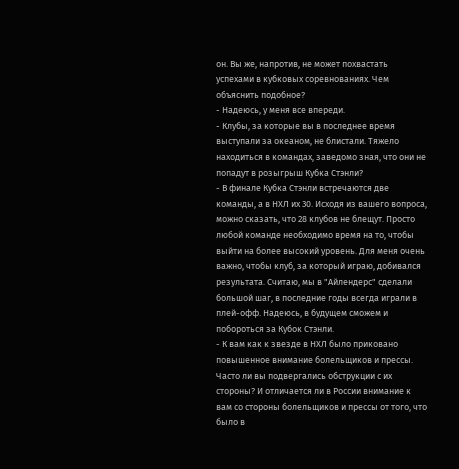он. Вы же, напротив, не может похвастать успехами в кубковых соревнованиях. Чем объяснить подобное?
- Надеюсь, у меня все впереди.
- Клубы, за которые вы в последнее время выступали за океаном, не блистали. Тяжело находиться в командах, заведомо зная, что они не попадут в розыгрыш Кубка Стэнли?
- В финале Кубка Стэнли встречаются две команды, а в НХЛ их 30. Исходя из вашего вопроса, можно сказать, что 28 клубов не блещут. Просто любой команде необходимо время на то, чтобы выйти на более высокий уровень. Для меня очень важно, чтобы клуб, за который играю, добивался результата. Считаю, мы в "Айлендерс" сделали большой шаг, в последние годы всегда играли в плей-офф. Надеюсь, в будущем сможем и побороться за Кубок Стэнли.
- К вам как к звезде в НХЛ было приковано повышенное внимание болельщиков и прессы. Часто ли вы подвергались обструкции с их стороны? И отличается ли в России внимание к вам со стороны болельщиков и прессы от того, что было в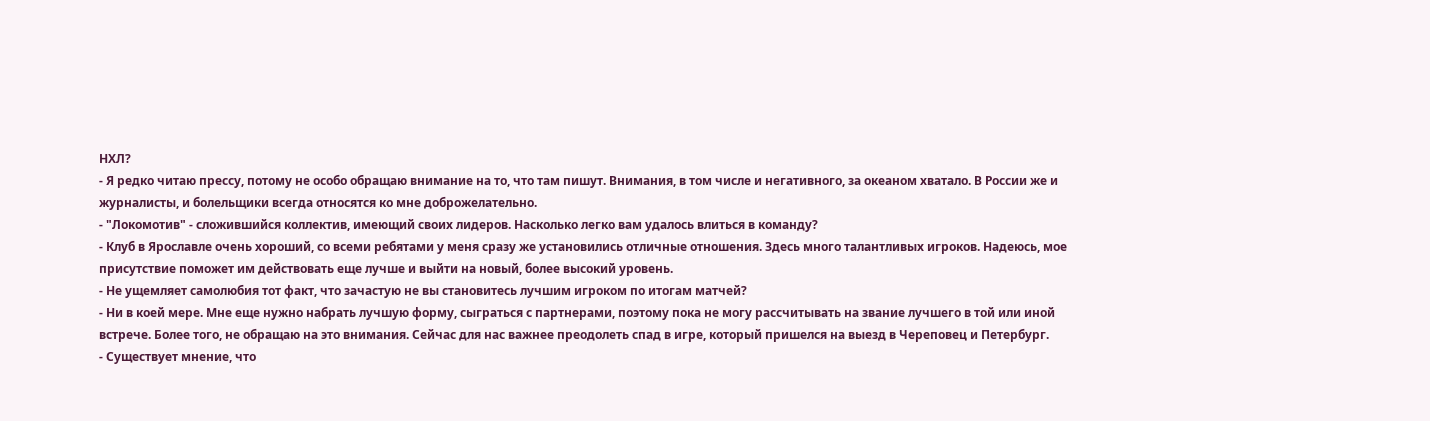НХЛ?
- Я редко читаю прессу, потому не особо обращаю внимание на то, что там пишут. Внимания, в том числе и негативного, за океаном хватало. В России же и журналисты, и болельщики всегда относятся ко мне доброжелательно.
- "Локомотив" - сложившийся коллектив, имеющий своих лидеров. Насколько легко вам удалось влиться в команду?
- Клуб в Ярославле очень хороший, со всеми ребятами у меня сразу же установились отличные отношения. Здесь много талантливых игроков. Надеюсь, мое присутствие поможет им действовать еще лучше и выйти на новый, более высокий уровень.
- Не ущемляет самолюбия тот факт, что зачастую не вы становитесь лучшим игроком по итогам матчей?
- Ни в коей мере. Мне еще нужно набрать лучшую форму, сыграться с партнерами, поэтому пока не могу рассчитывать на звание лучшего в той или иной встрече. Более того, не обращаю на это внимания. Сейчас для нас важнее преодолеть спад в игре, который пришелся на выезд в Череповец и Петербург.
- Существует мнение, что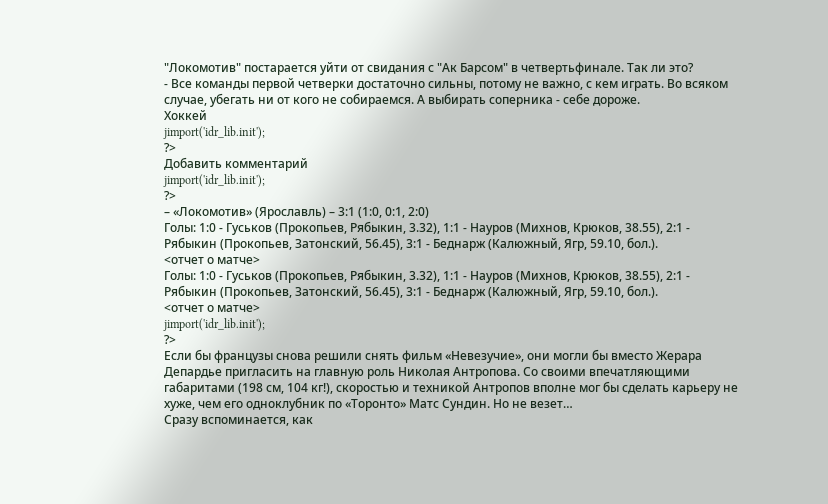"Локомотив" постарается уйти от свидания с "Ак Барсом" в четвертьфинале. Так ли это?
- Все команды первой четверки достаточно сильны, потому не важно, с кем играть. Во всяком случае, убегать ни от кого не собираемся. А выбирать соперника - себе дороже.
Хоккей
jimport('idr_lib.init');
?>
Добавить комментарий
jimport('idr_lib.init');
?>
– «Локомотив» (Ярославль) – 3:1 (1:0, 0:1, 2:0)
Голы: 1:0 - Гуськов (Прокопьев, Рябыкин, 3.32), 1:1 - Науров (Михнов, Крюков, 38.55), 2:1 - Рябыкин (Прокопьев, Затонский, 56.45), 3:1 - Беднарж (Калюжный, Ягр, 59.10, бол.).
<отчет о матче>
Голы: 1:0 - Гуськов (Прокопьев, Рябыкин, 3.32), 1:1 - Науров (Михнов, Крюков, 38.55), 2:1 - Рябыкин (Прокопьев, Затонский, 56.45), 3:1 - Беднарж (Калюжный, Ягр, 59.10, бол.).
<отчет о матче>
jimport('idr_lib.init');
?>
Если бы французы снова решили снять фильм «Невезучие», они могли бы вместо Жерара Депардье пригласить на главную роль Николая Антропова. Со своими впечатляющими габаритами (198 см, 104 кг!), скоростью и техникой Антропов вполне мог бы сделать карьеру не хуже, чем его одноклубник по «Торонто» Матс Сундин. Но не везет…
Сразу вспоминается, как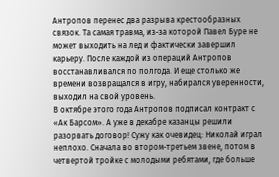Антропов перенес два разрыва крестообразных связок. Та самая травма, из-за которой Павел Буре не может выходить на лед и фактически завершил карьеру. После каждой из операций Антропов восстанавливался по полгода. И еще столько же времени возвращался в игру, набирался уверенности, выходил на свой уровень.
В октябре этого года Антропов подписал контракт с «Ак Барсом». А уже в декабре казанцы решили разорвать договор! Сужу как очевидец: Николай играл неплохо. Сначала во втором-третьем звене, потом в четвертой тройке с молодыми ребятами, где больше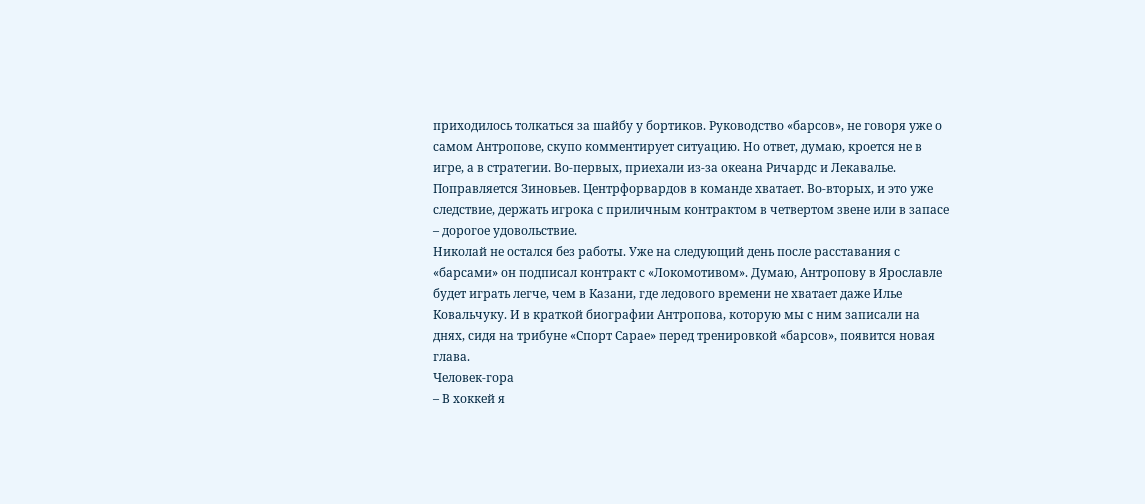приходилось толкаться за шайбу у бортиков. Руководство «барсов», не говоря уже о самом Антропове, скупо комментирует ситуацию. Но ответ, думаю, кроется не в игре, а в стратегии. Во-первых, приехали из-за океана Ричардс и Лекавалье. Поправляется Зиновьев. Центрфорвардов в команде хватает. Во-вторых, и это уже следствие, держать игрока с приличным контрактом в четвертом звене или в запасе – дорогое удовольствие.
Николай не остался без работы. Уже на следующий день после расставания с «барсами» он подписал контракт с «Локомотивом». Думаю, Антропову в Ярославле будет играть легче, чем в Казани, где ледового времени не хватает даже Илье Ковальчуку. И в краткой биографии Антропова, которую мы с ним записали на днях, сидя на трибуне «Спорт Сарае» перед тренировкой «барсов», появится новая глава.
Человек-гора
– В хоккей я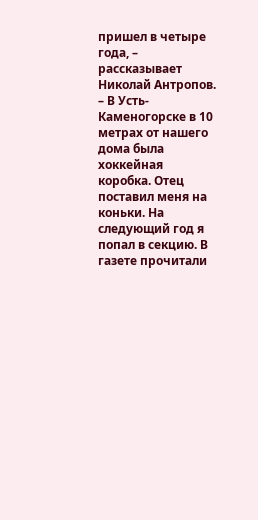пришел в четыре года, – рассказывает Николай Антропов. – В Усть-Каменогорске в 10 метрах от нашего дома была хоккейная коробка. Отец поставил меня на коньки. На следующий год я попал в секцию. В газете прочитали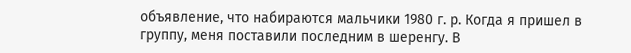объявление, что набираются мальчики 1980 г. р. Когда я пришел в группу, меня поставили последним в шеренгу. В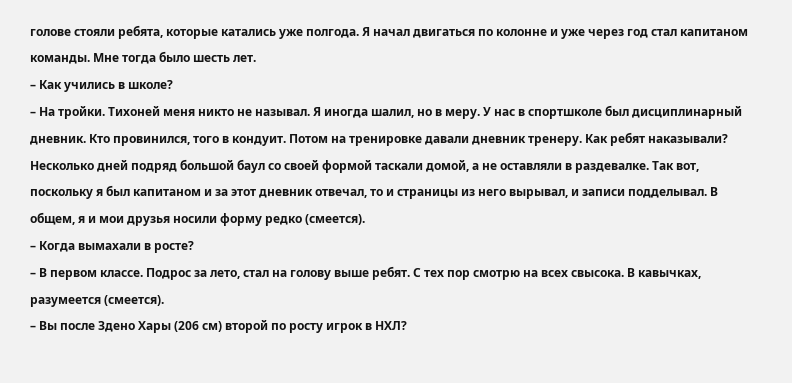голове стояли ребята, которые катались уже полгода. Я начал двигаться по колонне и уже через год стал капитаном команды. Мне тогда было шесть лет.
– Как учились в школе?
– На тройки. Тихоней меня никто не называл. Я иногда шалил, но в меру. У нас в спортшколе был дисциплинарный дневник. Кто провинился, того в кондуит. Потом на тренировке давали дневник тренеру. Как ребят наказывали? Несколько дней подряд большой баул со своей формой таскали домой, а не оставляли в раздевалке. Так вот, поскольку я был капитаном и за этот дневник отвечал, то и страницы из него вырывал, и записи подделывал. В общем, я и мои друзья носили форму редко (смеется).
– Когда вымахали в росте?
– В первом классе. Подрос за лето, стал на голову выше ребят. С тех пор смотрю на всех свысока. В кавычках, разумеется (смеется).
– Вы после Здено Хары (206 см) второй по росту игрок в НХЛ?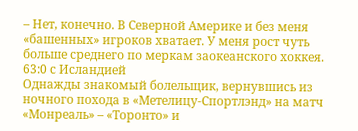– Нет, конечно. В Северной Америке и без меня «башенных» игроков хватает. У меня рост чуть больше среднего по меркам заокеанского хоккея.
63:0 с Исландией
Однажды знакомый болельщик, вернувшись из ночного похода в «Метелицу-Спортлэнд» на матч «Монреаль» – «Торонто» и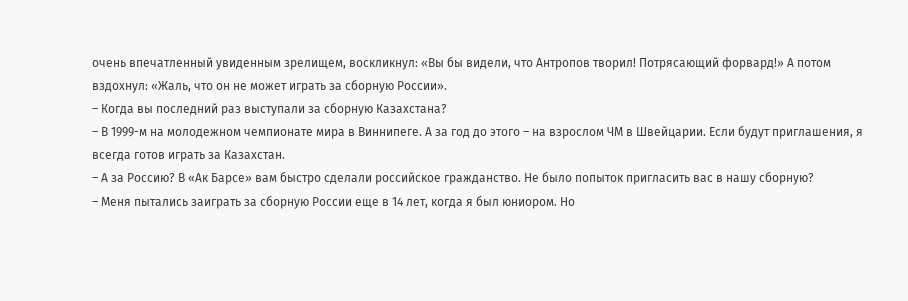очень впечатленный увиденным зрелищем, воскликнул: «Вы бы видели, что Антропов творил! Потрясающий форвард!» А потом вздохнул: «Жаль, что он не может играть за сборную России».
– Когда вы последний раз выступали за сборную Казахстана?
– В 1999-м на молодежном чемпионате мира в Виннипеге. А за год до этого – на взрослом ЧМ в Швейцарии. Если будут приглашения, я всегда готов играть за Казахстан.
– А за Россию? В «Ак Барсе» вам быстро сделали российское гражданство. Не было попыток пригласить вас в нашу сборную?
– Меня пытались заиграть за сборную России еще в 14 лет, когда я был юниором. Но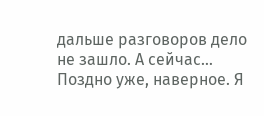дальше разговоров дело не зашло. А сейчас… Поздно уже, наверное. Я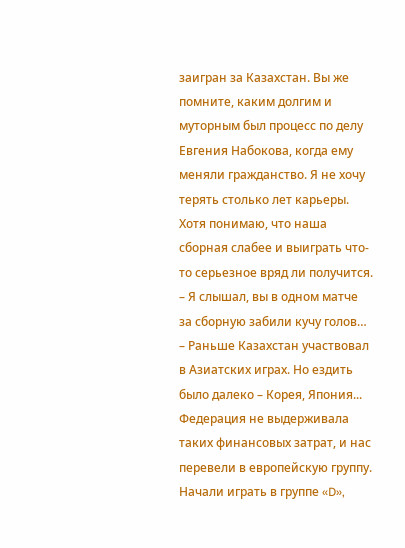заигран за Казахстан. Вы же помните, каким долгим и муторным был процесс по делу Евгения Набокова, когда ему меняли гражданство. Я не хочу терять столько лет карьеры. Хотя понимаю, что наша сборная слабее и выиграть что-то серьезное вряд ли получится.
– Я слышал, вы в одном матче за сборную забили кучу голов…
– Раньше Казахстан участвовал в Азиатских играх. Но ездить было далеко – Корея, Япония... Федерация не выдерживала таких финансовых затрат, и нас перевели в европейскую группу. Начали играть в группе «D»,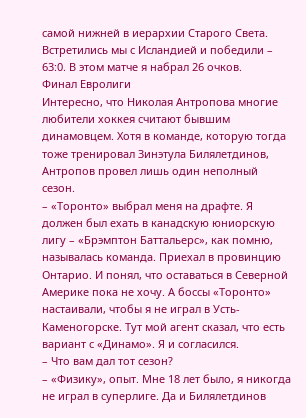самой нижней в иерархии Старого Света. Встретились мы с Исландией и победили – 63:0. В этом матче я набрал 26 очков.
Финал Евролиги
Интересно, что Николая Антропова многие любители хоккея считают бывшим динамовцем. Хотя в команде, которую тогда тоже тренировал Зинэтула Билялетдинов, Антропов провел лишь один неполный сезон.
– «Торонто» выбрал меня на драфте. Я должен был ехать в канадскую юниорскую лигу – «Брэмптон Баттальерс», как помню, называлась команда. Приехал в провинцию Онтарио. И понял, что оставаться в Северной Америке пока не хочу. А боссы «Торонто» настаивали, чтобы я не играл в Усть-Каменогорске. Тут мой агент сказал, что есть вариант с «Динамо». Я и согласился.
– Что вам дал тот сезон?
– «Физику», опыт. Мне 18 лет было, я никогда не играл в суперлиге. Да и Билялетдинов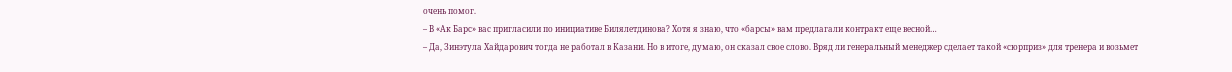очень помог.
– В «Ак Барс» вас пригласили по инициативе Билялетдинова? Хотя я знаю, что «барсы» вам предлагали контракт еще весной…
– Да, Зинэтула Хайдарович тогда не работал в Казани. Но в итоге, думаю, он сказал свое слово. Вряд ли генеральный менеджер сделает такой «сюрприз» для тренера и возьмет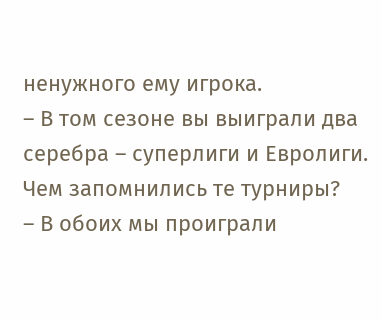ненужного ему игрока.
– В том сезоне вы выиграли два серебра – суперлиги и Евролиги. Чем запомнились те турниры?
– В обоих мы проиграли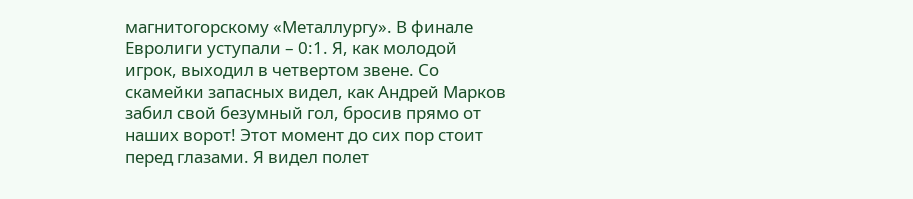магнитогорскому «Металлургу». В финале Евролиги уступали – 0:1. Я, как молодой игрок, выходил в четвертом звене. Со скамейки запасных видел, как Андрей Марков забил свой безумный гол, бросив прямо от наших ворот! Этот момент до сих пор стоит перед глазами. Я видел полет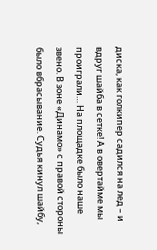диска, как голкипер садился на лед – и вдруг шайба в сетке! А в овертайме мы проиграли… На площадке было наше звено. В зоне «Динамо» с правой стороны было вбрасывание. Судья кинул шайбу,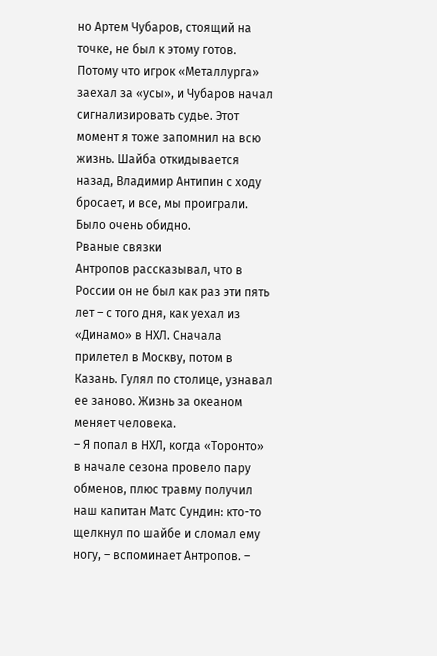но Артем Чубаров, стоящий на точке, не был к этому готов. Потому что игрок «Металлурга» заехал за «усы», и Чубаров начал сигнализировать судье. Этот момент я тоже запомнил на всю жизнь. Шайба откидывается назад, Владимир Антипин с ходу бросает, и все, мы проиграли. Было очень обидно.
Рваные связки
Антропов рассказывал, что в России он не был как раз эти пять лет – с того дня, как уехал из «Динамо» в НХЛ. Сначала прилетел в Москву, потом в Казань. Гулял по столице, узнавал ее заново. Жизнь за океаном меняет человека.
– Я попал в НХЛ, когда «Торонто» в начале сезона провело пару обменов, плюс травму получил наш капитан Матс Сундин: кто-то щелкнул по шайбе и сломал ему ногу, – вспоминает Антропов. –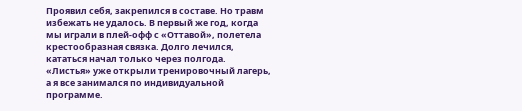Проявил себя, закрепился в составе. Но травм избежать не удалось. В первый же год, когда мы играли в плей-офф с «Оттавой», полетела крестообразная связка. Долго лечился, кататься начал только через полгода. «Листья» уже открыли тренировочный лагерь, а я все занимался по индивидуальной программе.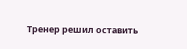Тренер решил оставить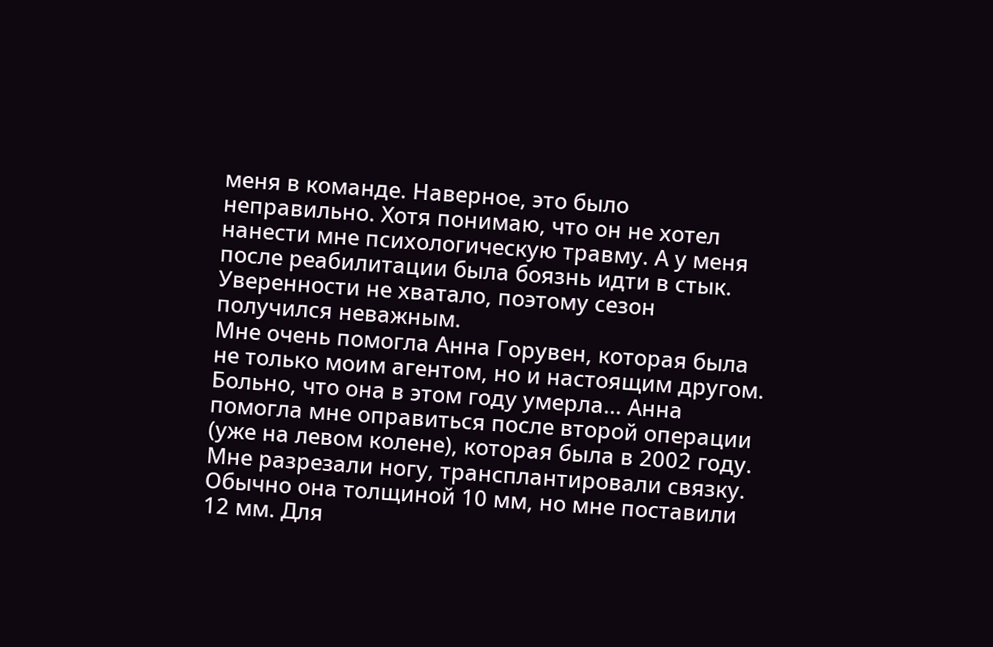меня в команде. Наверное, это было неправильно. Хотя понимаю, что он не хотел нанести мне психологическую травму. А у меня после реабилитации была боязнь идти в стык. Уверенности не хватало, поэтому сезон получился неважным.
Мне очень помогла Анна Горувен, которая была не только моим агентом, но и настоящим другом. Больно, что она в этом году умерла... Анна помогла мне оправиться после второй операции (уже на левом колене), которая была в 2002 году. Мне разрезали ногу, трансплантировали связку. Обычно она толщиной 10 мм, но мне поставили 12 мм. Для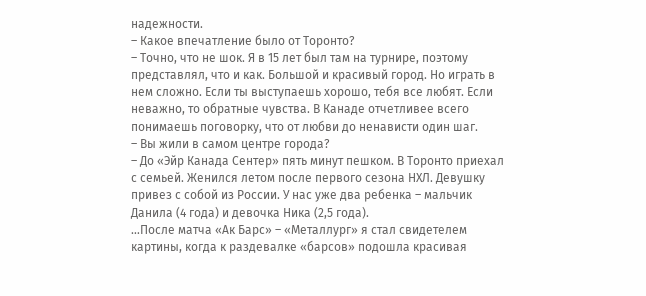надежности.
– Какое впечатление было от Торонто?
– Точно, что не шок. Я в 15 лет был там на турнире, поэтому представлял, что и как. Большой и красивый город. Но играть в нем сложно. Если ты выступаешь хорошо, тебя все любят. Если неважно, то обратные чувства. В Канаде отчетливее всего понимаешь поговорку, что от любви до ненависти один шаг.
– Вы жили в самом центре города?
– До «Эйр Канада Сентер» пять минут пешком. В Торонто приехал с семьей. Женился летом после первого сезона НХЛ. Девушку привез с собой из России. У нас уже два ребенка – мальчик Данила (4 года) и девочка Ника (2,5 года).
…После матча «Ак Барс» – «Металлург» я стал свидетелем картины, когда к раздевалке «барсов» подошла красивая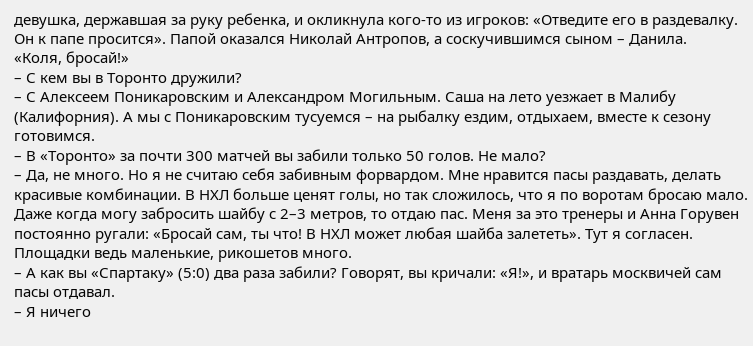девушка, державшая за руку ребенка, и окликнула кого-то из игроков: «Отведите его в раздевалку. Он к папе просится». Папой оказался Николай Антропов, а соскучившимся сыном – Данила.
«Коля, бросай!»
– С кем вы в Торонто дружили?
– С Алексеем Поникаровским и Александром Могильным. Саша на лето уезжает в Малибу (Калифорния). А мы с Поникаровским тусуемся – на рыбалку ездим, отдыхаем, вместе к сезону готовимся.
– В «Торонто» за почти 300 матчей вы забили только 50 голов. Не мало?
– Да, не много. Но я не считаю себя забивным форвардом. Мне нравится пасы раздавать, делать красивые комбинации. В НХЛ больше ценят голы, но так сложилось, что я по воротам бросаю мало. Даже когда могу забросить шайбу с 2–3 метров, то отдаю пас. Меня за это тренеры и Анна Горувен постоянно ругали: «Бросай сам, ты что! В НХЛ может любая шайба залететь». Тут я согласен. Площадки ведь маленькие, рикошетов много.
– А как вы «Спартаку» (5:0) два раза забили? Говорят, вы кричали: «Я!», и вратарь москвичей сам пасы отдавал.
– Я ничего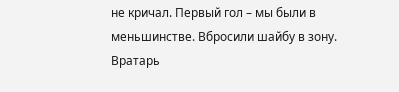не кричал. Первый гол – мы были в меньшинстве. Вбросили шайбу в зону. Вратарь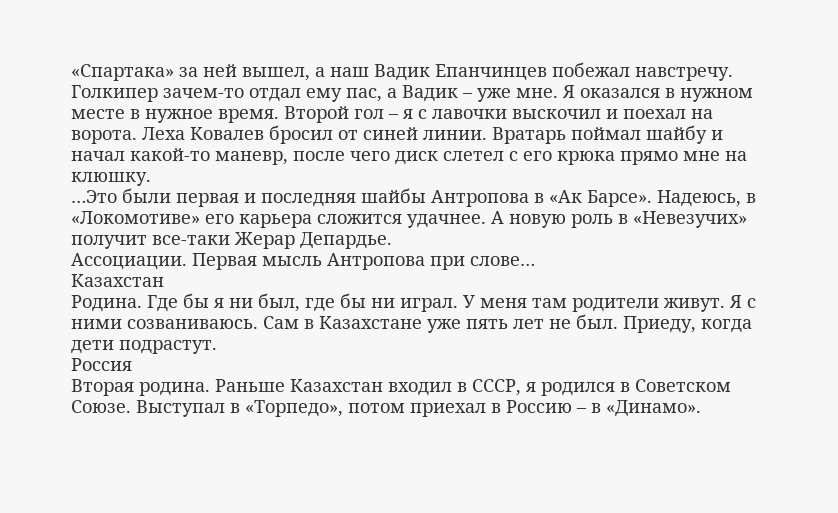«Спартака» за ней вышел, а наш Вадик Епанчинцев побежал навстречу. Голкипер зачем-то отдал ему пас, а Вадик – уже мне. Я оказался в нужном месте в нужное время. Второй гол – я с лавочки выскочил и поехал на ворота. Леха Ковалев бросил от синей линии. Вратарь поймал шайбу и начал какой-то маневр, после чего диск слетел с его крюка прямо мне на клюшку.
…Это были первая и последняя шайбы Антропова в «Ак Барсе». Надеюсь, в «Локомотиве» его карьера сложится удачнее. А новую роль в «Невезучих» получит все-таки Жерар Депардье.
Ассоциации. Первая мысль Антропова при слове…
Казахстан
Родина. Где бы я ни был, где бы ни играл. У меня там родители живут. Я с ними созваниваюсь. Сам в Казахстане уже пять лет не был. Приеду, когда дети подрастут.
Россия
Вторая родина. Раньше Казахстан входил в СССР, я родился в Советском Союзе. Выступал в «Торпедо», потом приехал в Россию – в «Динамо».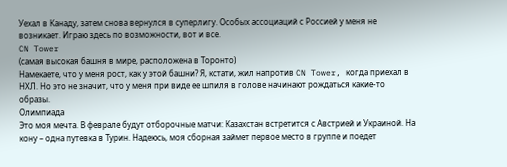Уехал в Канаду, затем снова вернулся в суперлигу. Особых ассоциаций с Россией у меня не возникает. Играю здесь по возможности, вот и все.
CN Tower
(самая высокая башня в мире, расположена в Торонто)
Намекаете, что у меня рост, как у этой башни? Я, кстати, жил напротив CN Tower, когда приехал в НХЛ. Но это не значит, что у меня при виде ее шпиля в голове начинают рождаться какие-то образы.
Олимпиада
Это моя мечта. В феврале будут отборочные матчи: Казахстан встретится с Австрией и Украиной. На кону – одна путевка в Турин. Надеюсь, моя сборная займет первое место в группе и поедет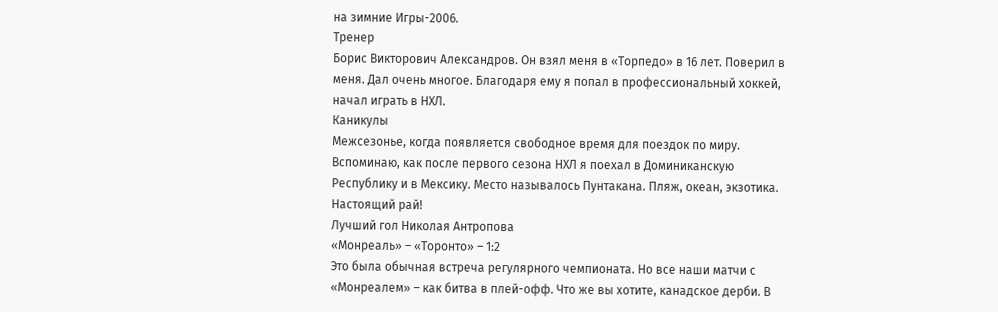на зимние Игры-2006.
Тренер
Борис Викторович Александров. Он взял меня в «Торпедо» в 16 лет. Поверил в меня. Дал очень многое. Благодаря ему я попал в профессиональный хоккей, начал играть в НХЛ.
Каникулы
Межсезонье, когда появляется свободное время для поездок по миру. Вспоминаю, как после первого сезона НХЛ я поехал в Доминиканскую Республику и в Мексику. Место называлось Пунтакана. Пляж, океан, экзотика. Настоящий рай!
Лучший гол Николая Антропова
«Монреаль» – «Торонто» – 1:2
Это была обычная встреча регулярного чемпионата. Но все наши матчи с «Монреалем» – как битва в плей-офф. Что же вы хотите, канадское дерби. В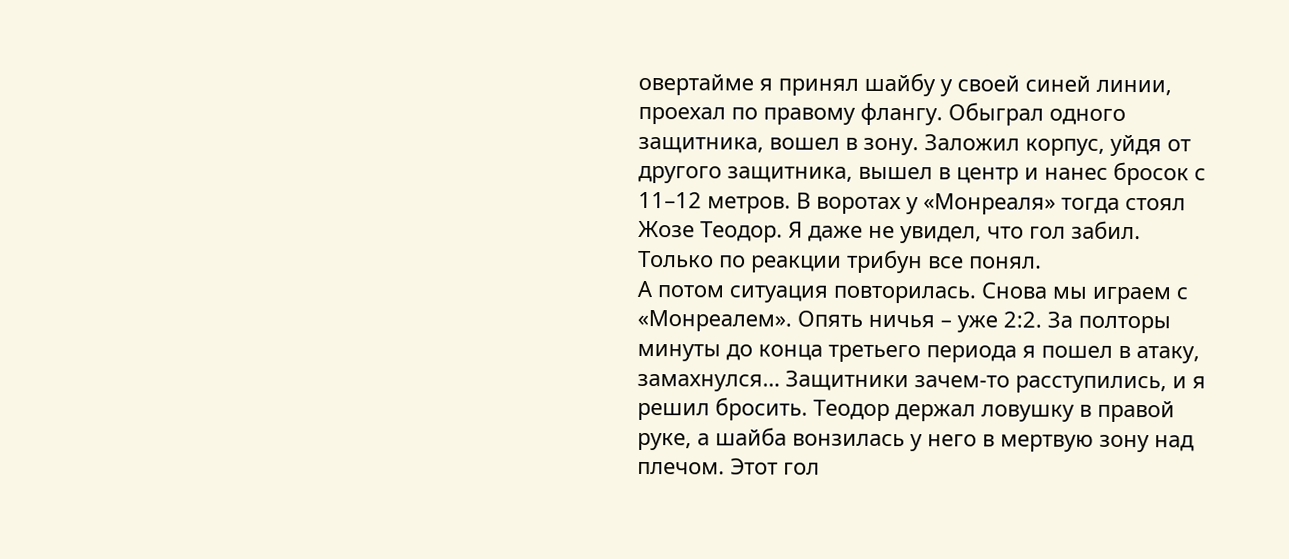овертайме я принял шайбу у своей синей линии, проехал по правому флангу. Обыграл одного защитника, вошел в зону. Заложил корпус, уйдя от другого защитника, вышел в центр и нанес бросок с 11–12 метров. В воротах у «Монреаля» тогда стоял Жозе Теодор. Я даже не увидел, что гол забил. Только по реакции трибун все понял.
А потом ситуация повторилась. Снова мы играем с «Монреалем». Опять ничья – уже 2:2. За полторы минуты до конца третьего периода я пошел в атаку, замахнулся… Защитники зачем-то расступились, и я решил бросить. Теодор держал ловушку в правой руке, а шайба вонзилась у него в мертвую зону над плечом. Этот гол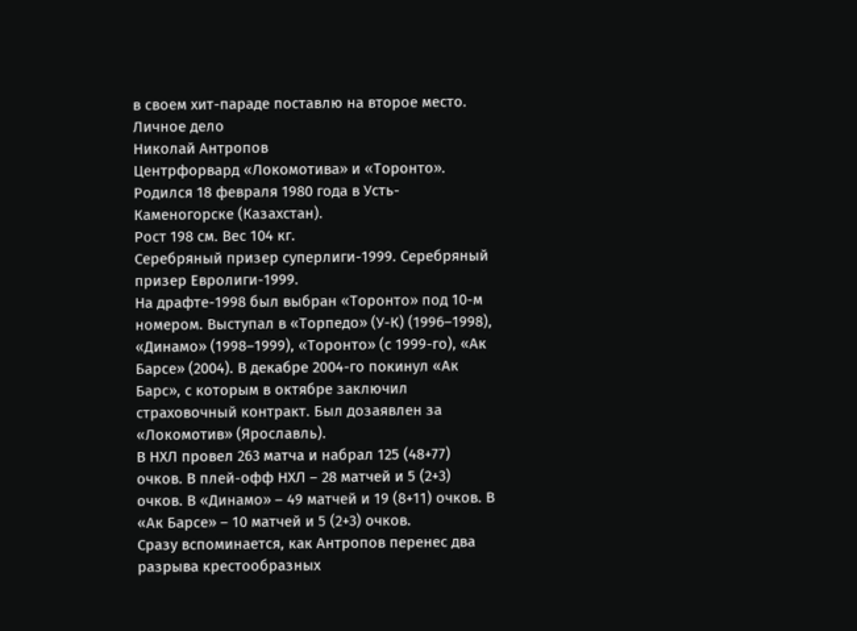в своем хит-параде поставлю на второе место.
Личное дело
Николай Антропов
Центрфорвард «Локомотива» и «Торонто».
Родился 18 февраля 1980 года в Усть-Каменогорске (Казахстан).
Рост 198 см. Вес 104 кг.
Серебряный призер суперлиги-1999. Серебряный призер Евролиги-1999.
На драфте-1998 был выбран «Торонто» под 10-м номером. Выступал в «Торпедо» (У-К) (1996–1998), «Динамо» (1998–1999), «Торонто» (с 1999-го), «Ак Барсе» (2004). В декабре 2004-го покинул «Ак Барс», с которым в октябре заключил страховочный контракт. Был дозаявлен за «Локомотив» (Ярославль).
В НХЛ провел 263 матча и набрал 125 (48+77) очков. В плей-офф НХЛ – 28 матчей и 5 (2+3) очков. В «Динамо» – 49 матчей и 19 (8+11) очков. В «Ак Барсе» – 10 матчей и 5 (2+3) очков.
Сразу вспоминается, как Антропов перенес два разрыва крестообразных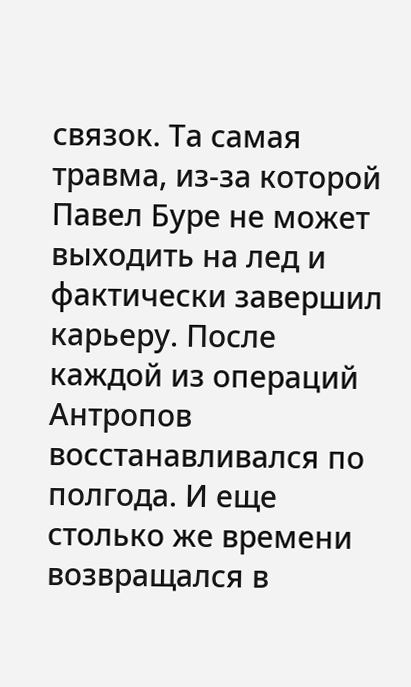связок. Та самая травма, из-за которой Павел Буре не может выходить на лед и фактически завершил карьеру. После каждой из операций Антропов восстанавливался по полгода. И еще столько же времени возвращался в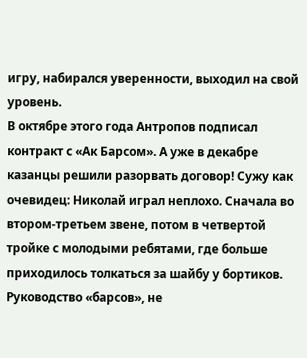игру, набирался уверенности, выходил на свой уровень.
В октябре этого года Антропов подписал контракт с «Ак Барсом». А уже в декабре казанцы решили разорвать договор! Сужу как очевидец: Николай играл неплохо. Сначала во втором-третьем звене, потом в четвертой тройке с молодыми ребятами, где больше приходилось толкаться за шайбу у бортиков. Руководство «барсов», не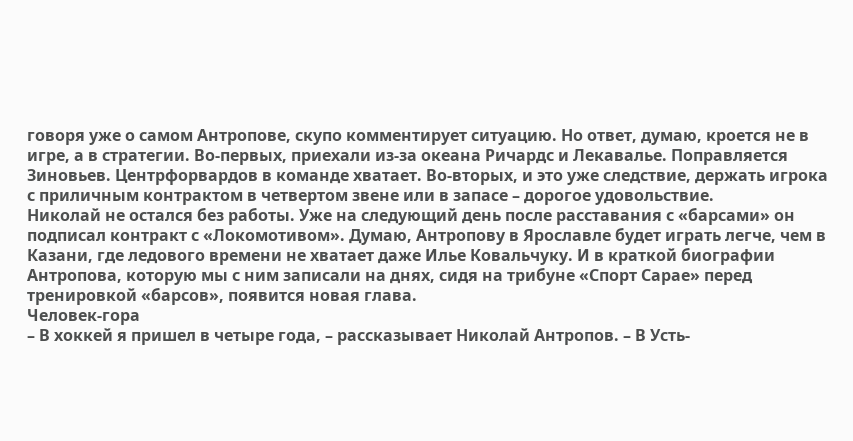говоря уже о самом Антропове, скупо комментирует ситуацию. Но ответ, думаю, кроется не в игре, а в стратегии. Во-первых, приехали из-за океана Ричардс и Лекавалье. Поправляется Зиновьев. Центрфорвардов в команде хватает. Во-вторых, и это уже следствие, держать игрока с приличным контрактом в четвертом звене или в запасе – дорогое удовольствие.
Николай не остался без работы. Уже на следующий день после расставания с «барсами» он подписал контракт с «Локомотивом». Думаю, Антропову в Ярославле будет играть легче, чем в Казани, где ледового времени не хватает даже Илье Ковальчуку. И в краткой биографии Антропова, которую мы с ним записали на днях, сидя на трибуне «Спорт Сарае» перед тренировкой «барсов», появится новая глава.
Человек-гора
– В хоккей я пришел в четыре года, – рассказывает Николай Антропов. – В Усть-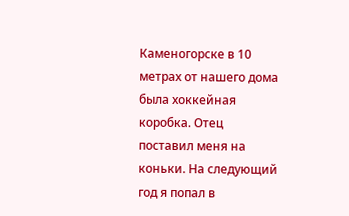Каменогорске в 10 метрах от нашего дома была хоккейная коробка. Отец поставил меня на коньки. На следующий год я попал в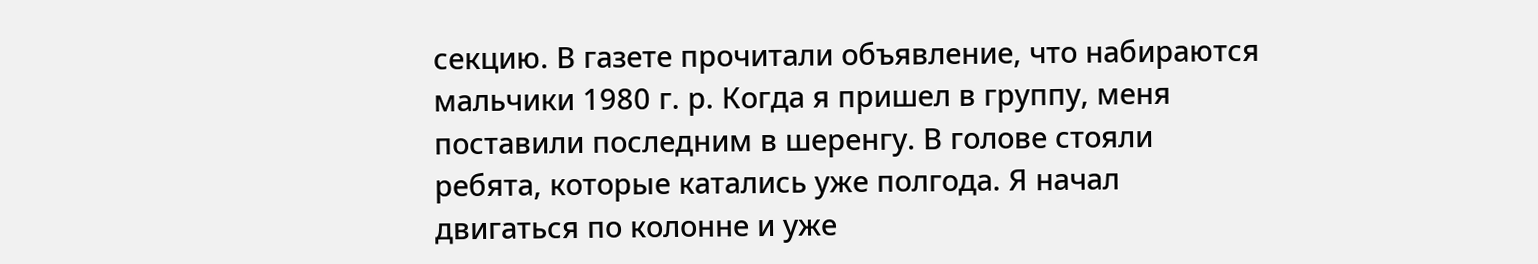секцию. В газете прочитали объявление, что набираются мальчики 1980 г. р. Когда я пришел в группу, меня поставили последним в шеренгу. В голове стояли ребята, которые катались уже полгода. Я начал двигаться по колонне и уже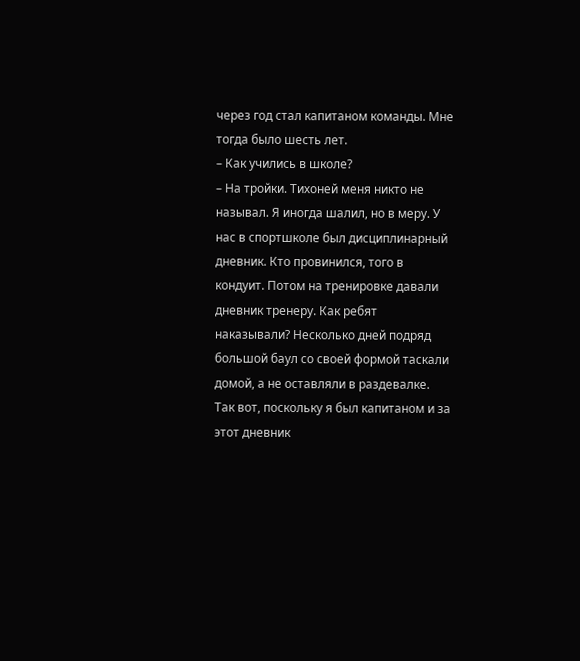через год стал капитаном команды. Мне тогда было шесть лет.
– Как учились в школе?
– На тройки. Тихоней меня никто не называл. Я иногда шалил, но в меру. У нас в спортшколе был дисциплинарный дневник. Кто провинился, того в кондуит. Потом на тренировке давали дневник тренеру. Как ребят наказывали? Несколько дней подряд большой баул со своей формой таскали домой, а не оставляли в раздевалке. Так вот, поскольку я был капитаном и за этот дневник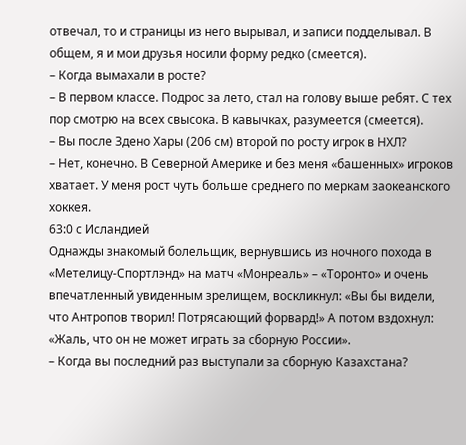отвечал, то и страницы из него вырывал, и записи подделывал. В общем, я и мои друзья носили форму редко (смеется).
– Когда вымахали в росте?
– В первом классе. Подрос за лето, стал на голову выше ребят. С тех пор смотрю на всех свысока. В кавычках, разумеется (смеется).
– Вы после Здено Хары (206 см) второй по росту игрок в НХЛ?
– Нет, конечно. В Северной Америке и без меня «башенных» игроков хватает. У меня рост чуть больше среднего по меркам заокеанского хоккея.
63:0 с Исландией
Однажды знакомый болельщик, вернувшись из ночного похода в «Метелицу-Спортлэнд» на матч «Монреаль» – «Торонто» и очень впечатленный увиденным зрелищем, воскликнул: «Вы бы видели, что Антропов творил! Потрясающий форвард!» А потом вздохнул: «Жаль, что он не может играть за сборную России».
– Когда вы последний раз выступали за сборную Казахстана?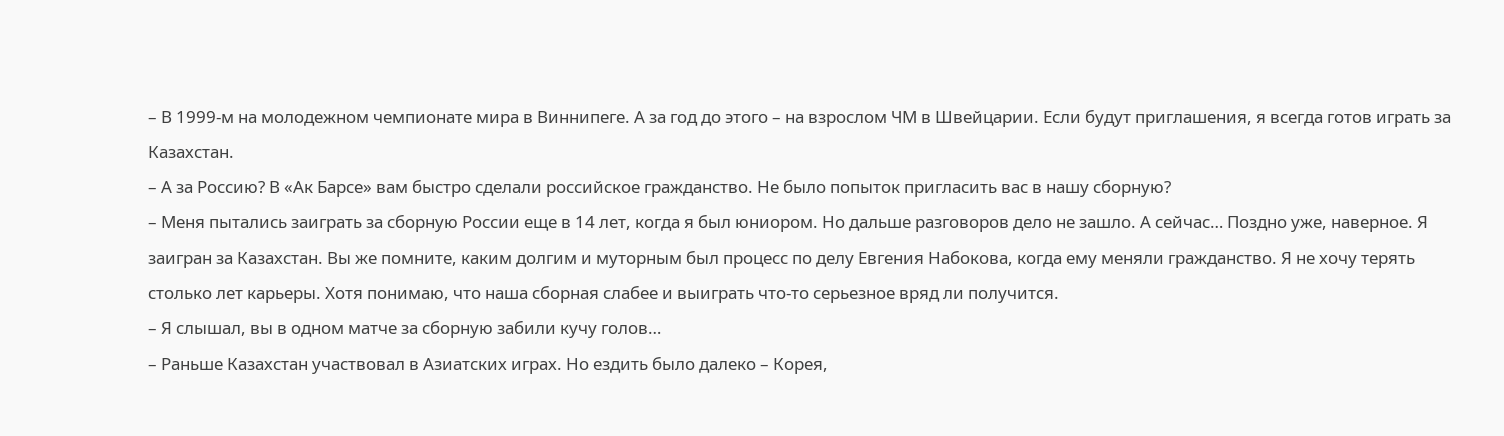– В 1999-м на молодежном чемпионате мира в Виннипеге. А за год до этого – на взрослом ЧМ в Швейцарии. Если будут приглашения, я всегда готов играть за Казахстан.
– А за Россию? В «Ак Барсе» вам быстро сделали российское гражданство. Не было попыток пригласить вас в нашу сборную?
– Меня пытались заиграть за сборную России еще в 14 лет, когда я был юниором. Но дальше разговоров дело не зашло. А сейчас… Поздно уже, наверное. Я заигран за Казахстан. Вы же помните, каким долгим и муторным был процесс по делу Евгения Набокова, когда ему меняли гражданство. Я не хочу терять столько лет карьеры. Хотя понимаю, что наша сборная слабее и выиграть что-то серьезное вряд ли получится.
– Я слышал, вы в одном матче за сборную забили кучу голов…
– Раньше Казахстан участвовал в Азиатских играх. Но ездить было далеко – Корея,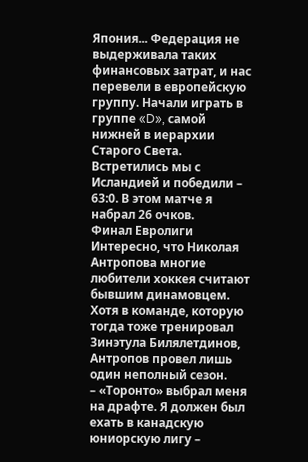Япония... Федерация не выдерживала таких финансовых затрат, и нас перевели в европейскую группу. Начали играть в группе «D», самой нижней в иерархии Старого Света. Встретились мы с Исландией и победили – 63:0. В этом матче я набрал 26 очков.
Финал Евролиги
Интересно, что Николая Антропова многие любители хоккея считают бывшим динамовцем. Хотя в команде, которую тогда тоже тренировал Зинэтула Билялетдинов, Антропов провел лишь один неполный сезон.
– «Торонто» выбрал меня на драфте. Я должен был ехать в канадскую юниорскую лигу –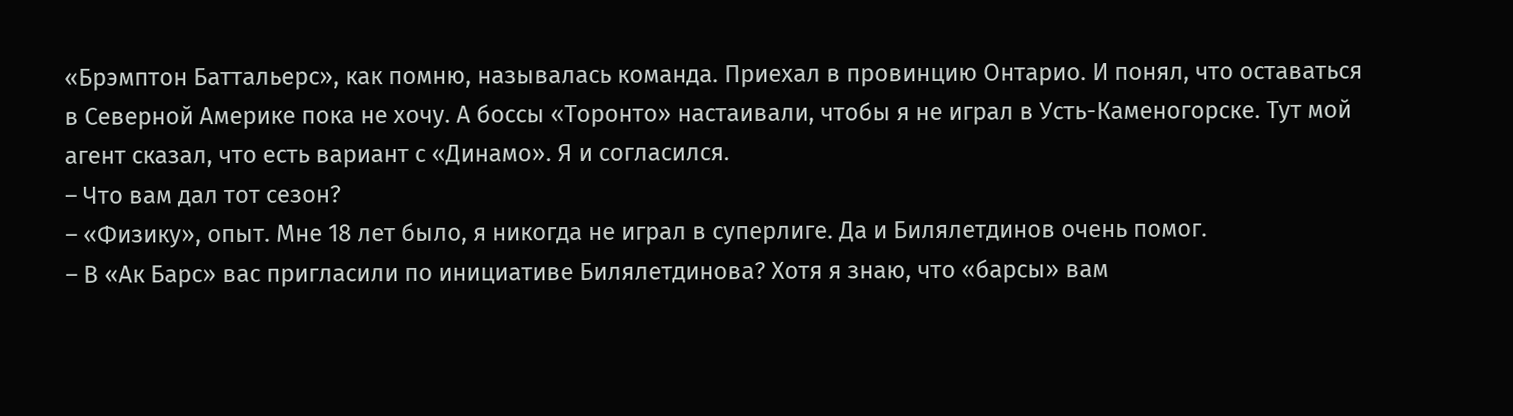«Брэмптон Баттальерс», как помню, называлась команда. Приехал в провинцию Онтарио. И понял, что оставаться в Северной Америке пока не хочу. А боссы «Торонто» настаивали, чтобы я не играл в Усть-Каменогорске. Тут мой агент сказал, что есть вариант с «Динамо». Я и согласился.
– Что вам дал тот сезон?
– «Физику», опыт. Мне 18 лет было, я никогда не играл в суперлиге. Да и Билялетдинов очень помог.
– В «Ак Барс» вас пригласили по инициативе Билялетдинова? Хотя я знаю, что «барсы» вам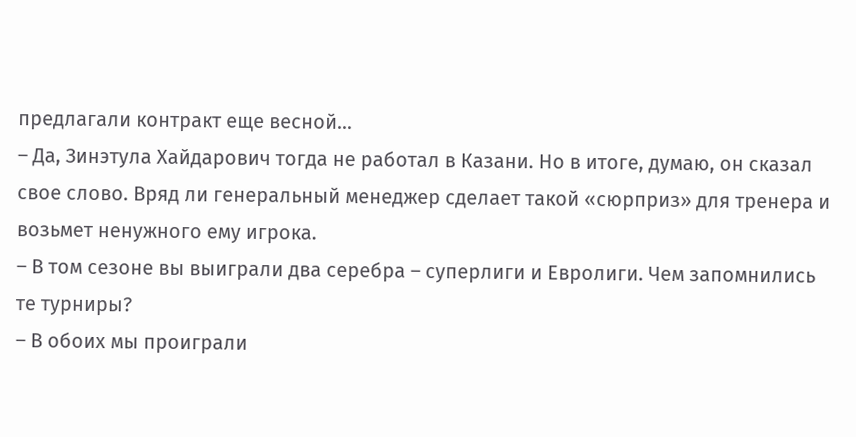предлагали контракт еще весной…
– Да, Зинэтула Хайдарович тогда не работал в Казани. Но в итоге, думаю, он сказал свое слово. Вряд ли генеральный менеджер сделает такой «сюрприз» для тренера и возьмет ненужного ему игрока.
– В том сезоне вы выиграли два серебра – суперлиги и Евролиги. Чем запомнились те турниры?
– В обоих мы проиграли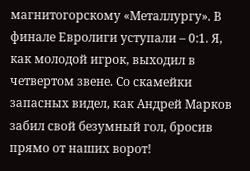магнитогорскому «Металлургу». В финале Евролиги уступали – 0:1. Я, как молодой игрок, выходил в четвертом звене. Со скамейки запасных видел, как Андрей Марков забил свой безумный гол, бросив прямо от наших ворот!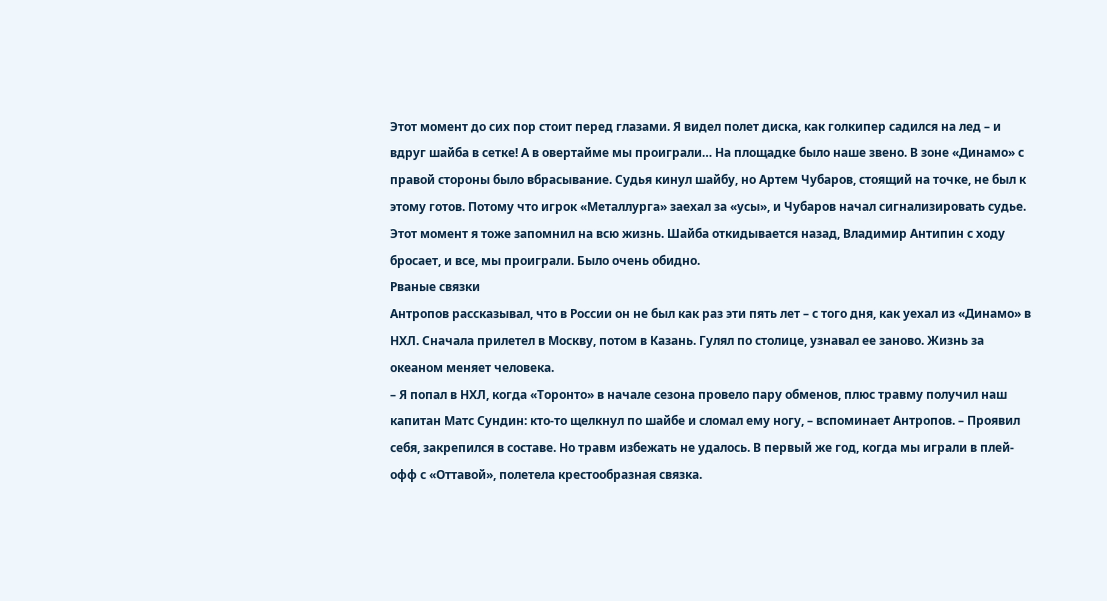Этот момент до сих пор стоит перед глазами. Я видел полет диска, как голкипер садился на лед – и вдруг шайба в сетке! А в овертайме мы проиграли… На площадке было наше звено. В зоне «Динамо» с правой стороны было вбрасывание. Судья кинул шайбу, но Артем Чубаров, стоящий на точке, не был к этому готов. Потому что игрок «Металлурга» заехал за «усы», и Чубаров начал сигнализировать судье. Этот момент я тоже запомнил на всю жизнь. Шайба откидывается назад, Владимир Антипин с ходу бросает, и все, мы проиграли. Было очень обидно.
Рваные связки
Антропов рассказывал, что в России он не был как раз эти пять лет – с того дня, как уехал из «Динамо» в НХЛ. Сначала прилетел в Москву, потом в Казань. Гулял по столице, узнавал ее заново. Жизнь за океаном меняет человека.
– Я попал в НХЛ, когда «Торонто» в начале сезона провело пару обменов, плюс травму получил наш капитан Матс Сундин: кто-то щелкнул по шайбе и сломал ему ногу, – вспоминает Антропов. – Проявил себя, закрепился в составе. Но травм избежать не удалось. В первый же год, когда мы играли в плей-офф с «Оттавой», полетела крестообразная связка.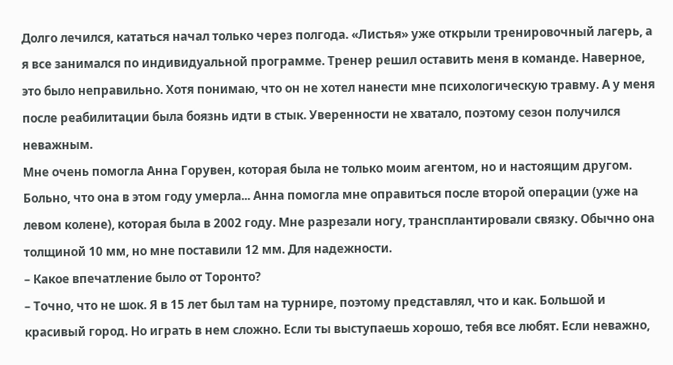Долго лечился, кататься начал только через полгода. «Листья» уже открыли тренировочный лагерь, а я все занимался по индивидуальной программе. Тренер решил оставить меня в команде. Наверное, это было неправильно. Хотя понимаю, что он не хотел нанести мне психологическую травму. А у меня после реабилитации была боязнь идти в стык. Уверенности не хватало, поэтому сезон получился неважным.
Мне очень помогла Анна Горувен, которая была не только моим агентом, но и настоящим другом. Больно, что она в этом году умерла... Анна помогла мне оправиться после второй операции (уже на левом колене), которая была в 2002 году. Мне разрезали ногу, трансплантировали связку. Обычно она толщиной 10 мм, но мне поставили 12 мм. Для надежности.
– Какое впечатление было от Торонто?
– Точно, что не шок. Я в 15 лет был там на турнире, поэтому представлял, что и как. Большой и красивый город. Но играть в нем сложно. Если ты выступаешь хорошо, тебя все любят. Если неважно,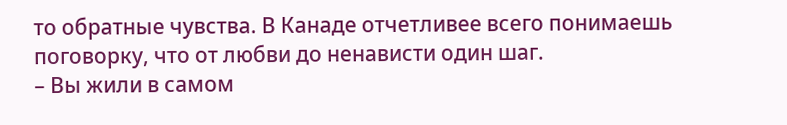то обратные чувства. В Канаде отчетливее всего понимаешь поговорку, что от любви до ненависти один шаг.
– Вы жили в самом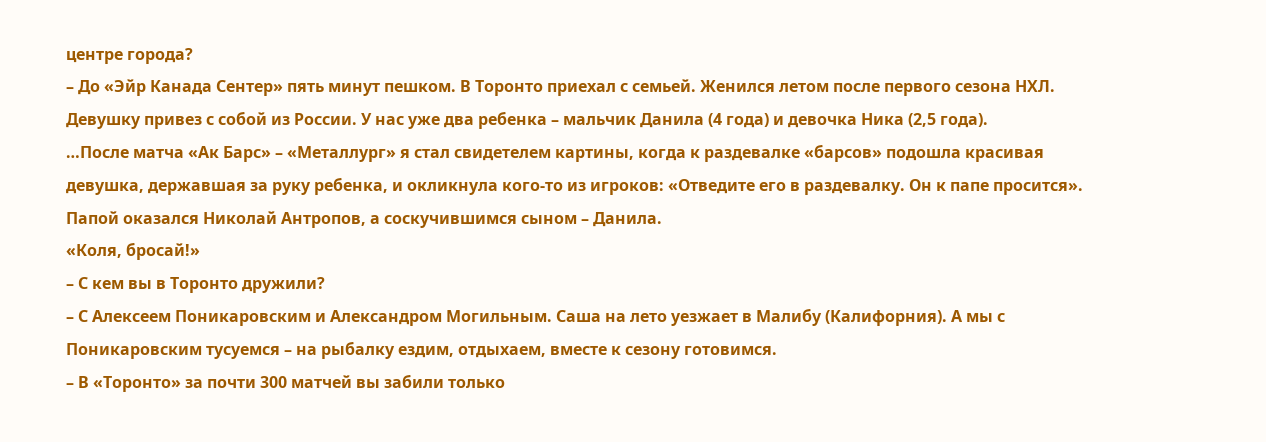центре города?
– До «Эйр Канада Сентер» пять минут пешком. В Торонто приехал с семьей. Женился летом после первого сезона НХЛ. Девушку привез с собой из России. У нас уже два ребенка – мальчик Данила (4 года) и девочка Ника (2,5 года).
…После матча «Ак Барс» – «Металлург» я стал свидетелем картины, когда к раздевалке «барсов» подошла красивая девушка, державшая за руку ребенка, и окликнула кого-то из игроков: «Отведите его в раздевалку. Он к папе просится». Папой оказался Николай Антропов, а соскучившимся сыном – Данила.
«Коля, бросай!»
– С кем вы в Торонто дружили?
– С Алексеем Поникаровским и Александром Могильным. Саша на лето уезжает в Малибу (Калифорния). А мы с Поникаровским тусуемся – на рыбалку ездим, отдыхаем, вместе к сезону готовимся.
– В «Торонто» за почти 300 матчей вы забили только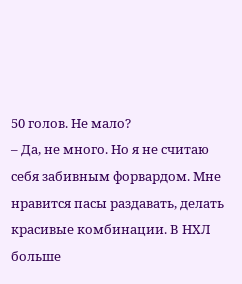50 голов. Не мало?
– Да, не много. Но я не считаю себя забивным форвардом. Мне нравится пасы раздавать, делать красивые комбинации. В НХЛ больше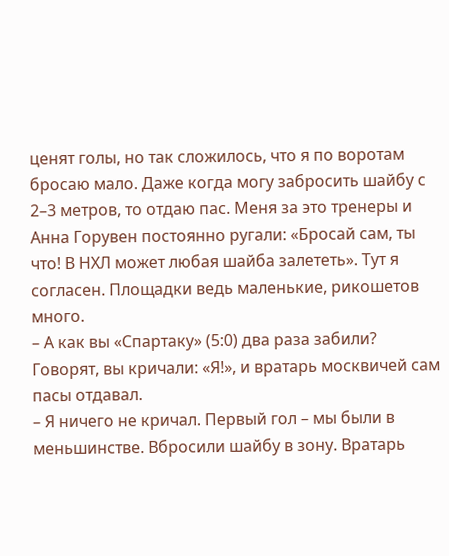ценят голы, но так сложилось, что я по воротам бросаю мало. Даже когда могу забросить шайбу с 2–3 метров, то отдаю пас. Меня за это тренеры и Анна Горувен постоянно ругали: «Бросай сам, ты что! В НХЛ может любая шайба залететь». Тут я согласен. Площадки ведь маленькие, рикошетов много.
– А как вы «Спартаку» (5:0) два раза забили? Говорят, вы кричали: «Я!», и вратарь москвичей сам пасы отдавал.
– Я ничего не кричал. Первый гол – мы были в меньшинстве. Вбросили шайбу в зону. Вратарь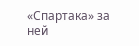«Спартака» за ней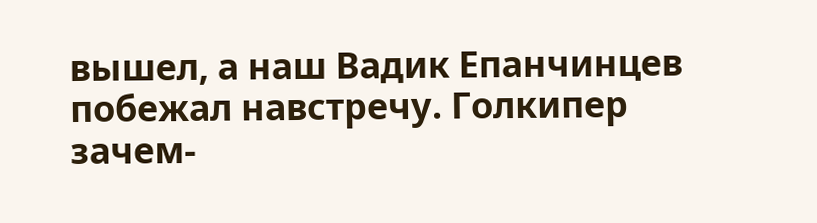вышел, а наш Вадик Епанчинцев побежал навстречу. Голкипер зачем-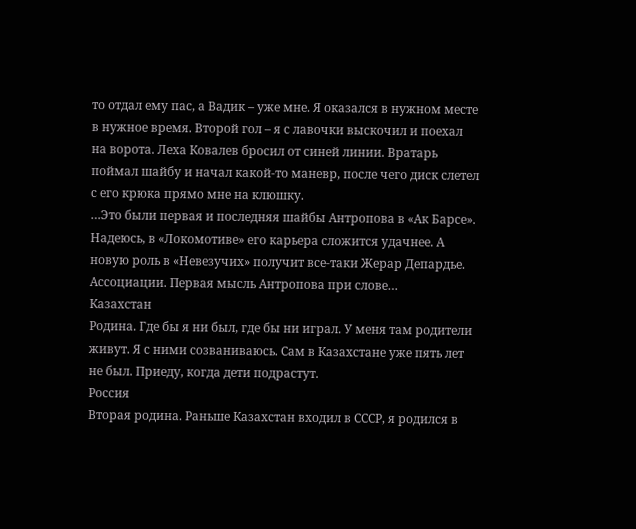то отдал ему пас, а Вадик – уже мне. Я оказался в нужном месте в нужное время. Второй гол – я с лавочки выскочил и поехал на ворота. Леха Ковалев бросил от синей линии. Вратарь поймал шайбу и начал какой-то маневр, после чего диск слетел с его крюка прямо мне на клюшку.
…Это были первая и последняя шайбы Антропова в «Ак Барсе». Надеюсь, в «Локомотиве» его карьера сложится удачнее. А новую роль в «Невезучих» получит все-таки Жерар Депардье.
Ассоциации. Первая мысль Антропова при слове…
Казахстан
Родина. Где бы я ни был, где бы ни играл. У меня там родители живут. Я с ними созваниваюсь. Сам в Казахстане уже пять лет не был. Приеду, когда дети подрастут.
Россия
Вторая родина. Раньше Казахстан входил в СССР, я родился в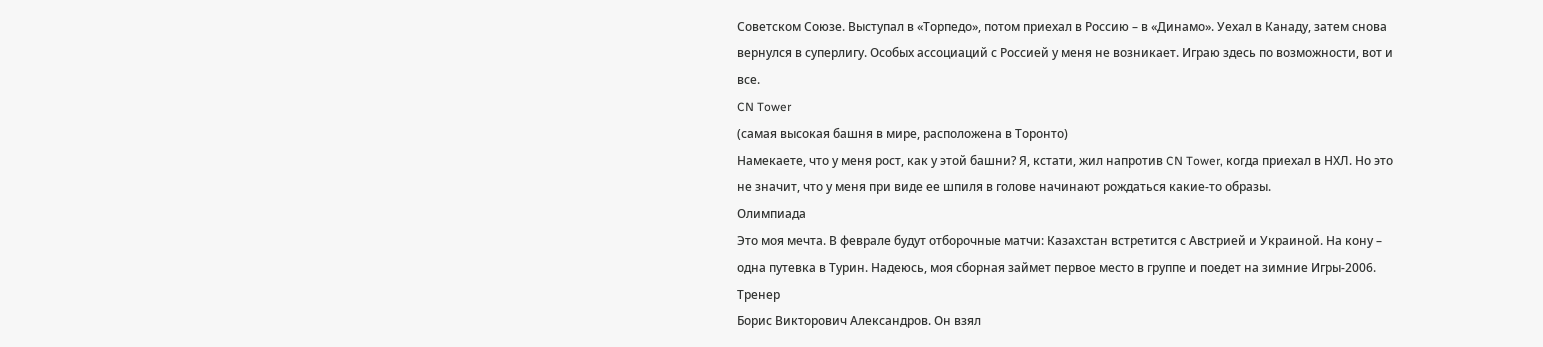Советском Союзе. Выступал в «Торпедо», потом приехал в Россию – в «Динамо». Уехал в Канаду, затем снова вернулся в суперлигу. Особых ассоциаций с Россией у меня не возникает. Играю здесь по возможности, вот и все.
CN Tower
(самая высокая башня в мире, расположена в Торонто)
Намекаете, что у меня рост, как у этой башни? Я, кстати, жил напротив CN Tower, когда приехал в НХЛ. Но это не значит, что у меня при виде ее шпиля в голове начинают рождаться какие-то образы.
Олимпиада
Это моя мечта. В феврале будут отборочные матчи: Казахстан встретится с Австрией и Украиной. На кону – одна путевка в Турин. Надеюсь, моя сборная займет первое место в группе и поедет на зимние Игры-2006.
Тренер
Борис Викторович Александров. Он взял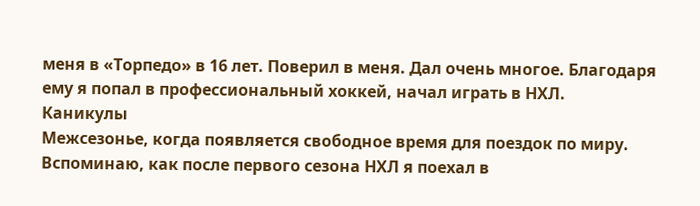меня в «Торпедо» в 16 лет. Поверил в меня. Дал очень многое. Благодаря ему я попал в профессиональный хоккей, начал играть в НХЛ.
Каникулы
Межсезонье, когда появляется свободное время для поездок по миру. Вспоминаю, как после первого сезона НХЛ я поехал в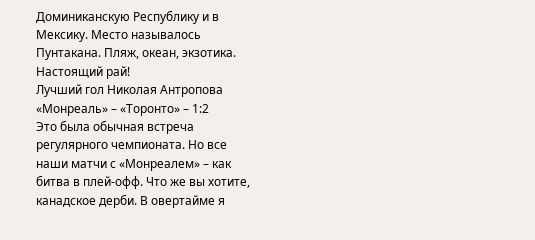Доминиканскую Республику и в Мексику. Место называлось Пунтакана. Пляж, океан, экзотика. Настоящий рай!
Лучший гол Николая Антропова
«Монреаль» – «Торонто» – 1:2
Это была обычная встреча регулярного чемпионата. Но все наши матчи с «Монреалем» – как битва в плей-офф. Что же вы хотите, канадское дерби. В овертайме я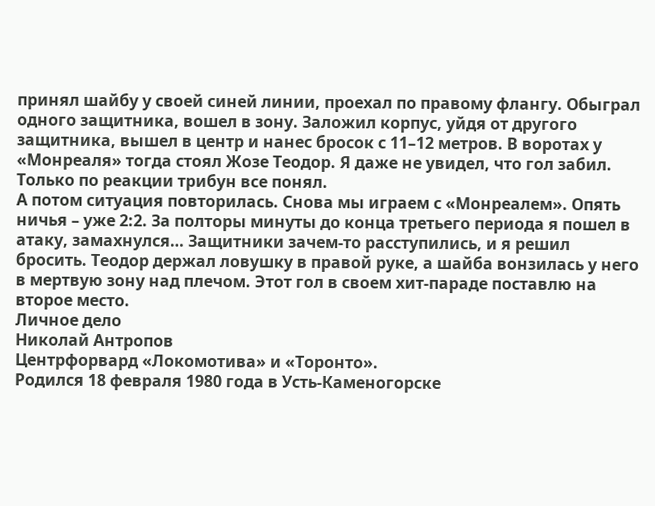принял шайбу у своей синей линии, проехал по правому флангу. Обыграл одного защитника, вошел в зону. Заложил корпус, уйдя от другого защитника, вышел в центр и нанес бросок с 11–12 метров. В воротах у «Монреаля» тогда стоял Жозе Теодор. Я даже не увидел, что гол забил. Только по реакции трибун все понял.
А потом ситуация повторилась. Снова мы играем с «Монреалем». Опять ничья – уже 2:2. За полторы минуты до конца третьего периода я пошел в атаку, замахнулся… Защитники зачем-то расступились, и я решил бросить. Теодор держал ловушку в правой руке, а шайба вонзилась у него в мертвую зону над плечом. Этот гол в своем хит-параде поставлю на второе место.
Личное дело
Николай Антропов
Центрфорвард «Локомотива» и «Торонто».
Родился 18 февраля 1980 года в Усть-Каменогорске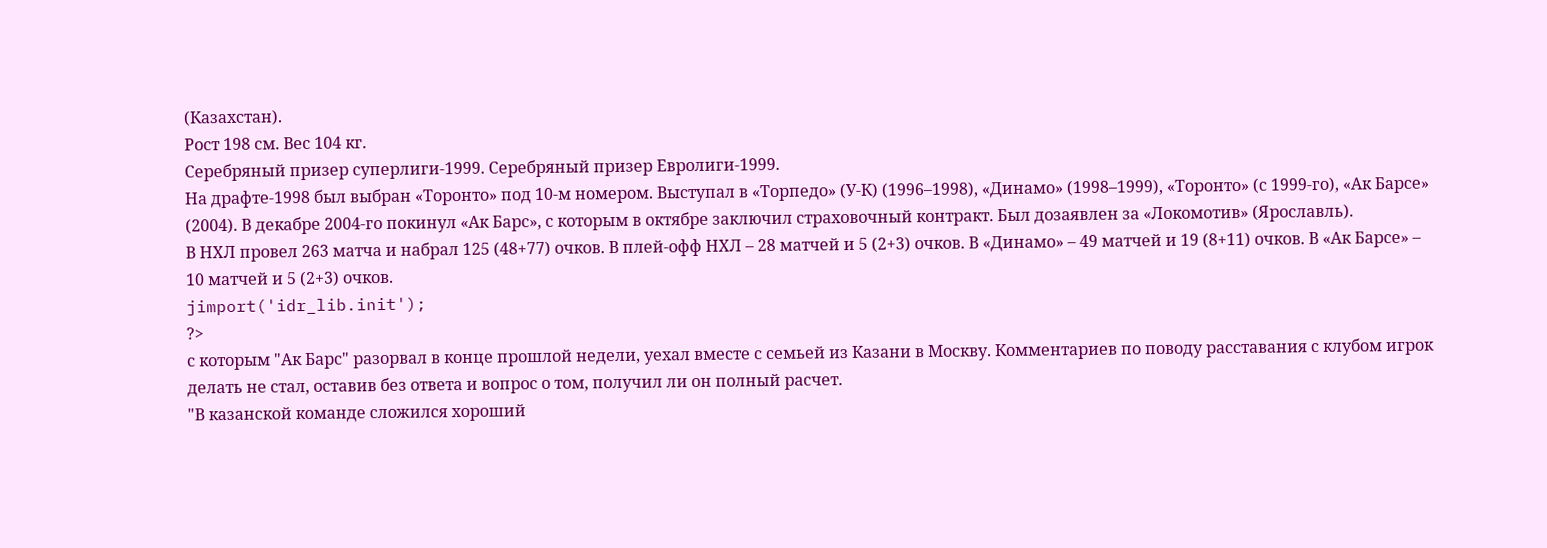(Казахстан).
Рост 198 см. Вес 104 кг.
Серебряный призер суперлиги-1999. Серебряный призер Евролиги-1999.
На драфте-1998 был выбран «Торонто» под 10-м номером. Выступал в «Торпедо» (У-К) (1996–1998), «Динамо» (1998–1999), «Торонто» (с 1999-го), «Ак Барсе» (2004). В декабре 2004-го покинул «Ак Барс», с которым в октябре заключил страховочный контракт. Был дозаявлен за «Локомотив» (Ярославль).
В НХЛ провел 263 матча и набрал 125 (48+77) очков. В плей-офф НХЛ – 28 матчей и 5 (2+3) очков. В «Динамо» – 49 матчей и 19 (8+11) очков. В «Ак Барсе» – 10 матчей и 5 (2+3) очков.
jimport('idr_lib.init');
?>
с которым "Ак Барс" разорвал в конце прошлой недели, уехал вместе с семьей из Казани в Москву. Комментариев по поводу расставания с клубом игрок делать не стал, оставив без ответа и вопрос о том, получил ли он полный расчет.
"В казанской команде сложился хороший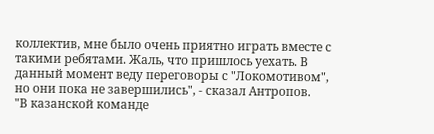коллектив, мне было очень приятно играть вместе с такими ребятами. Жаль, что пришлось уехать. В данный момент веду переговоры с "Локомотивом", но они пока не завершились", - сказал Антропов.
"В казанской команде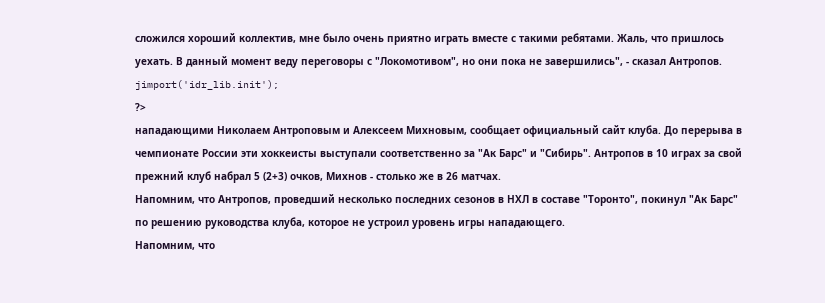сложился хороший коллектив, мне было очень приятно играть вместе с такими ребятами. Жаль, что пришлось уехать. В данный момент веду переговоры с "Локомотивом", но они пока не завершились", - сказал Антропов.
jimport('idr_lib.init');
?>
нападающими Николаем Антроповым и Алексеем Михновым, сообщает официальный сайт клуба. До перерыва в чемпионате России эти хоккеисты выступали соответственно за "Ак Барс" и "Сибирь". Антропов в 10 играх за свой прежний клуб набрал 5 (2+3) очков, Михнов - столько же в 26 матчах.
Напомним, что Антропов, проведший несколько последних сезонов в НХЛ в составе "Торонто", покинул "Ак Барс" по решению руководства клуба, которое не устроил уровень игры нападающего.
Напомним, что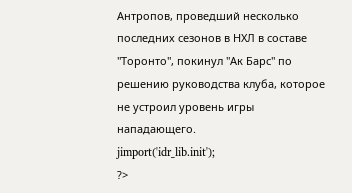Антропов, проведший несколько последних сезонов в НХЛ в составе "Торонто", покинул "Ак Барс" по решению руководства клуба, которое не устроил уровень игры нападающего.
jimport('idr_lib.init');
?>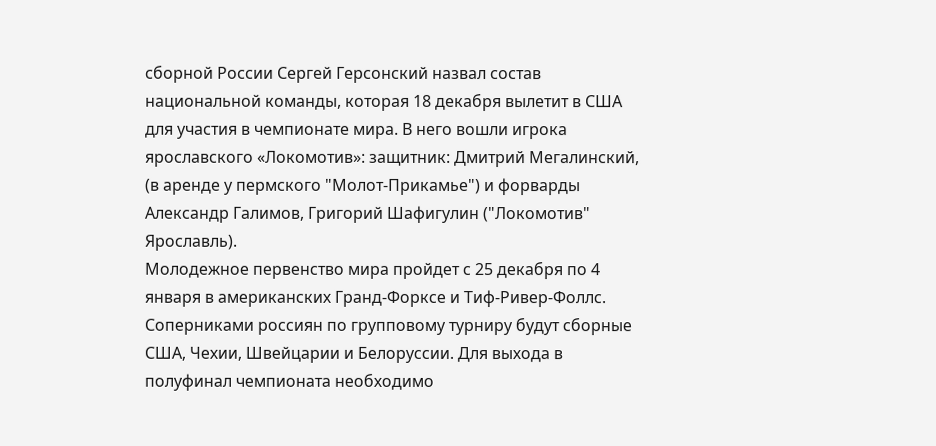сборной России Сергей Герсонский назвал состав национальной команды, которая 18 декабря вылетит в США для участия в чемпионате мира. В него вошли игрока ярославского «Локомотив»: защитник: Дмитрий Мегалинский, (в аренде у пермского "Молот-Прикамье") и форварды Александр Галимов, Григорий Шафигулин ("Локомотив" Ярославль).
Молодежное первенство мира пройдет с 25 декабря по 4 января в американских Гранд-Форксе и Тиф-Ривер-Фоллс. Соперниками россиян по групповому турниру будут сборные США, Чехии, Швейцарии и Белоруссии. Для выхода в полуфинал чемпионата необходимо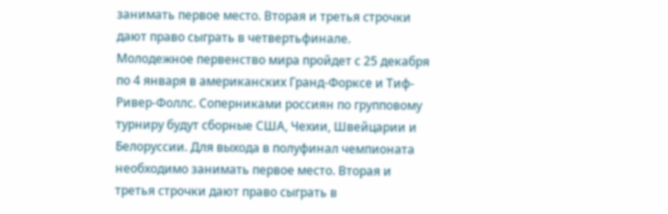занимать первое место. Вторая и третья строчки дают право сыграть в четвертьфинале.
Молодежное первенство мира пройдет с 25 декабря по 4 января в американских Гранд-Форксе и Тиф-Ривер-Фоллс. Соперниками россиян по групповому турниру будут сборные США, Чехии, Швейцарии и Белоруссии. Для выхода в полуфинал чемпионата необходимо занимать первое место. Вторая и третья строчки дают право сыграть в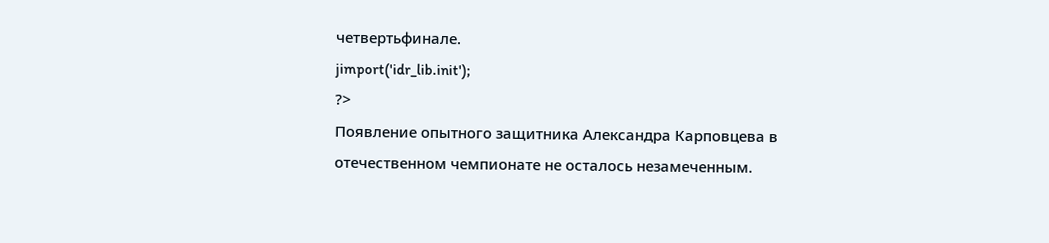четвертьфинале.
jimport('idr_lib.init');
?>
Появление опытного защитника Александра Карповцева в отечественном чемпионате не осталось незамеченным.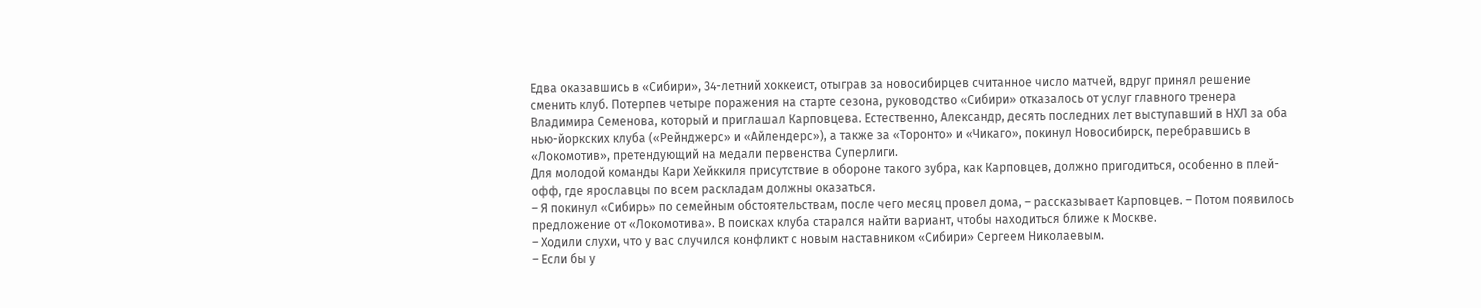Едва оказавшись в «Сибири», 34-летний хоккеист, отыграв за новосибирцев считанное число матчей, вдруг принял решение сменить клуб. Потерпев четыре поражения на старте сезона, руководство «Сибири» отказалось от услуг главного тренера Владимира Семенова, который и приглашал Карповцева. Естественно, Александр, десять последних лет выступавший в НХЛ за оба нью-йоркских клуба («Рейнджерс» и «Айлендерс»), а также за «Торонто» и «Чикаго», покинул Новосибирск, перебравшись в «Локомотив», претендующий на медали первенства Суперлиги.
Для молодой команды Кари Хейккиля присутствие в обороне такого зубра, как Карповцев, должно пригодиться, особенно в плей-офф, где ярославцы по всем раскладам должны оказаться.
– Я покинул «Сибирь» по семейным обстоятельствам, после чего месяц провел дома, – рассказывает Карповцев. – Потом появилось предложение от «Локомотива». В поисках клуба старался найти вариант, чтобы находиться ближе к Москве.
– Ходили слухи, что у вас случился конфликт с новым наставником «Сибири» Сергеем Николаевым.
– Если бы у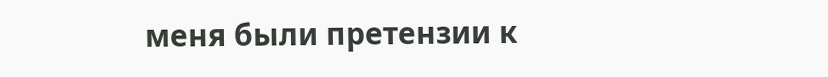меня были претензии к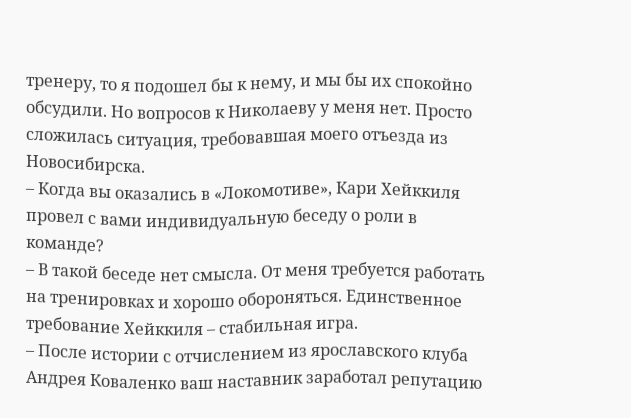тренеру, то я подошел бы к нему, и мы бы их спокойно обсудили. Но вопросов к Николаеву у меня нет. Просто сложилась ситуация, требовавшая моего отъезда из Новосибирска.
– Когда вы оказались в «Локомотиве», Кари Хейккиля провел с вами индивидуальную беседу о роли в команде?
– В такой беседе нет смысла. От меня требуется работать на тренировках и хорошо обороняться. Единственное требование Хейккиля – стабильная игра.
– После истории с отчислением из ярославского клуба Андрея Коваленко ваш наставник заработал репутацию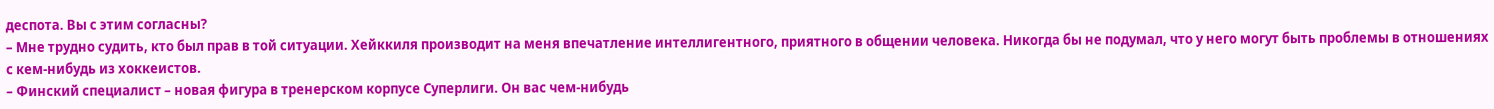деспота. Вы с этим согласны?
– Мне трудно судить, кто был прав в той ситуации. Хейккиля производит на меня впечатление интеллигентного, приятного в общении человека. Никогда бы не подумал, что у него могут быть проблемы в отношениях с кем-нибудь из хоккеистов.
– Финский специалист – новая фигура в тренерском корпусе Суперлиги. Он вас чем-нибудь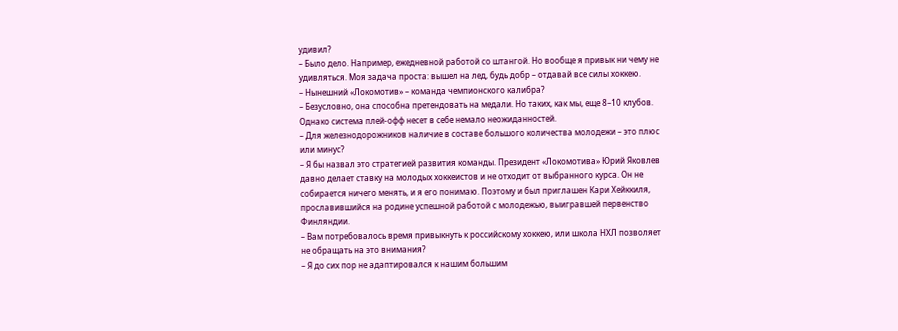удивил?
– Было дело. Например, ежедневной работой со штангой. Но вообще я привык ни чему не удивляться. Моя задача проста: вышел на лед, будь добр – отдавай все силы хоккею.
– Нынешний «Локомотив» – команда чемпионского калибра?
– Безусловно, она способна претендовать на медали. Но таких, как мы, еще 8–10 клубов. Однако система плей-офф несет в себе немало неожиданностей.
– Для железнодорожников наличие в составе большого количества молодежи – это плюс или минус?
– Я бы назвал это стратегией развития команды. Президент «Локомотива» Юрий Яковлев давно делает ставку на молодых хоккеистов и не отходит от выбранного курса. Он не собирается ничего менять, и я его понимаю. Поэтому и был приглашен Кари Хейккиля, прославившийся на родине успешной работой с молодежью, выигравшей первенство Финляндии.
– Вам потребовалось время привыкнуть к российскому хоккею, или школа НХЛ позволяет не обращать на это внимания?
– Я до сих пор не адаптировался к нашим большим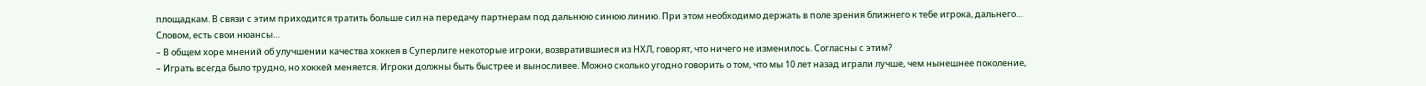площадкам. В связи с этим приходится тратить больше сил на передачу партнерам под дальнюю синюю линию. При этом необходимо держать в поле зрения ближнего к тебе игрока, дальнего… Словом, есть свои нюансы…
– В общем хоре мнений об улучшении качества хоккея в Суперлиге некоторые игроки, возвратившиеся из НХЛ, говорят, что ничего не изменилось. Согласны с этим?
– Играть всегда было трудно, но хоккей меняется. Игроки должны быть быстрее и выносливее. Можно сколько угодно говорить о том, что мы 10 лет назад играли лучше, чем нынешнее поколение,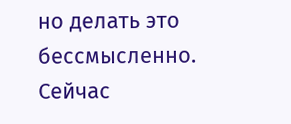но делать это бессмысленно. Сейчас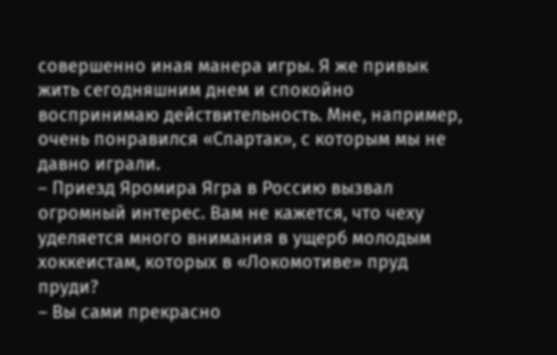совершенно иная манера игры. Я же привык жить сегодняшним днем и спокойно воспринимаю действительность. Мне, например, очень понравился «Спартак», с которым мы не давно играли.
– Приезд Яромира Ягра в Россию вызвал огромный интерес. Вам не кажется, что чеху уделяется много внимания в ущерб молодым хоккеистам, которых в «Локомотиве» пруд пруди?
– Вы сами прекрасно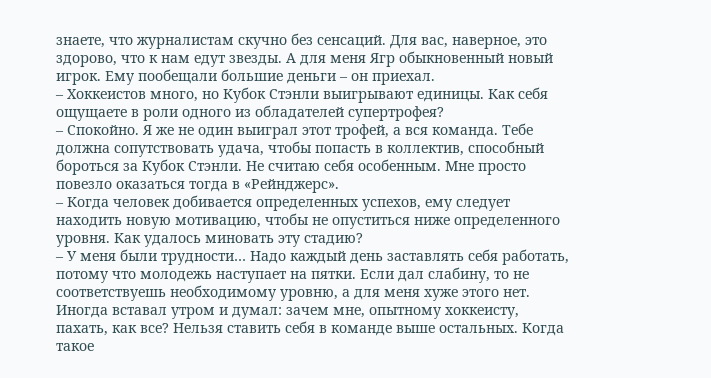знаете, что журналистам скучно без сенсаций. Для вас, наверное, это здорово, что к нам едут звезды. А для меня Ягр обыкновенный новый игрок. Ему пообещали большие деньги – он приехал.
– Хоккеистов много, но Кубок Стэнли выигрывают единицы. Как себя ощущаете в роли одного из обладателей супертрофея?
– Спокойно. Я же не один выиграл этот трофей, а вся команда. Тебе должна сопутствовать удача, чтобы попасть в коллектив, способный бороться за Кубок Стэнли. Не считаю себя особенным. Мне просто повезло оказаться тогда в «Рейнджерс».
– Когда человек добивается определенных успехов, ему следует находить новую мотивацию, чтобы не опуститься ниже определенного уровня. Как удалось миновать эту стадию?
– У меня были трудности… Надо каждый день заставлять себя работать, потому что молодежь наступает на пятки. Если дал слабину, то не соответствуешь необходимому уровню, а для меня хуже этого нет. Иногда вставал утром и думал: зачем мне, опытному хоккеисту, пахать, как все? Нельзя ставить себя в команде выше остальных. Когда такое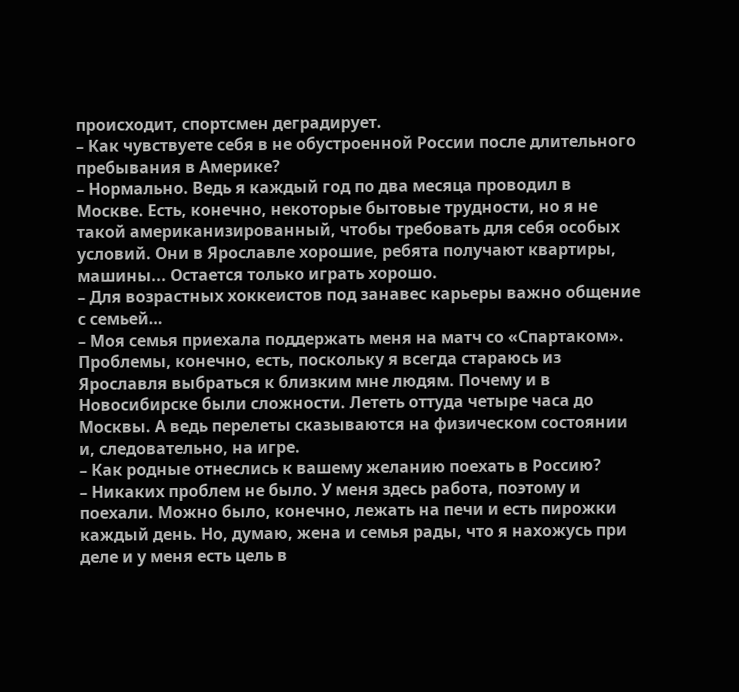происходит, спортсмен деградирует.
– Как чувствуете себя в не обустроенной России после длительного пребывания в Америке?
– Нормально. Ведь я каждый год по два месяца проводил в Москве. Есть, конечно, некоторые бытовые трудности, но я не такой американизированный, чтобы требовать для себя особых условий. Они в Ярославле хорошие, ребята получают квартиры, машины... Остается только играть хорошо.
– Для возрастных хоккеистов под занавес карьеры важно общение с семьей…
– Моя семья приехала поддержать меня на матч со «Спартаком». Проблемы, конечно, есть, поскольку я всегда стараюсь из Ярославля выбраться к близким мне людям. Почему и в Новосибирске были сложности. Лететь оттуда четыре часа до Москвы. А ведь перелеты сказываются на физическом состоянии и, следовательно, на игре.
– Как родные отнеслись к вашему желанию поехать в Россию?
– Никаких проблем не было. У меня здесь работа, поэтому и поехали. Можно было, конечно, лежать на печи и есть пирожки каждый день. Но, думаю, жена и семья рады, что я нахожусь при деле и у меня есть цель в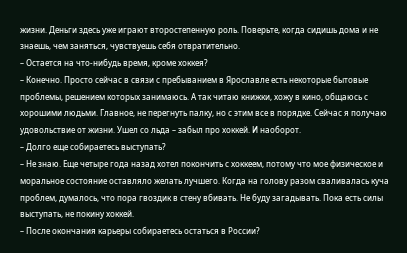жизни. Деньги здесь уже играют второстепенную роль. Поверьте, когда сидишь дома и не знаешь, чем заняться, чувствуешь себя отвратительно.
– Остается на что-нибудь время, кроме хоккея?
– Конечно. Просто сейчас в связи с пребыванием в Ярославле есть некоторые бытовые проблемы, решением которых занимаюсь. А так читаю книжки, хожу в кино, общаюсь с хорошими людьми. Главное, не перегнуть палку, но с этим все в порядке. Сейчас я получаю удовольствие от жизни. Ушел со льда – забыл про хоккей. И наоборот.
– Долго еще собираетесь выступать?
– Не знаю. Еще четыре года назад хотел покончить с хоккеем, потому что мое физическое и моральное состояние оставляло желать лучшего. Когда на голову разом сваливалась куча проблем, думалось, что пора гвоздик в стену вбивать. Не буду загадывать. Пока есть силы выступать, не покину хоккей.
– После окончания карьеры собираетесь остаться в России?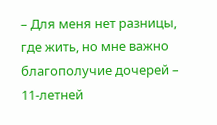– Для меня нет разницы, где жить, но мне важно благополучие дочерей – 11-летней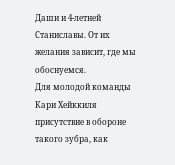Даши и 4-летней Станиславы. От их желания зависит, где мы обоснуемся.
Для молодой команды Кари Хейккиля присутствие в обороне такого зубра, как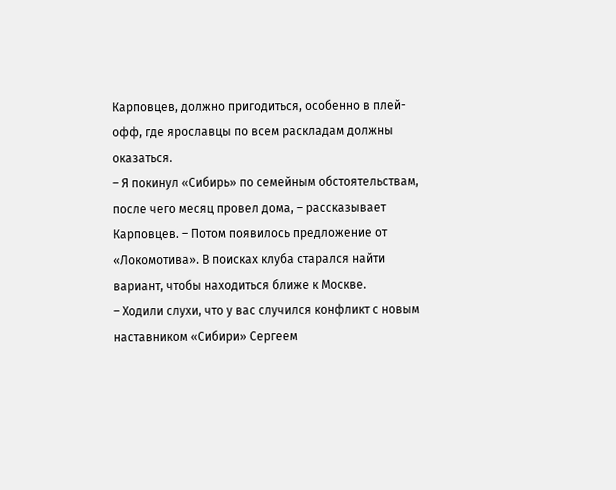Карповцев, должно пригодиться, особенно в плей-офф, где ярославцы по всем раскладам должны оказаться.
– Я покинул «Сибирь» по семейным обстоятельствам, после чего месяц провел дома, – рассказывает Карповцев. – Потом появилось предложение от «Локомотива». В поисках клуба старался найти вариант, чтобы находиться ближе к Москве.
– Ходили слухи, что у вас случился конфликт с новым наставником «Сибири» Сергеем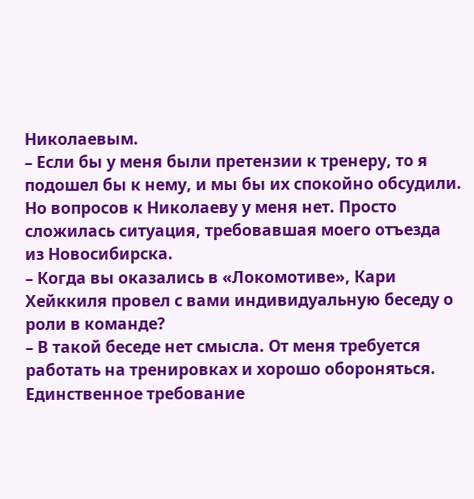Николаевым.
– Если бы у меня были претензии к тренеру, то я подошел бы к нему, и мы бы их спокойно обсудили. Но вопросов к Николаеву у меня нет. Просто сложилась ситуация, требовавшая моего отъезда из Новосибирска.
– Когда вы оказались в «Локомотиве», Кари Хейккиля провел с вами индивидуальную беседу о роли в команде?
– В такой беседе нет смысла. От меня требуется работать на тренировках и хорошо обороняться. Единственное требование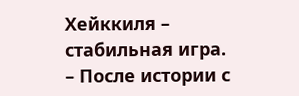Хейккиля – стабильная игра.
– После истории с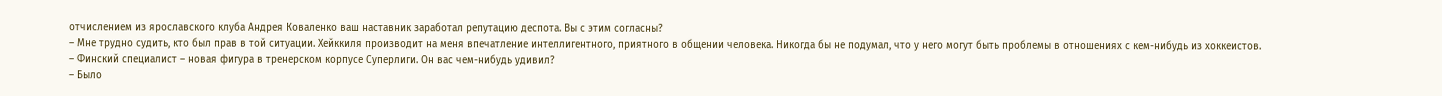отчислением из ярославского клуба Андрея Коваленко ваш наставник заработал репутацию деспота. Вы с этим согласны?
– Мне трудно судить, кто был прав в той ситуации. Хейккиля производит на меня впечатление интеллигентного, приятного в общении человека. Никогда бы не подумал, что у него могут быть проблемы в отношениях с кем-нибудь из хоккеистов.
– Финский специалист – новая фигура в тренерском корпусе Суперлиги. Он вас чем-нибудь удивил?
– Было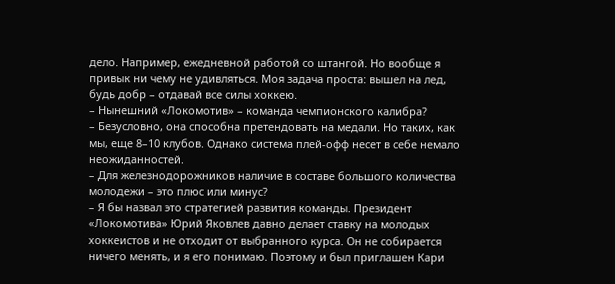дело. Например, ежедневной работой со штангой. Но вообще я привык ни чему не удивляться. Моя задача проста: вышел на лед, будь добр – отдавай все силы хоккею.
– Нынешний «Локомотив» – команда чемпионского калибра?
– Безусловно, она способна претендовать на медали. Но таких, как мы, еще 8–10 клубов. Однако система плей-офф несет в себе немало неожиданностей.
– Для железнодорожников наличие в составе большого количества молодежи – это плюс или минус?
– Я бы назвал это стратегией развития команды. Президент «Локомотива» Юрий Яковлев давно делает ставку на молодых хоккеистов и не отходит от выбранного курса. Он не собирается ничего менять, и я его понимаю. Поэтому и был приглашен Кари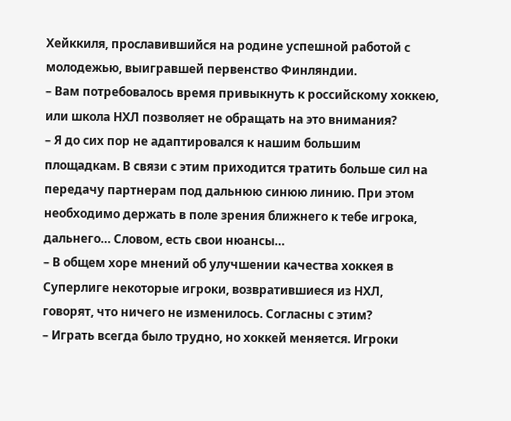Хейккиля, прославившийся на родине успешной работой с молодежью, выигравшей первенство Финляндии.
– Вам потребовалось время привыкнуть к российскому хоккею, или школа НХЛ позволяет не обращать на это внимания?
– Я до сих пор не адаптировался к нашим большим площадкам. В связи с этим приходится тратить больше сил на передачу партнерам под дальнюю синюю линию. При этом необходимо держать в поле зрения ближнего к тебе игрока, дальнего… Словом, есть свои нюансы…
– В общем хоре мнений об улучшении качества хоккея в Суперлиге некоторые игроки, возвратившиеся из НХЛ, говорят, что ничего не изменилось. Согласны с этим?
– Играть всегда было трудно, но хоккей меняется. Игроки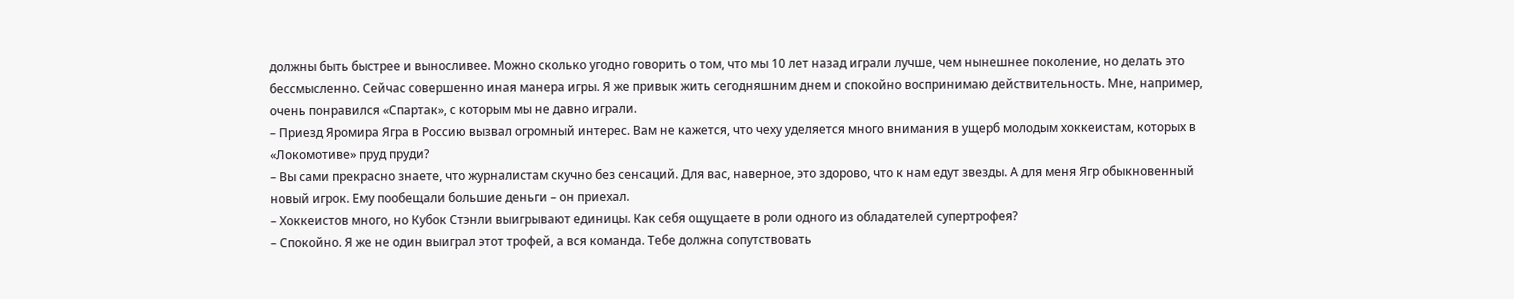должны быть быстрее и выносливее. Можно сколько угодно говорить о том, что мы 10 лет назад играли лучше, чем нынешнее поколение, но делать это бессмысленно. Сейчас совершенно иная манера игры. Я же привык жить сегодняшним днем и спокойно воспринимаю действительность. Мне, например, очень понравился «Спартак», с которым мы не давно играли.
– Приезд Яромира Ягра в Россию вызвал огромный интерес. Вам не кажется, что чеху уделяется много внимания в ущерб молодым хоккеистам, которых в «Локомотиве» пруд пруди?
– Вы сами прекрасно знаете, что журналистам скучно без сенсаций. Для вас, наверное, это здорово, что к нам едут звезды. А для меня Ягр обыкновенный новый игрок. Ему пообещали большие деньги – он приехал.
– Хоккеистов много, но Кубок Стэнли выигрывают единицы. Как себя ощущаете в роли одного из обладателей супертрофея?
– Спокойно. Я же не один выиграл этот трофей, а вся команда. Тебе должна сопутствовать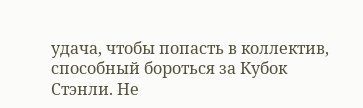удача, чтобы попасть в коллектив, способный бороться за Кубок Стэнли. Не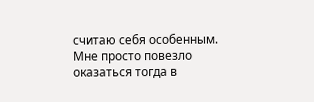считаю себя особенным. Мне просто повезло оказаться тогда в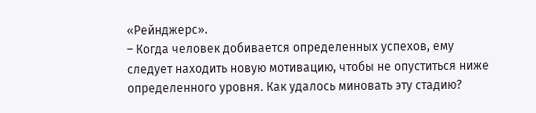«Рейнджерс».
– Когда человек добивается определенных успехов, ему следует находить новую мотивацию, чтобы не опуститься ниже определенного уровня. Как удалось миновать эту стадию?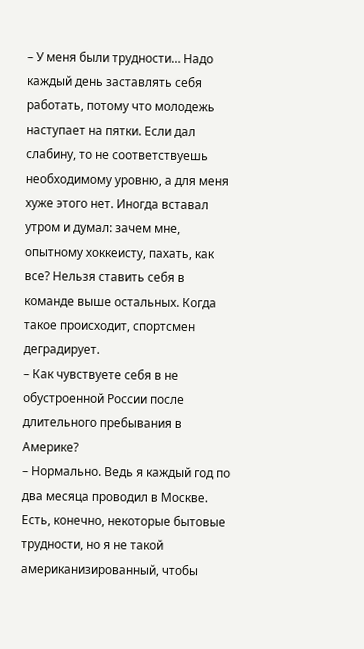– У меня были трудности… Надо каждый день заставлять себя работать, потому что молодежь наступает на пятки. Если дал слабину, то не соответствуешь необходимому уровню, а для меня хуже этого нет. Иногда вставал утром и думал: зачем мне, опытному хоккеисту, пахать, как все? Нельзя ставить себя в команде выше остальных. Когда такое происходит, спортсмен деградирует.
– Как чувствуете себя в не обустроенной России после длительного пребывания в Америке?
– Нормально. Ведь я каждый год по два месяца проводил в Москве. Есть, конечно, некоторые бытовые трудности, но я не такой американизированный, чтобы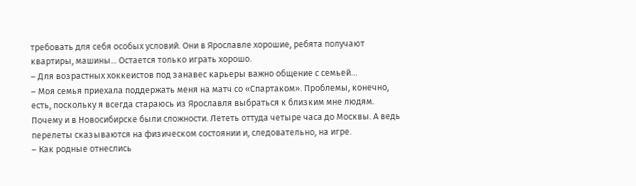требовать для себя особых условий. Они в Ярославле хорошие, ребята получают квартиры, машины... Остается только играть хорошо.
– Для возрастных хоккеистов под занавес карьеры важно общение с семьей…
– Моя семья приехала поддержать меня на матч со «Спартаком». Проблемы, конечно, есть, поскольку я всегда стараюсь из Ярославля выбраться к близким мне людям. Почему и в Новосибирске были сложности. Лететь оттуда четыре часа до Москвы. А ведь перелеты сказываются на физическом состоянии и, следовательно, на игре.
– Как родные отнеслись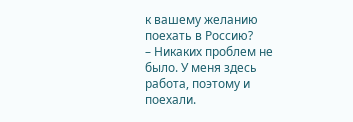к вашему желанию поехать в Россию?
– Никаких проблем не было. У меня здесь работа, поэтому и поехали.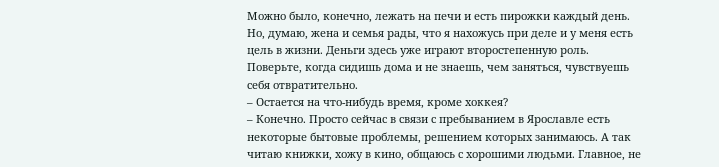Можно было, конечно, лежать на печи и есть пирожки каждый день. Но, думаю, жена и семья рады, что я нахожусь при деле и у меня есть цель в жизни. Деньги здесь уже играют второстепенную роль. Поверьте, когда сидишь дома и не знаешь, чем заняться, чувствуешь себя отвратительно.
– Остается на что-нибудь время, кроме хоккея?
– Конечно. Просто сейчас в связи с пребыванием в Ярославле есть некоторые бытовые проблемы, решением которых занимаюсь. А так читаю книжки, хожу в кино, общаюсь с хорошими людьми. Главное, не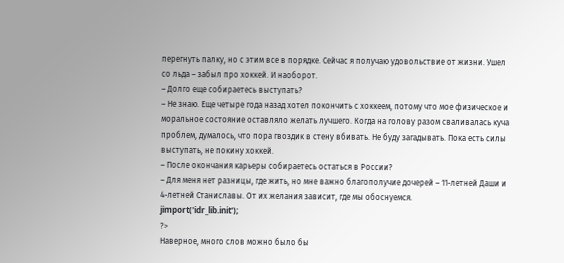перегнуть палку, но с этим все в порядке. Сейчас я получаю удовольствие от жизни. Ушел со льда – забыл про хоккей. И наоборот.
– Долго еще собираетесь выступать?
– Не знаю. Еще четыре года назад хотел покончить с хоккеем, потому что мое физическое и моральное состояние оставляло желать лучшего. Когда на голову разом сваливалась куча проблем, думалось, что пора гвоздик в стену вбивать. Не буду загадывать. Пока есть силы выступать, не покину хоккей.
– После окончания карьеры собираетесь остаться в России?
– Для меня нет разницы, где жить, но мне важно благополучие дочерей – 11-летней Даши и 4-летней Станиславы. От их желания зависит, где мы обоснуемся.
jimport('idr_lib.init');
?>
Наверное, много слов можно было бы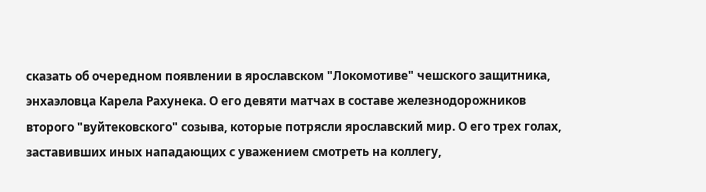сказать об очередном появлении в ярославском "Локомотиве" чешского защитника, энхаэловца Карела Рахунека. О его девяти матчах в составе железнодорожников второго "вуйтековского" созыва, которые потрясли ярославский мир. О его трех голах, заставивших иных нападающих с уважением смотреть на коллегу,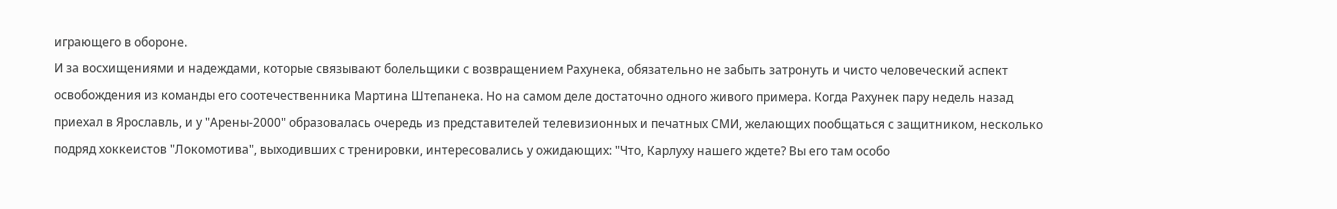играющего в обороне.
И за восхищениями и надеждами, которые связывают болельщики с возвращением Рахунека, обязательно не забыть затронуть и чисто человеческий аспект освобождения из команды его соотечественника Мартина Штепанека. Но на самом деле достаточно одного живого примера. Когда Рахунек пару недель назад приехал в Ярославль, и у "Арены-2000" образовалась очередь из представителей телевизионных и печатных СМИ, желающих пообщаться с защитником, несколько подряд хоккеистов "Локомотива", выходивших с тренировки, интересовались у ожидающих: "Что, Карлуху нашего ждете? Вы его там особо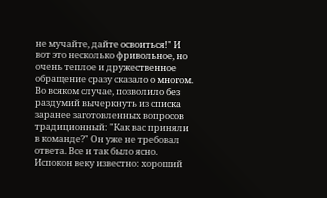не мучайте, дайте освоиться!" И вот это несколько фривольное, но очень теплое и дружественное обращение сразу сказало о многом. Во всяком случае, позволило без раздумий вычеркнуть из списка заранее заготовленных вопросов традиционный: "Как вас приняли в команде?" Он уже не требовал ответа. Все и так было ясно.
Испокон веку известно: хороший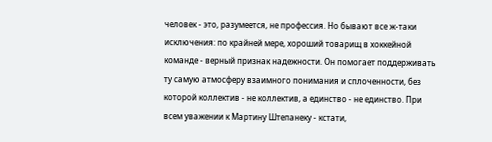человек - это, разумеется, не профессия. Но бывают все ж-таки исключения: по крайней мере, хороший товарищ в хоккейной команде - верный признак надежности. Он помогает поддерживать ту самую атмосферу взаимного понимания и сплоченности, без которой коллектив - не коллектив, а единство - не единство. При всем уважении к Мартину Штепанеку - кстати,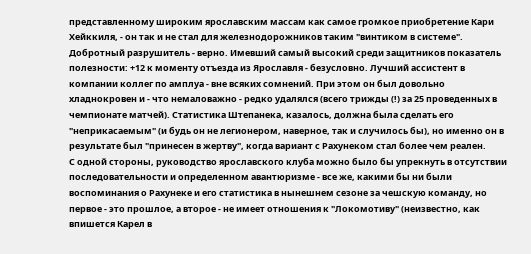представленному широким ярославским массам как самое громкое приобретение Кари Хейккиля, - он так и не стал для железнодорожников таким "винтиком в системе". Добротный разрушитель - верно. Имевший самый высокий среди защитников показатель полезности: +12 к моменту отъезда из Ярославля - безусловно. Лучший ассистент в компании коллег по амплуа - вне всяких сомнений. При этом он был довольно хладнокровен и - что немаловажно - редко удалялся (всего трижды (!) за 25 проведенных в чемпионате матчей). Статистика Штепанека, казалось, должна была сделать его "неприкасаемым" (и будь он не легионером, наверное, так и случилось бы), но именно он в результате был "принесен в жертву", когда вариант с Рахунеком стал более чем реален.
С одной стороны, руководство ярославского клуба можно было бы упрекнуть в отсутствии последовательности и определенном авантюризме - все же, какими бы ни были воспоминания о Рахунеке и его статистика в нынешнем сезоне за чешскую команду, но первое - это прошлое, а второе - не имеет отношения к "Локомотиву" (неизвестно, как впишется Карел в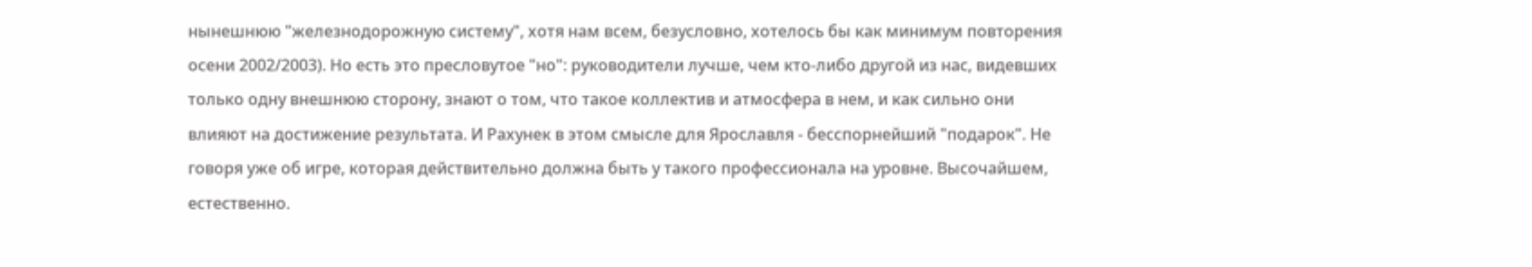нынешнюю "железнодорожную систему", хотя нам всем, безусловно, хотелось бы как минимум повторения осени 2002/2003). Но есть это пресловутое "но": руководители лучше, чем кто-либо другой из нас, видевших только одну внешнюю сторону, знают о том, что такое коллектив и атмосфера в нем, и как сильно они влияют на достижение результата. И Рахунек в этом смысле для Ярославля - бесспорнейший "подарок". Не говоря уже об игре, которая действительно должна быть у такого профессионала на уровне. Высочайшем, естественно.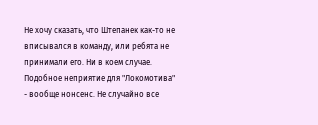Не хочу сказать, что Штепанек как-то не вписывался в команду, или ребята не принимали его. Ни в коем случае. Подобное неприятие для "Локомотива" - вообще нонсенс. Не случайно все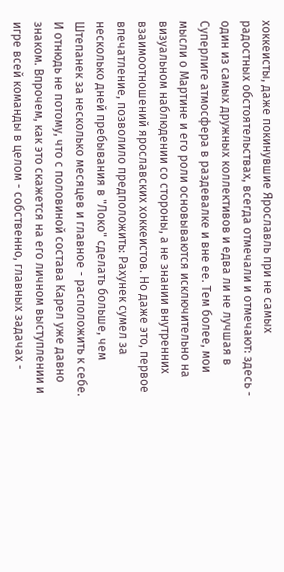хоккеисты, даже покинувшие Ярославль при не самых радостных обстоятельствах, всегда отмечали и отмечают: здесь - один из самых дружных коллективов и едва ли не лучшая в Суперлиге атмосфера в раздевалке и вне ее. Тем более, мои мысли о Мартине и его роли основываются исключительно на визуальном наблюдении со стороны, а не знании внутренних взаимоотношений ярославских хоккеистов. Но даже это, первое впечатление, позволило предположить: Рахунек сумел за несколько дней пребывания в "Локо" сделать больше, чем Штепанек за несколько месяцев и главное - расположить к себе. И отнюдь не потому, что с половиной состава Карел уже давно знаком. Впрочем, как это скажется на его личном выступлении и игре всей команды в целом - собственно, главных задачах -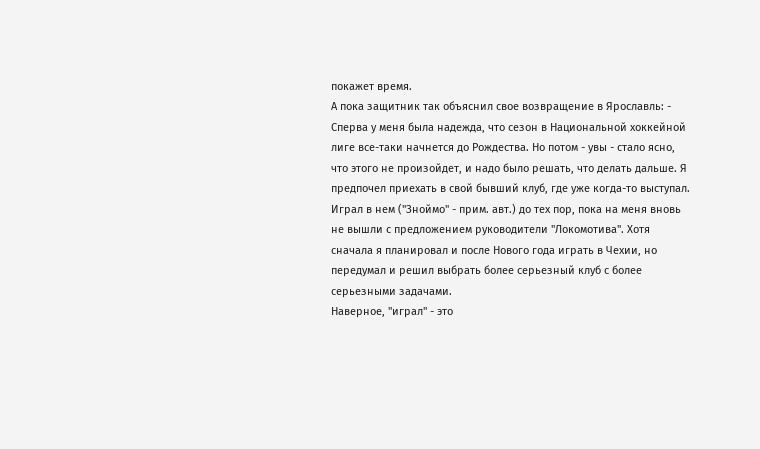покажет время.
А пока защитник так объяснил свое возвращение в Ярославль: - Сперва у меня была надежда, что сезон в Национальной хоккейной лиге все-таки начнется до Рождества. Но потом - увы - стало ясно, что этого не произойдет, и надо было решать, что делать дальше. Я предпочел приехать в свой бывший клуб, где уже когда-то выступал. Играл в нем ("Зноймо" - прим. авт.) до тех пор, пока на меня вновь не вышли с предложением руководители "Локомотива". Хотя сначала я планировал и после Нового года играть в Чехии, но передумал и решил выбрать более серьезный клуб с более серьезными задачами.
Наверное, "играл" - это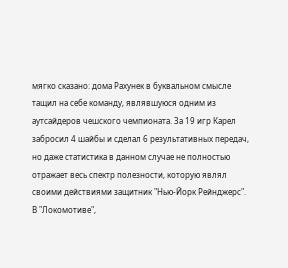мягко сказано: дома Рахунек в буквальном смысле тащил на себе команду, являвшуюся одним из аутсайдеров чешского чемпионата. За 19 игр Карел забросил 4 шайбы и сделал 6 результативных передач, но даже статистика в данном случае не полностью отражает весь спектр полезности, которую являл своими действиями защитник "Нью-Йорк Рейнджерс".
В "Локомотиве",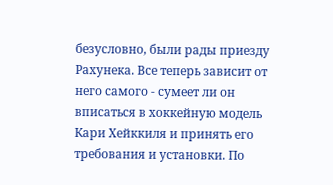безусловно, были рады приезду Рахунека. Все теперь зависит от него самого - сумеет ли он вписаться в хоккейную модель Кари Хейккиля и принять его требования и установки. По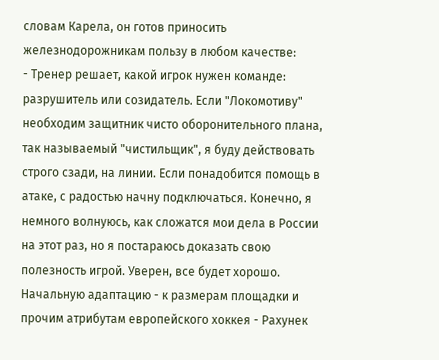словам Карела, он готов приносить железнодорожникам пользу в любом качестве:
- Тренер решает, какой игрок нужен команде: разрушитель или созидатель. Если "Локомотиву" необходим защитник чисто оборонительного плана, так называемый "чистильщик", я буду действовать строго сзади, на линии. Если понадобится помощь в атаке, с радостью начну подключаться. Конечно, я немного волнуюсь, как сложатся мои дела в России на этот раз, но я постараюсь доказать свою полезность игрой. Уверен, все будет хорошо.
Начальную адаптацию - к размерам площадки и прочим атрибутам европейского хоккея - Рахунек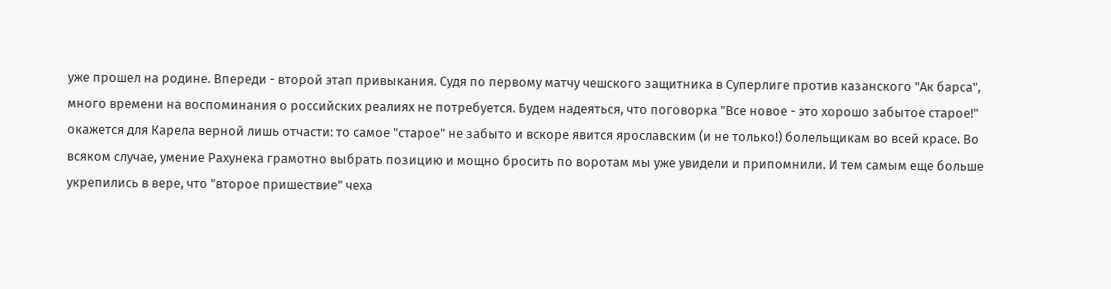уже прошел на родине. Впереди - второй этап привыкания. Судя по первому матчу чешского защитника в Суперлиге против казанского "Ак барса", много времени на воспоминания о российских реалиях не потребуется. Будем надеяться, что поговорка "Все новое - это хорошо забытое старое!" окажется для Карела верной лишь отчасти: то самое "старое" не забыто и вскоре явится ярославским (и не только!) болельщикам во всей красе. Во всяком случае, умение Рахунека грамотно выбрать позицию и мощно бросить по воротам мы уже увидели и припомнили. И тем самым еще больше укрепились в вере, что "второе пришествие" чеха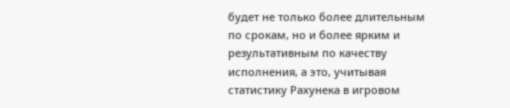будет не только более длительным по срокам, но и более ярким и результативным по качеству исполнения, а это, учитывая статистику Рахунека в игровом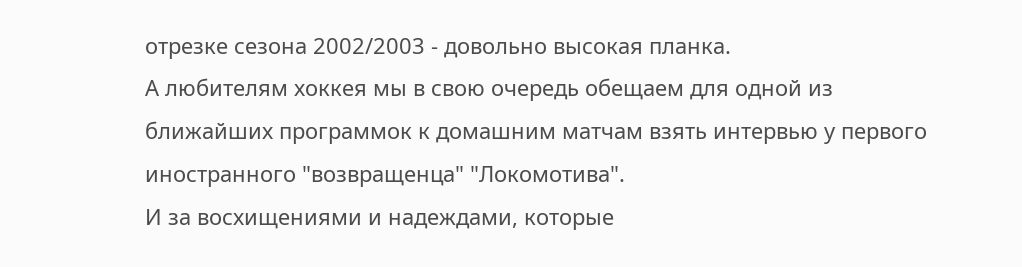отрезке сезона 2002/2003 - довольно высокая планка.
А любителям хоккея мы в свою очередь обещаем для одной из ближайших программок к домашним матчам взять интервью у первого иностранного "возвращенца" "Локомотива".
И за восхищениями и надеждами, которые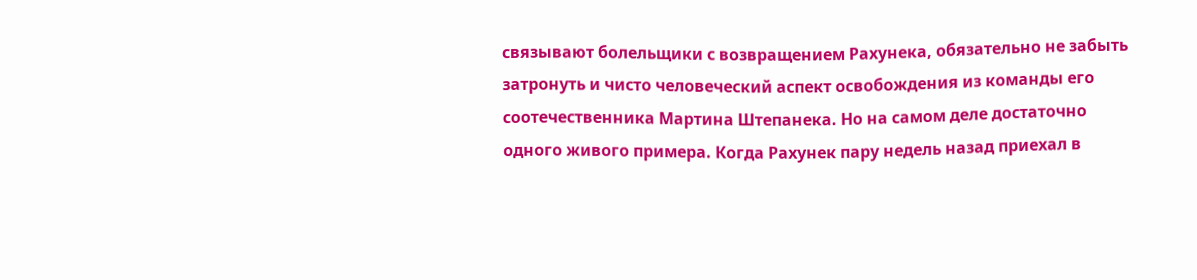связывают болельщики с возвращением Рахунека, обязательно не забыть затронуть и чисто человеческий аспект освобождения из команды его соотечественника Мартина Штепанека. Но на самом деле достаточно одного живого примера. Когда Рахунек пару недель назад приехал в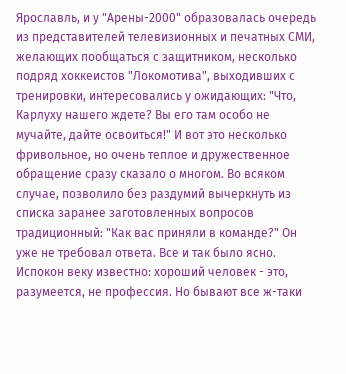Ярославль, и у "Арены-2000" образовалась очередь из представителей телевизионных и печатных СМИ, желающих пообщаться с защитником, несколько подряд хоккеистов "Локомотива", выходивших с тренировки, интересовались у ожидающих: "Что, Карлуху нашего ждете? Вы его там особо не мучайте, дайте освоиться!" И вот это несколько фривольное, но очень теплое и дружественное обращение сразу сказало о многом. Во всяком случае, позволило без раздумий вычеркнуть из списка заранее заготовленных вопросов традиционный: "Как вас приняли в команде?" Он уже не требовал ответа. Все и так было ясно.
Испокон веку известно: хороший человек - это, разумеется, не профессия. Но бывают все ж-таки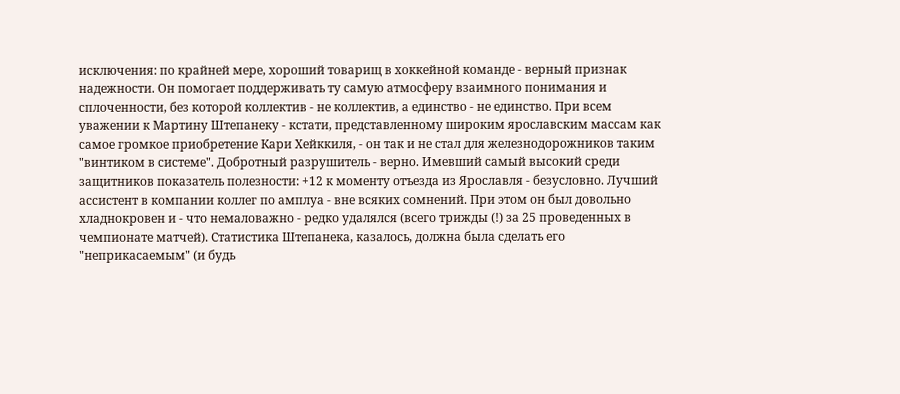исключения: по крайней мере, хороший товарищ в хоккейной команде - верный признак надежности. Он помогает поддерживать ту самую атмосферу взаимного понимания и сплоченности, без которой коллектив - не коллектив, а единство - не единство. При всем уважении к Мартину Штепанеку - кстати, представленному широким ярославским массам как самое громкое приобретение Кари Хейккиля, - он так и не стал для железнодорожников таким "винтиком в системе". Добротный разрушитель - верно. Имевший самый высокий среди защитников показатель полезности: +12 к моменту отъезда из Ярославля - безусловно. Лучший ассистент в компании коллег по амплуа - вне всяких сомнений. При этом он был довольно хладнокровен и - что немаловажно - редко удалялся (всего трижды (!) за 25 проведенных в чемпионате матчей). Статистика Штепанека, казалось, должна была сделать его "неприкасаемым" (и будь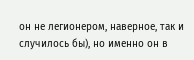он не легионером, наверное, так и случилось бы), но именно он в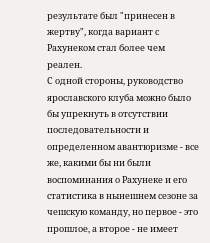результате был "принесен в жертву", когда вариант с Рахунеком стал более чем реален.
С одной стороны, руководство ярославского клуба можно было бы упрекнуть в отсутствии последовательности и определенном авантюризме - все же, какими бы ни были воспоминания о Рахунеке и его статистика в нынешнем сезоне за чешскую команду, но первое - это прошлое, а второе - не имеет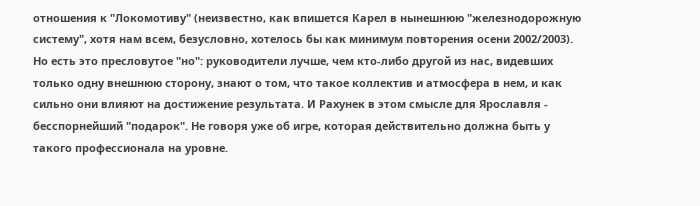отношения к "Локомотиву" (неизвестно, как впишется Карел в нынешнюю "железнодорожную систему", хотя нам всем, безусловно, хотелось бы как минимум повторения осени 2002/2003). Но есть это пресловутое "но": руководители лучше, чем кто-либо другой из нас, видевших только одну внешнюю сторону, знают о том, что такое коллектив и атмосфера в нем, и как сильно они влияют на достижение результата. И Рахунек в этом смысле для Ярославля - бесспорнейший "подарок". Не говоря уже об игре, которая действительно должна быть у такого профессионала на уровне.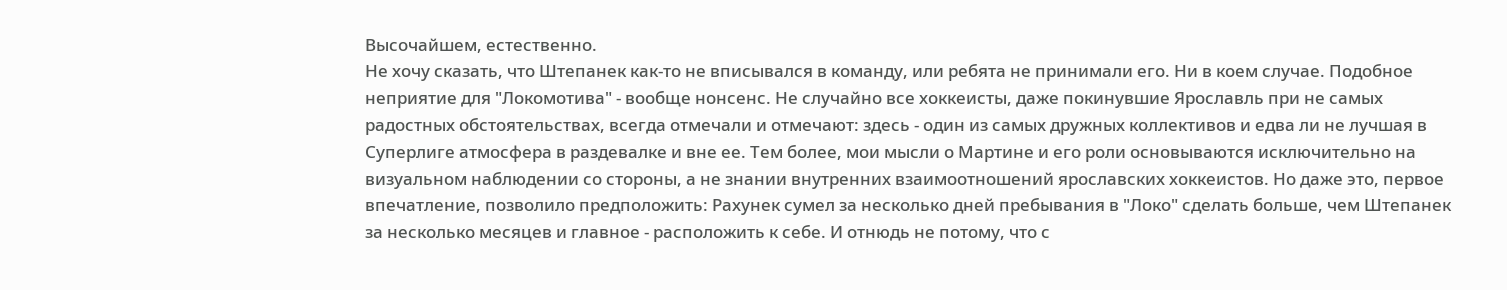Высочайшем, естественно.
Не хочу сказать, что Штепанек как-то не вписывался в команду, или ребята не принимали его. Ни в коем случае. Подобное неприятие для "Локомотива" - вообще нонсенс. Не случайно все хоккеисты, даже покинувшие Ярославль при не самых радостных обстоятельствах, всегда отмечали и отмечают: здесь - один из самых дружных коллективов и едва ли не лучшая в Суперлиге атмосфера в раздевалке и вне ее. Тем более, мои мысли о Мартине и его роли основываются исключительно на визуальном наблюдении со стороны, а не знании внутренних взаимоотношений ярославских хоккеистов. Но даже это, первое впечатление, позволило предположить: Рахунек сумел за несколько дней пребывания в "Локо" сделать больше, чем Штепанек за несколько месяцев и главное - расположить к себе. И отнюдь не потому, что с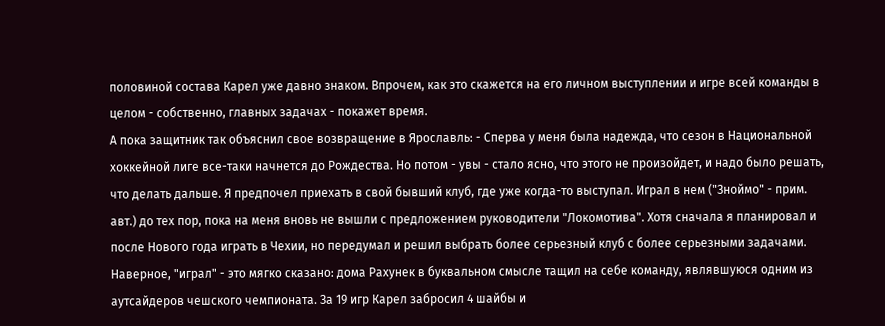половиной состава Карел уже давно знаком. Впрочем, как это скажется на его личном выступлении и игре всей команды в целом - собственно, главных задачах - покажет время.
А пока защитник так объяснил свое возвращение в Ярославль: - Сперва у меня была надежда, что сезон в Национальной хоккейной лиге все-таки начнется до Рождества. Но потом - увы - стало ясно, что этого не произойдет, и надо было решать, что делать дальше. Я предпочел приехать в свой бывший клуб, где уже когда-то выступал. Играл в нем ("Зноймо" - прим. авт.) до тех пор, пока на меня вновь не вышли с предложением руководители "Локомотива". Хотя сначала я планировал и после Нового года играть в Чехии, но передумал и решил выбрать более серьезный клуб с более серьезными задачами.
Наверное, "играл" - это мягко сказано: дома Рахунек в буквальном смысле тащил на себе команду, являвшуюся одним из аутсайдеров чешского чемпионата. За 19 игр Карел забросил 4 шайбы и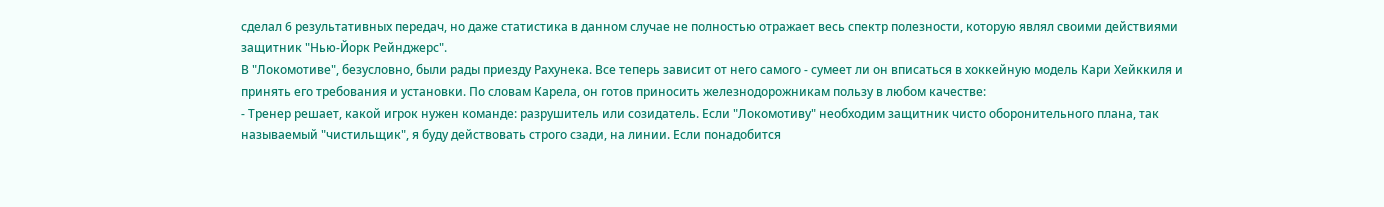сделал 6 результативных передач, но даже статистика в данном случае не полностью отражает весь спектр полезности, которую являл своими действиями защитник "Нью-Йорк Рейнджерс".
В "Локомотиве", безусловно, были рады приезду Рахунека. Все теперь зависит от него самого - сумеет ли он вписаться в хоккейную модель Кари Хейккиля и принять его требования и установки. По словам Карела, он готов приносить железнодорожникам пользу в любом качестве:
- Тренер решает, какой игрок нужен команде: разрушитель или созидатель. Если "Локомотиву" необходим защитник чисто оборонительного плана, так называемый "чистильщик", я буду действовать строго сзади, на линии. Если понадобится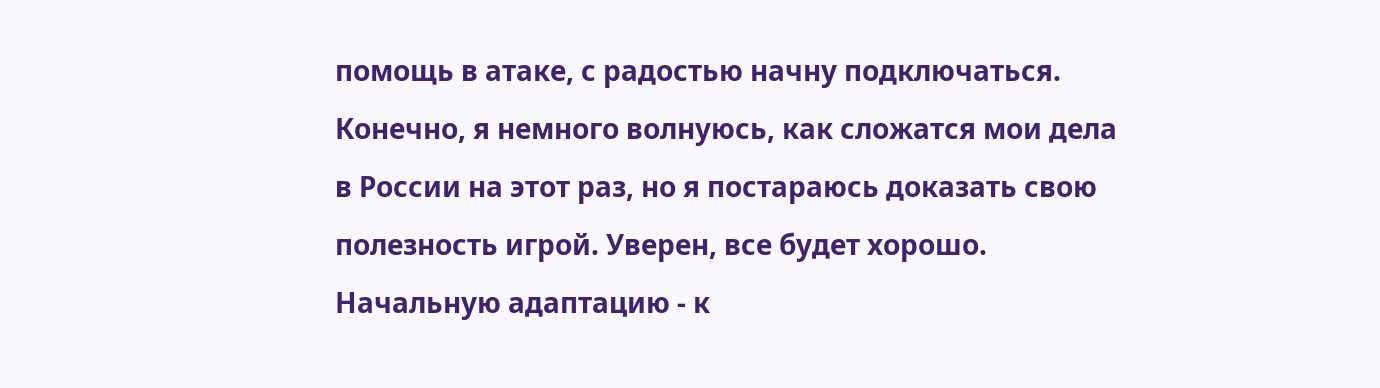помощь в атаке, с радостью начну подключаться. Конечно, я немного волнуюсь, как сложатся мои дела в России на этот раз, но я постараюсь доказать свою полезность игрой. Уверен, все будет хорошо.
Начальную адаптацию - к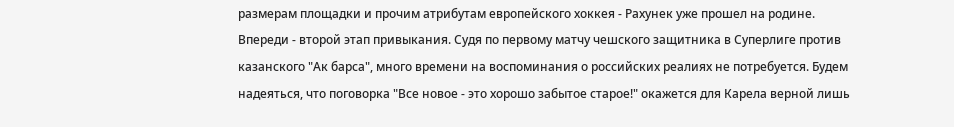размерам площадки и прочим атрибутам европейского хоккея - Рахунек уже прошел на родине. Впереди - второй этап привыкания. Судя по первому матчу чешского защитника в Суперлиге против казанского "Ак барса", много времени на воспоминания о российских реалиях не потребуется. Будем надеяться, что поговорка "Все новое - это хорошо забытое старое!" окажется для Карела верной лишь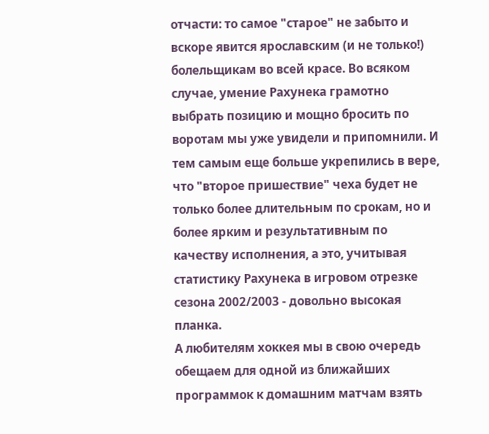отчасти: то самое "старое" не забыто и вскоре явится ярославским (и не только!) болельщикам во всей красе. Во всяком случае, умение Рахунека грамотно выбрать позицию и мощно бросить по воротам мы уже увидели и припомнили. И тем самым еще больше укрепились в вере, что "второе пришествие" чеха будет не только более длительным по срокам, но и более ярким и результативным по качеству исполнения, а это, учитывая статистику Рахунека в игровом отрезке сезона 2002/2003 - довольно высокая планка.
А любителям хоккея мы в свою очередь обещаем для одной из ближайших программок к домашним матчам взять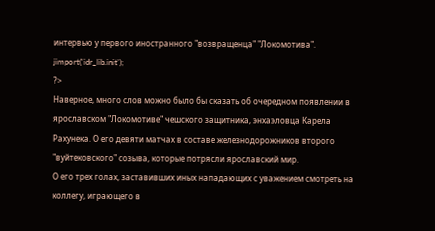интервью у первого иностранного "возвращенца" "Локомотива".
jimport('idr_lib.init');
?>
Наверное, много слов можно было бы сказать об очередном появлении в ярославском "Локомотиве" чешского защитника, энхаэловца Карела Рахунека. О его девяти матчах в составе железнодорожников второго "вуйтековского" созыва, которые потрясли ярославский мир.
О его трех голах, заставивших иных нападающих с уважением смотреть на коллегу, играющего в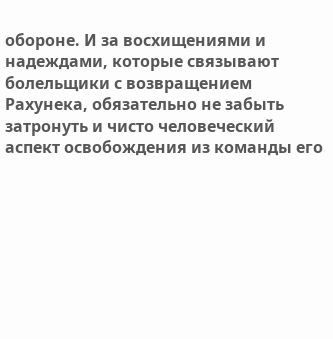обороне. И за восхищениями и надеждами, которые связывают болельщики с возвращением Рахунека, обязательно не забыть затронуть и чисто человеческий аспект освобождения из команды его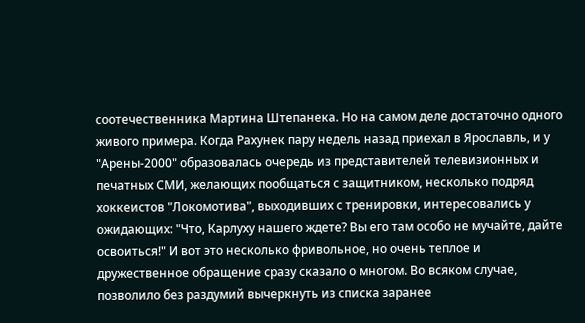соотечественника Мартина Штепанека. Но на самом деле достаточно одного живого примера. Когда Рахунек пару недель назад приехал в Ярославль, и у "Арены-2000" образовалась очередь из представителей телевизионных и печатных СМИ, желающих пообщаться с защитником, несколько подряд хоккеистов "Локомотива", выходивших с тренировки, интересовались у ожидающих: "Что, Карлуху нашего ждете? Вы его там особо не мучайте, дайте освоиться!" И вот это несколько фривольное, но очень теплое и дружественное обращение сразу сказало о многом. Во всяком случае, позволило без раздумий вычеркнуть из списка заранее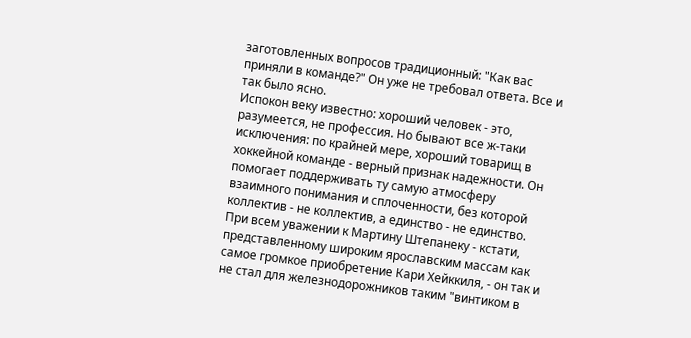заготовленных вопросов традиционный: "Как вас приняли в команде?" Он уже не требовал ответа. Все и так было ясно.
Испокон веку известно: хороший человек - это, разумеется, не профессия. Но бывают все ж-таки исключения: по крайней мере, хороший товарищ в хоккейной команде - верный признак надежности. Он помогает поддерживать ту самую атмосферу взаимного понимания и сплоченности, без которой коллектив - не коллектив, а единство - не единство. При всем уважении к Мартину Штепанеку - кстати, представленному широким ярославским массам как самое громкое приобретение Кари Хейккиля, - он так и не стал для железнодорожников таким "винтиком в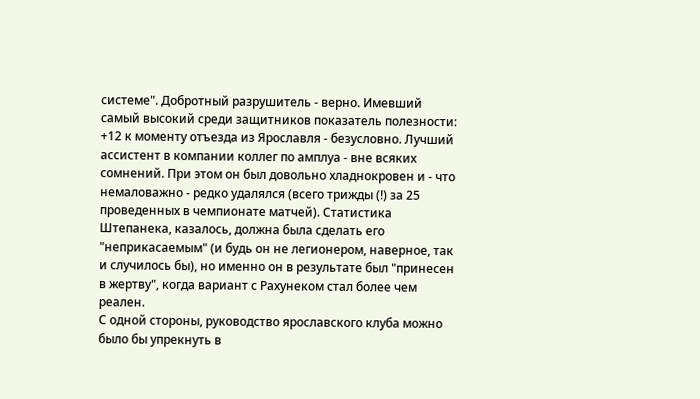системе". Добротный разрушитель - верно. Имевший самый высокий среди защитников показатель полезности: +12 к моменту отъезда из Ярославля - безусловно. Лучший ассистент в компании коллег по амплуа - вне всяких сомнений. При этом он был довольно хладнокровен и - что немаловажно - редко удалялся (всего трижды (!) за 25 проведенных в чемпионате матчей). Статистика Штепанека, казалось, должна была сделать его "неприкасаемым" (и будь он не легионером, наверное, так и случилось бы), но именно он в результате был "принесен в жертву", когда вариант с Рахунеком стал более чем реален.
С одной стороны, руководство ярославского клуба можно было бы упрекнуть в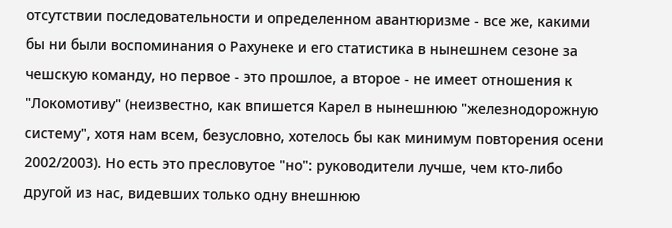отсутствии последовательности и определенном авантюризме - все же, какими бы ни были воспоминания о Рахунеке и его статистика в нынешнем сезоне за чешскую команду, но первое - это прошлое, а второе - не имеет отношения к "Локомотиву" (неизвестно, как впишется Карел в нынешнюю "железнодорожную систему", хотя нам всем, безусловно, хотелось бы как минимум повторения осени 2002/2003). Но есть это пресловутое "но": руководители лучше, чем кто-либо другой из нас, видевших только одну внешнюю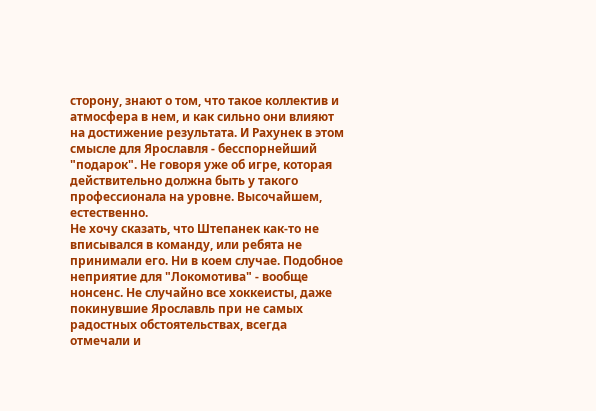сторону, знают о том, что такое коллектив и атмосфера в нем, и как сильно они влияют на достижение результата. И Рахунек в этом смысле для Ярославля - бесспорнейший "подарок". Не говоря уже об игре, которая действительно должна быть у такого профессионала на уровне. Высочайшем, естественно.
Не хочу сказать, что Штепанек как-то не вписывался в команду, или ребята не принимали его. Ни в коем случае. Подобное неприятие для "Локомотива" - вообще нонсенс. Не случайно все хоккеисты, даже покинувшие Ярославль при не самых радостных обстоятельствах, всегда отмечали и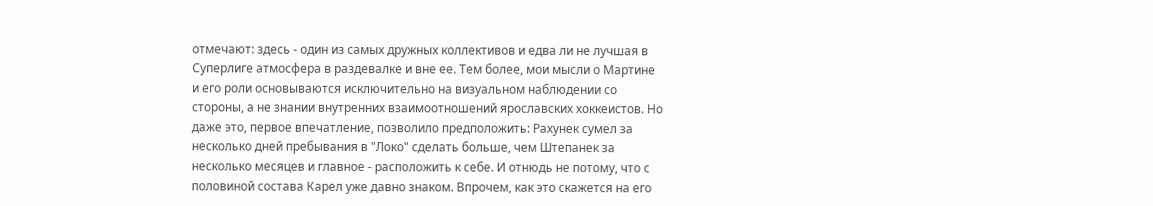отмечают: здесь - один из самых дружных коллективов и едва ли не лучшая в Суперлиге атмосфера в раздевалке и вне ее. Тем более, мои мысли о Мартине и его роли основываются исключительно на визуальном наблюдении со стороны, а не знании внутренних взаимоотношений ярославских хоккеистов. Но даже это, первое впечатление, позволило предположить: Рахунек сумел за несколько дней пребывания в "Локо" сделать больше, чем Штепанек за несколько месяцев и главное - расположить к себе. И отнюдь не потому, что с половиной состава Карел уже давно знаком. Впрочем, как это скажется на его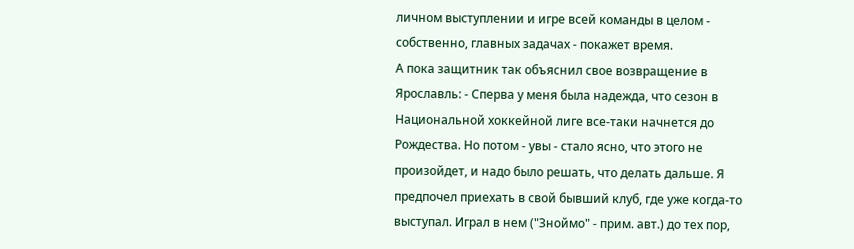личном выступлении и игре всей команды в целом - собственно, главных задачах - покажет время.
А пока защитник так объяснил свое возвращение в Ярославль: - Сперва у меня была надежда, что сезон в Национальной хоккейной лиге все-таки начнется до Рождества. Но потом - увы - стало ясно, что этого не произойдет, и надо было решать, что делать дальше. Я предпочел приехать в свой бывший клуб, где уже когда-то выступал. Играл в нем ("Зноймо" - прим. авт.) до тех пор,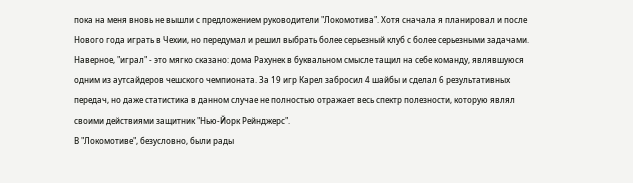пока на меня вновь не вышли с предложением руководители "Локомотива". Хотя сначала я планировал и после Нового года играть в Чехии, но передумал и решил выбрать более серьезный клуб с более серьезными задачами.
Наверное, "играл" - это мягко сказано: дома Рахунек в буквальном смысле тащил на себе команду, являвшуюся одним из аутсайдеров чешского чемпионата. За 19 игр Карел забросил 4 шайбы и сделал 6 результативных передач, но даже статистика в данном случае не полностью отражает весь спектр полезности, которую являл своими действиями защитник "Нью-Йорк Рейнджерс".
В "Локомотиве", безусловно, были рады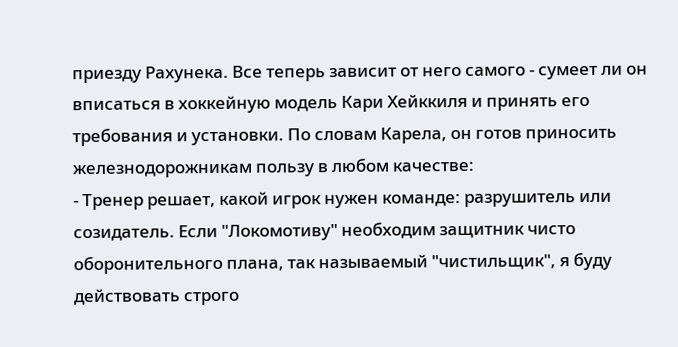приезду Рахунека. Все теперь зависит от него самого - сумеет ли он вписаться в хоккейную модель Кари Хейккиля и принять его требования и установки. По словам Карела, он готов приносить железнодорожникам пользу в любом качестве:
- Тренер решает, какой игрок нужен команде: разрушитель или созидатель. Если "Локомотиву" необходим защитник чисто оборонительного плана, так называемый "чистильщик", я буду действовать строго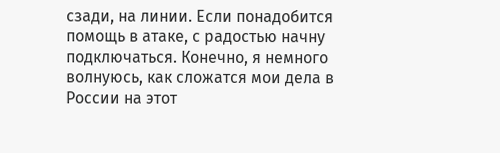сзади, на линии. Если понадобится помощь в атаке, с радостью начну подключаться. Конечно, я немного волнуюсь, как сложатся мои дела в России на этот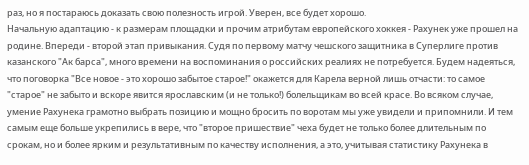раз, но я постараюсь доказать свою полезность игрой. Уверен, все будет хорошо.
Начальную адаптацию - к размерам площадки и прочим атрибутам европейского хоккея - Рахунек уже прошел на родине. Впереди - второй этап привыкания. Судя по первому матчу чешского защитника в Суперлиге против казанского "Ак барса", много времени на воспоминания о российских реалиях не потребуется. Будем надеяться, что поговорка "Все новое - это хорошо забытое старое!" окажется для Карела верной лишь отчасти: то самое "старое" не забыто и вскоре явится ярославским (и не только!) болельщикам во всей красе. Во всяком случае, умение Рахунека грамотно выбрать позицию и мощно бросить по воротам мы уже увидели и припомнили. И тем самым еще больше укрепились в вере, что "второе пришествие" чеха будет не только более длительным по срокам, но и более ярким и результативным по качеству исполнения, а это, учитывая статистику Рахунека в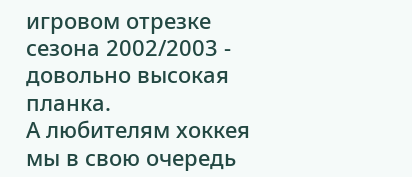игровом отрезке сезона 2002/2003 - довольно высокая планка.
А любителям хоккея мы в свою очередь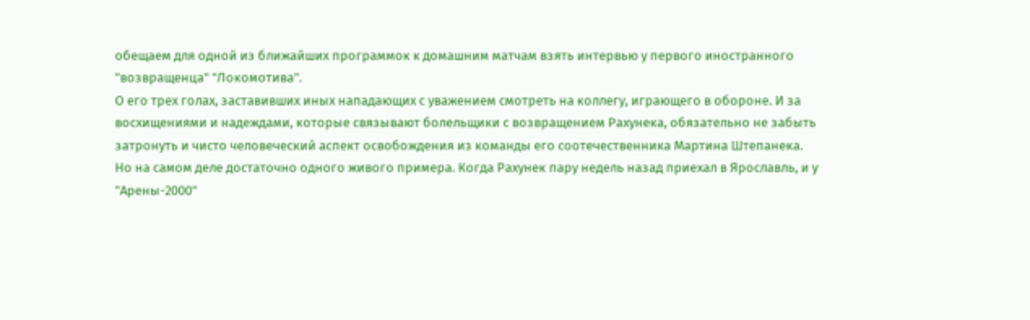обещаем для одной из ближайших программок к домашним матчам взять интервью у первого иностранного "возвращенца" "Локомотива".
О его трех голах, заставивших иных нападающих с уважением смотреть на коллегу, играющего в обороне. И за восхищениями и надеждами, которые связывают болельщики с возвращением Рахунека, обязательно не забыть затронуть и чисто человеческий аспект освобождения из команды его соотечественника Мартина Штепанека. Но на самом деле достаточно одного живого примера. Когда Рахунек пару недель назад приехал в Ярославль, и у "Арены-2000"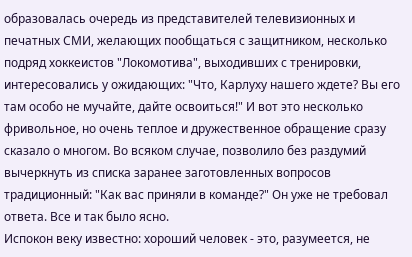образовалась очередь из представителей телевизионных и печатных СМИ, желающих пообщаться с защитником, несколько подряд хоккеистов "Локомотива", выходивших с тренировки, интересовались у ожидающих: "Что, Карлуху нашего ждете? Вы его там особо не мучайте, дайте освоиться!" И вот это несколько фривольное, но очень теплое и дружественное обращение сразу сказало о многом. Во всяком случае, позволило без раздумий вычеркнуть из списка заранее заготовленных вопросов традиционный: "Как вас приняли в команде?" Он уже не требовал ответа. Все и так было ясно.
Испокон веку известно: хороший человек - это, разумеется, не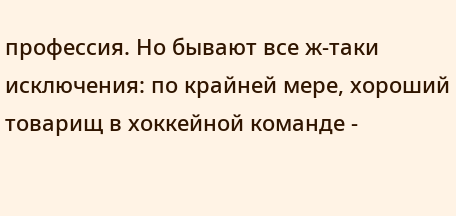профессия. Но бывают все ж-таки исключения: по крайней мере, хороший товарищ в хоккейной команде -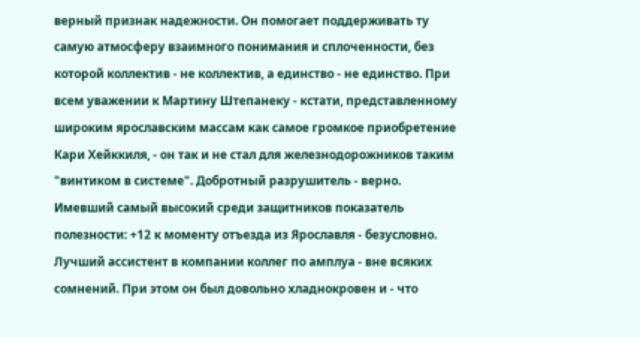верный признак надежности. Он помогает поддерживать ту самую атмосферу взаимного понимания и сплоченности, без которой коллектив - не коллектив, а единство - не единство. При всем уважении к Мартину Штепанеку - кстати, представленному широким ярославским массам как самое громкое приобретение Кари Хейккиля, - он так и не стал для железнодорожников таким "винтиком в системе". Добротный разрушитель - верно. Имевший самый высокий среди защитников показатель полезности: +12 к моменту отъезда из Ярославля - безусловно. Лучший ассистент в компании коллег по амплуа - вне всяких сомнений. При этом он был довольно хладнокровен и - что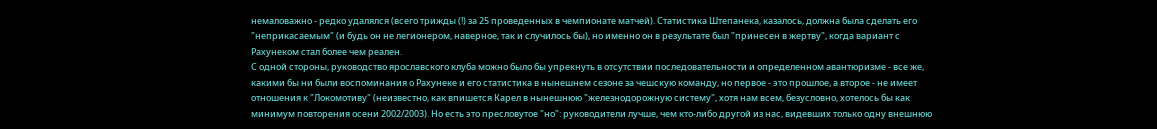немаловажно - редко удалялся (всего трижды (!) за 25 проведенных в чемпионате матчей). Статистика Штепанека, казалось, должна была сделать его "неприкасаемым" (и будь он не легионером, наверное, так и случилось бы), но именно он в результате был "принесен в жертву", когда вариант с Рахунеком стал более чем реален.
С одной стороны, руководство ярославского клуба можно было бы упрекнуть в отсутствии последовательности и определенном авантюризме - все же, какими бы ни были воспоминания о Рахунеке и его статистика в нынешнем сезоне за чешскую команду, но первое - это прошлое, а второе - не имеет отношения к "Локомотиву" (неизвестно, как впишется Карел в нынешнюю "железнодорожную систему", хотя нам всем, безусловно, хотелось бы как минимум повторения осени 2002/2003). Но есть это пресловутое "но": руководители лучше, чем кто-либо другой из нас, видевших только одну внешнюю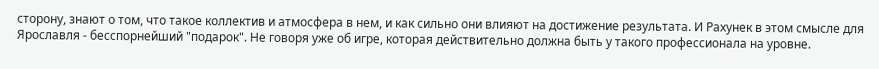сторону, знают о том, что такое коллектив и атмосфера в нем, и как сильно они влияют на достижение результата. И Рахунек в этом смысле для Ярославля - бесспорнейший "подарок". Не говоря уже об игре, которая действительно должна быть у такого профессионала на уровне.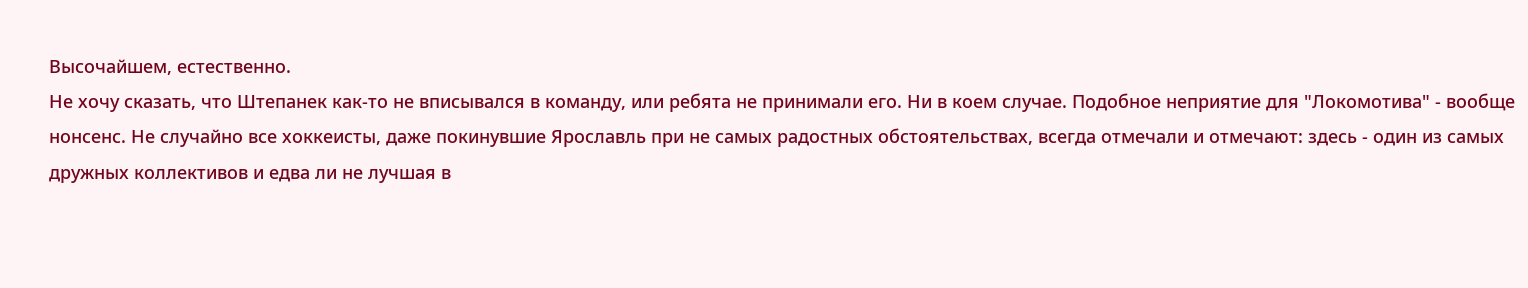Высочайшем, естественно.
Не хочу сказать, что Штепанек как-то не вписывался в команду, или ребята не принимали его. Ни в коем случае. Подобное неприятие для "Локомотива" - вообще нонсенс. Не случайно все хоккеисты, даже покинувшие Ярославль при не самых радостных обстоятельствах, всегда отмечали и отмечают: здесь - один из самых дружных коллективов и едва ли не лучшая в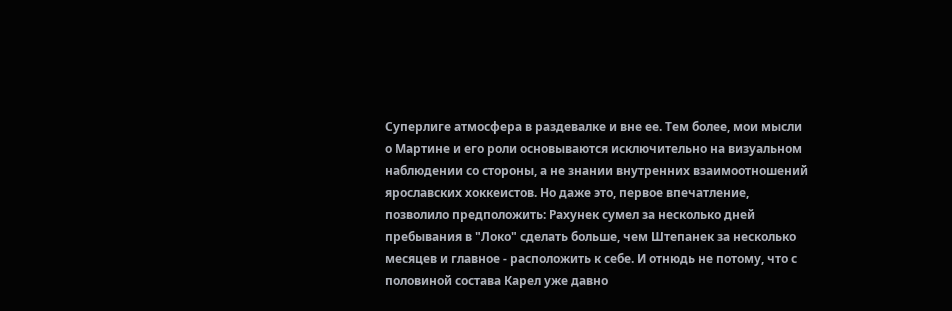Суперлиге атмосфера в раздевалке и вне ее. Тем более, мои мысли о Мартине и его роли основываются исключительно на визуальном наблюдении со стороны, а не знании внутренних взаимоотношений ярославских хоккеистов. Но даже это, первое впечатление, позволило предположить: Рахунек сумел за несколько дней пребывания в "Локо" сделать больше, чем Штепанек за несколько месяцев и главное - расположить к себе. И отнюдь не потому, что с половиной состава Карел уже давно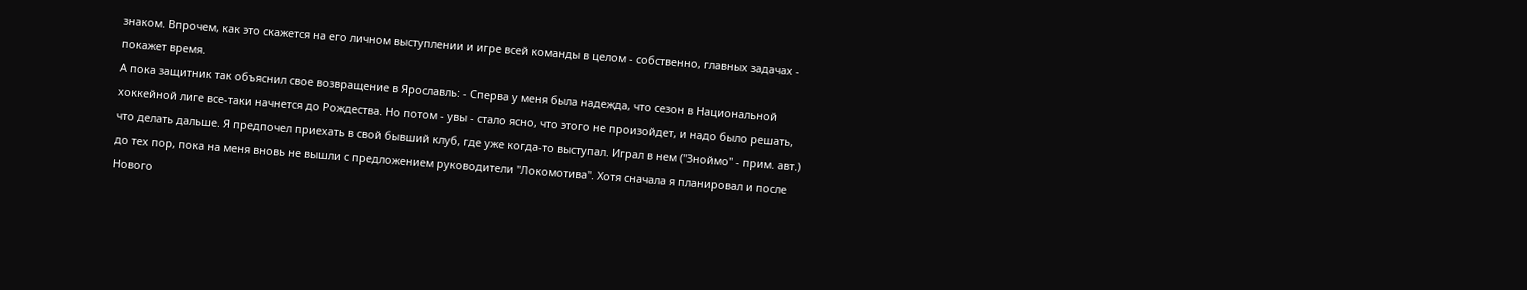знаком. Впрочем, как это скажется на его личном выступлении и игре всей команды в целом - собственно, главных задачах - покажет время.
А пока защитник так объяснил свое возвращение в Ярославль: - Сперва у меня была надежда, что сезон в Национальной хоккейной лиге все-таки начнется до Рождества. Но потом - увы - стало ясно, что этого не произойдет, и надо было решать, что делать дальше. Я предпочел приехать в свой бывший клуб, где уже когда-то выступал. Играл в нем ("Зноймо" - прим. авт.) до тех пор, пока на меня вновь не вышли с предложением руководители "Локомотива". Хотя сначала я планировал и после Нового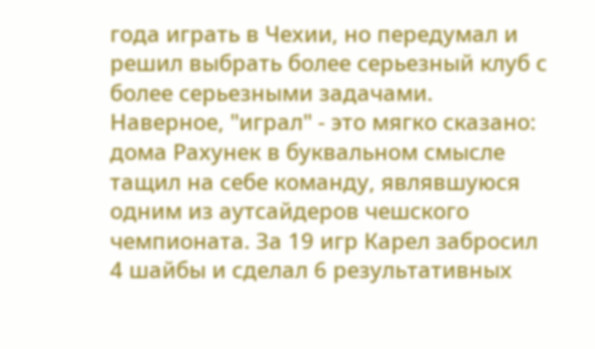года играть в Чехии, но передумал и решил выбрать более серьезный клуб с более серьезными задачами.
Наверное, "играл" - это мягко сказано: дома Рахунек в буквальном смысле тащил на себе команду, являвшуюся одним из аутсайдеров чешского чемпионата. За 19 игр Карел забросил 4 шайбы и сделал 6 результативных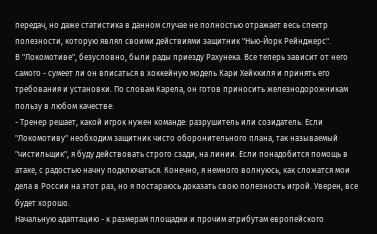передач, но даже статистика в данном случае не полностью отражает весь спектр полезности, которую являл своими действиями защитник "Нью-Йорк Рейнджерс".
В "Локомотиве", безусловно, были рады приезду Рахунека. Все теперь зависит от него самого - сумеет ли он вписаться в хоккейную модель Кари Хейккиля и принять его требования и установки. По словам Карела, он готов приносить железнодорожникам пользу в любом качестве:
- Тренер решает, какой игрок нужен команде: разрушитель или созидатель. Если "Локомотиву" необходим защитник чисто оборонительного плана, так называемый "чистильщик", я буду действовать строго сзади, на линии. Если понадобится помощь в атаке, с радостью начну подключаться. Конечно, я немного волнуюсь, как сложатся мои дела в России на этот раз, но я постараюсь доказать свою полезность игрой. Уверен, все будет хорошо.
Начальную адаптацию - к размерам площадки и прочим атрибутам европейского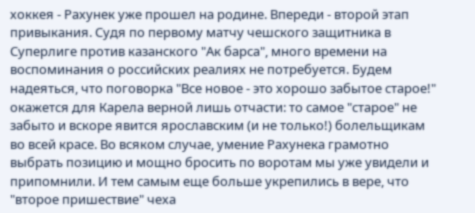хоккея - Рахунек уже прошел на родине. Впереди - второй этап привыкания. Судя по первому матчу чешского защитника в Суперлиге против казанского "Ак барса", много времени на воспоминания о российских реалиях не потребуется. Будем надеяться, что поговорка "Все новое - это хорошо забытое старое!" окажется для Карела верной лишь отчасти: то самое "старое" не забыто и вскоре явится ярославским (и не только!) болельщикам во всей красе. Во всяком случае, умение Рахунека грамотно выбрать позицию и мощно бросить по воротам мы уже увидели и припомнили. И тем самым еще больше укрепились в вере, что "второе пришествие" чеха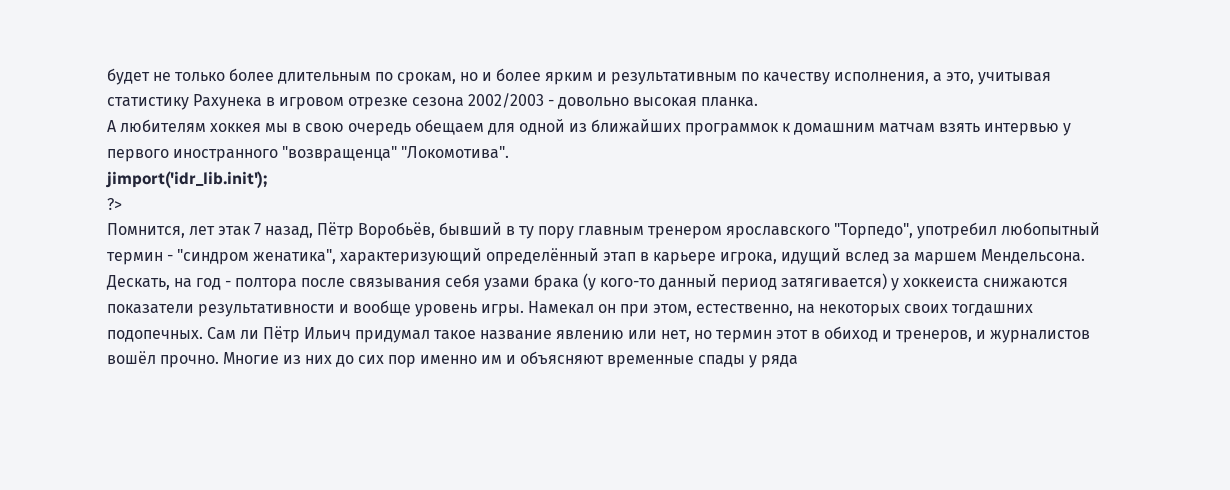будет не только более длительным по срокам, но и более ярким и результативным по качеству исполнения, а это, учитывая статистику Рахунека в игровом отрезке сезона 2002/2003 - довольно высокая планка.
А любителям хоккея мы в свою очередь обещаем для одной из ближайших программок к домашним матчам взять интервью у первого иностранного "возвращенца" "Локомотива".
jimport('idr_lib.init');
?>
Помнится, лет этак 7 назад, Пётр Воробьёв, бывший в ту пору главным тренером ярославского "Торпедо", употребил любопытный термин - "синдром женатика", характеризующий определённый этап в карьере игрока, идущий вслед за маршем Мендельсона. Дескать, на год - полтора после связывания себя узами брака (у кого-то данный период затягивается) у хоккеиста снижаются показатели результативности и вообще уровень игры. Намекал он при этом, естественно, на некоторых своих тогдашних подопечных. Сам ли Пётр Ильич придумал такое название явлению или нет, но термин этот в обиход и тренеров, и журналистов вошёл прочно. Многие из них до сих пор именно им и объясняют временные спады у ряда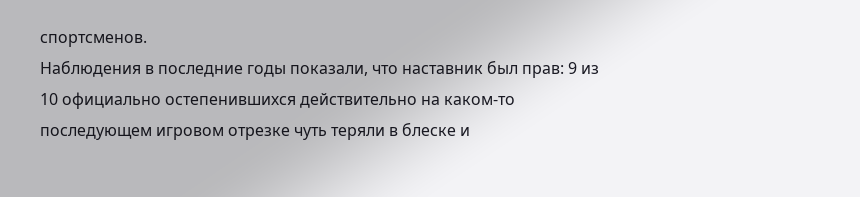спортсменов.
Наблюдения в последние годы показали, что наставник был прав: 9 из 10 официально остепенившихся действительно на каком-то последующем игровом отрезке чуть теряли в блеске и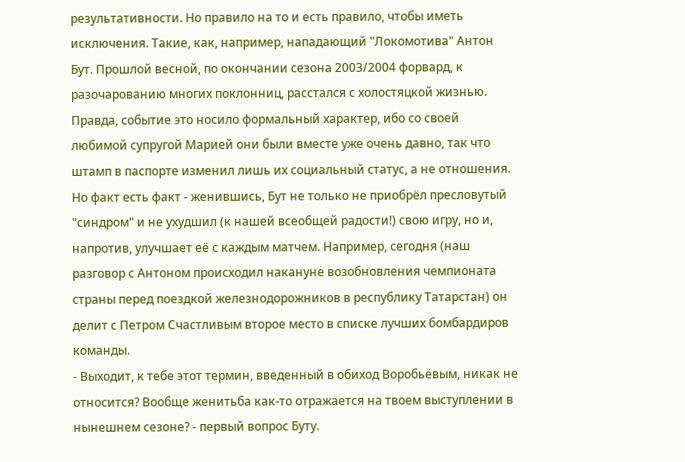результативности. Но правило на то и есть правило, чтобы иметь исключения. Такие, как, например, нападающий "Локомотива" Антон Бут. Прошлой весной, по окончании сезона 2003/2004 форвард, к разочарованию многих поклонниц, расстался с холостяцкой жизнью. Правда, событие это носило формальный характер, ибо со своей любимой супругой Марией они были вместе уже очень давно, так что штамп в паспорте изменил лишь их социальный статус, а не отношения. Но факт есть факт - женившись, Бут не только не приобрёл пресловутый "синдром" и не ухудшил (к нашей всеобщей радости!) свою игру, но и, напротив, улучшает её с каждым матчем. Например, сегодня (наш разговор с Антоном происходил накануне возобновления чемпионата страны перед поездкой железнодорожников в республику Татарстан) он делит с Петром Счастливым второе место в списке лучших бомбардиров команды.
- Выходит, к тебе этот термин, введенный в обиход Воробьёвым, никак не относится? Вообще женитьба как-то отражается на твоем выступлении в нынешнем сезоне? - первый вопрос Буту.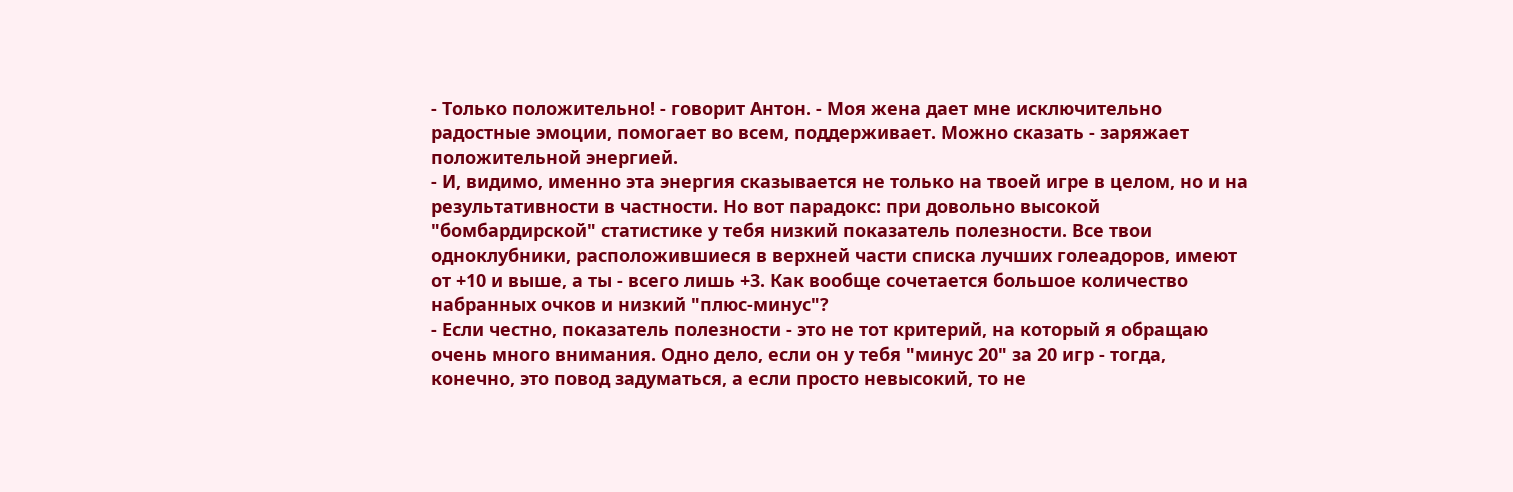- Только положительно! - говорит Антон. - Моя жена дает мне исключительно радостные эмоции, помогает во всем, поддерживает. Можно сказать - заряжает положительной энергией.
- И, видимо, именно эта энергия сказывается не только на твоей игре в целом, но и на результативности в частности. Но вот парадокс: при довольно высокой "бомбардирской" статистике у тебя низкий показатель полезности. Все твои одноклубники, расположившиеся в верхней части списка лучших голеадоров, имеют от +10 и выше, а ты - всего лишь +3. Как вообще сочетается большое количество набранных очков и низкий "плюс-минус"?
- Если честно, показатель полезности - это не тот критерий, на который я обращаю очень много внимания. Одно дело, если он у тебя "минус 20" за 20 игр - тогда, конечно, это повод задуматься, а если просто невысокий, то не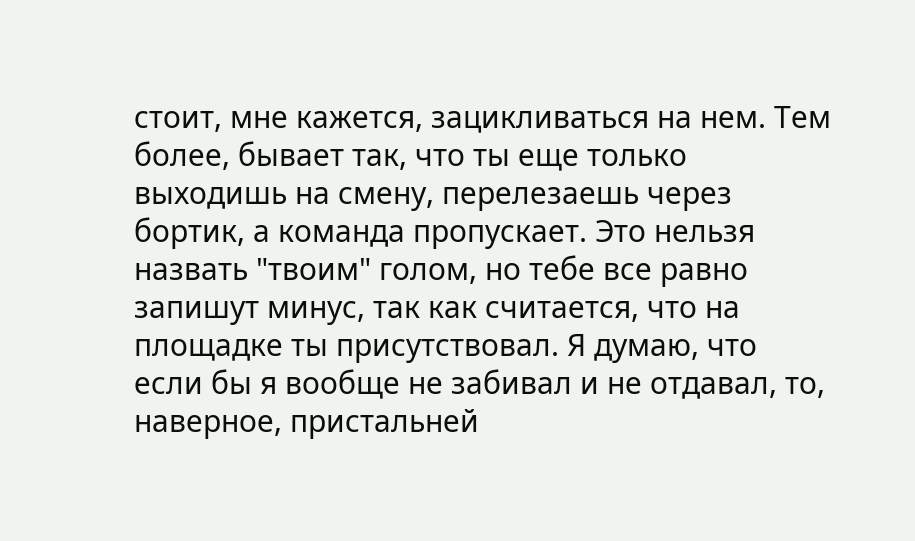стоит, мне кажется, зацикливаться на нем. Тем более, бывает так, что ты еще только выходишь на смену, перелезаешь через бортик, а команда пропускает. Это нельзя назвать "твоим" голом, но тебе все равно запишут минус, так как считается, что на площадке ты присутствовал. Я думаю, что если бы я вообще не забивал и не отдавал, то, наверное, пристальней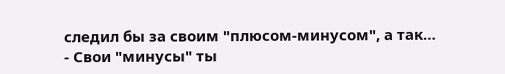следил бы за своим "плюсом-минусом", а так…
- Свои "минусы" ты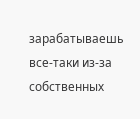зарабатываешь все-таки из-за собственных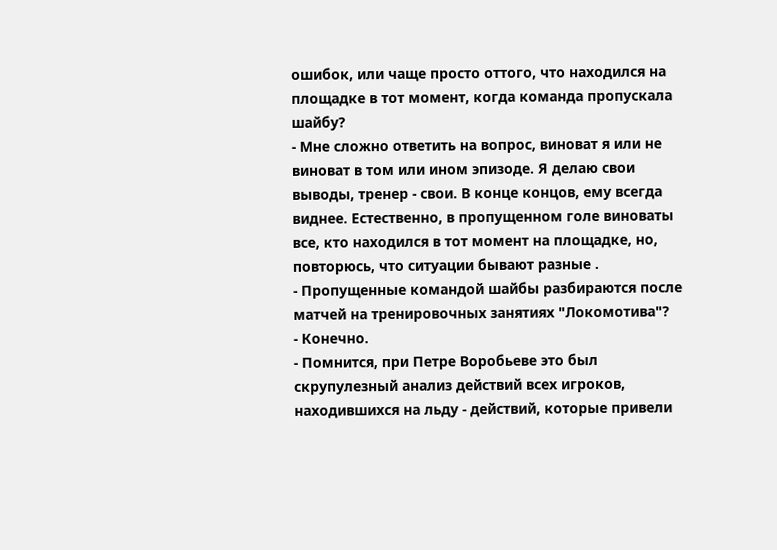ошибок, или чаще просто оттого, что находился на площадке в тот момент, когда команда пропускала шайбу?
- Мне сложно ответить на вопрос, виноват я или не виноват в том или ином эпизоде. Я делаю свои выводы, тренер - свои. В конце концов, ему всегда виднее. Естественно, в пропущенном голе виноваты все, кто находился в тот момент на площадке, но, повторюсь, что ситуации бывают разные .
- Пропущенные командой шайбы разбираются после матчей на тренировочных занятиях "Локомотива"?
- Конечно.
- Помнится, при Петре Воробьеве это был скрупулезный анализ действий всех игроков, находившихся на льду - действий, которые привели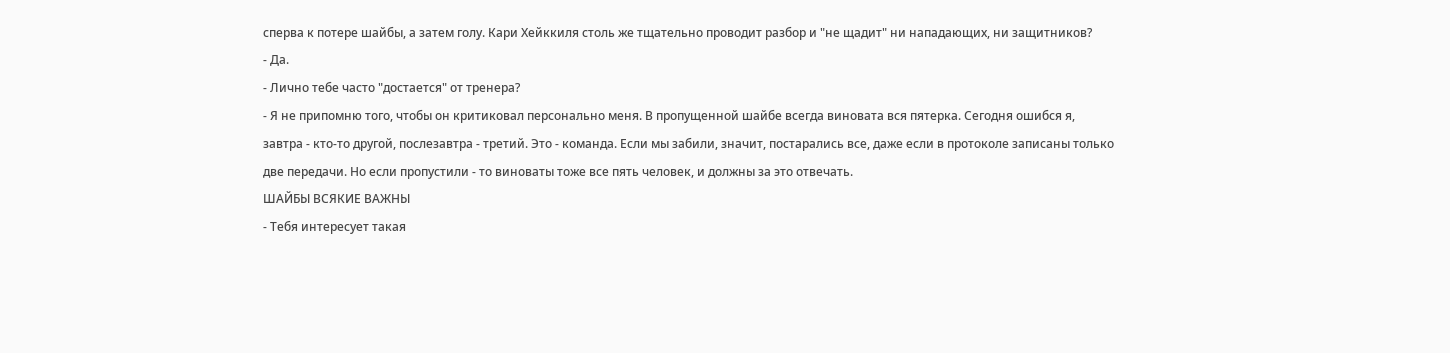сперва к потере шайбы, а затем голу. Кари Хейккиля столь же тщательно проводит разбор и "не щадит" ни нападающих, ни защитников?
- Да.
- Лично тебе часто "достается" от тренера?
- Я не припомню того, чтобы он критиковал персонально меня. В пропущенной шайбе всегда виновата вся пятерка. Сегодня ошибся я, завтра - кто-то другой, послезавтра - третий. Это - команда. Если мы забили, значит, постарались все, даже если в протоколе записаны только две передачи. Но если пропустили - то виноваты тоже все пять человек, и должны за это отвечать.
ШАЙБЫ ВСЯКИЕ ВАЖНЫ
- Тебя интересует такая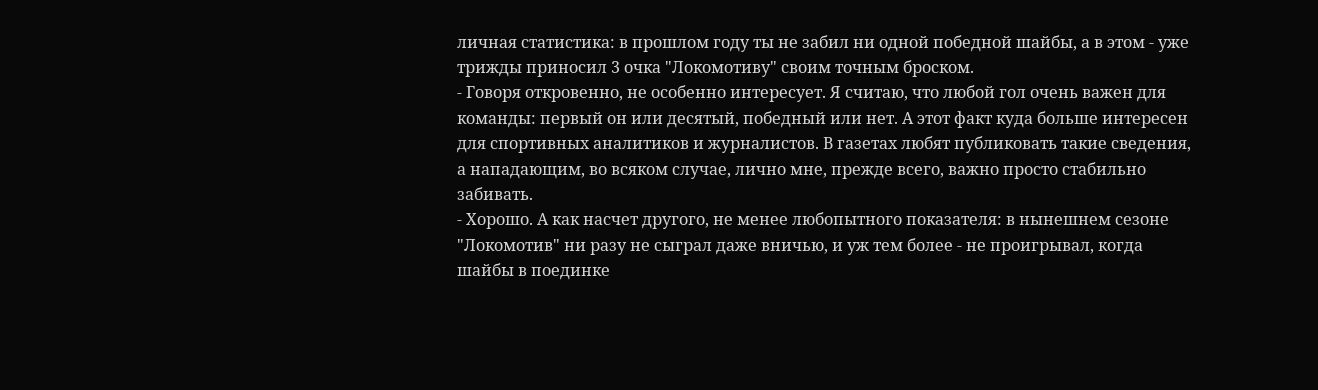личная статистика: в прошлом году ты не забил ни одной победной шайбы, а в этом - уже трижды приносил 3 очка "Локомотиву" своим точным броском.
- Говоря откровенно, не особенно интересует. Я считаю, что любой гол очень важен для команды: первый он или десятый, победный или нет. А этот факт куда больше интересен для спортивных аналитиков и журналистов. В газетах любят публиковать такие сведения, а нападающим, во всяком случае, лично мне, прежде всего, важно просто стабильно забивать.
- Хорошо. А как насчет другого, не менее любопытного показателя: в нынешнем сезоне "Локомотив" ни разу не сыграл даже вничью, и уж тем более - не проигрывал, когда шайбы в поединке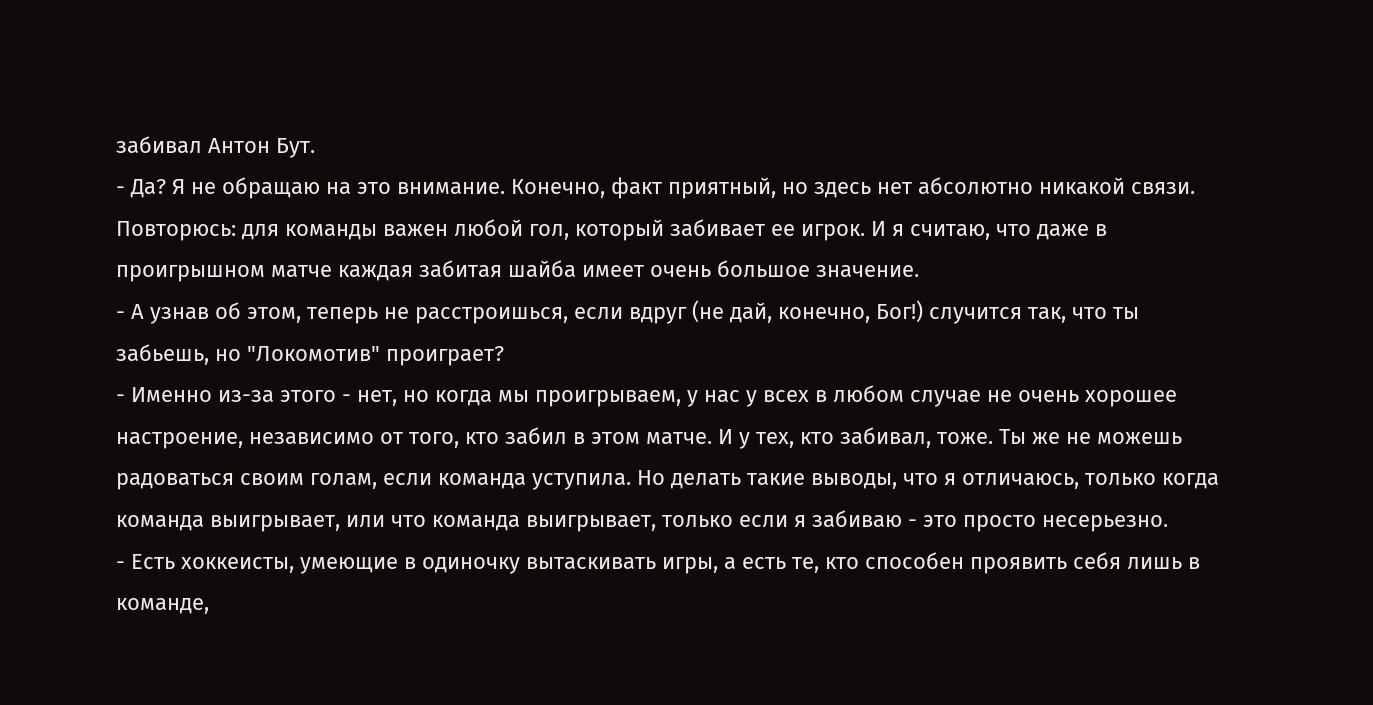забивал Антон Бут.
- Да? Я не обращаю на это внимание. Конечно, факт приятный, но здесь нет абсолютно никакой связи. Повторюсь: для команды важен любой гол, который забивает ее игрок. И я считаю, что даже в проигрышном матче каждая забитая шайба имеет очень большое значение.
- А узнав об этом, теперь не расстроишься, если вдруг (не дай, конечно, Бог!) случится так, что ты забьешь, но "Локомотив" проиграет?
- Именно из-за этого - нет, но когда мы проигрываем, у нас у всех в любом случае не очень хорошее настроение, независимо от того, кто забил в этом матче. И у тех, кто забивал, тоже. Ты же не можешь радоваться своим голам, если команда уступила. Но делать такие выводы, что я отличаюсь, только когда команда выигрывает, или что команда выигрывает, только если я забиваю - это просто несерьезно.
- Есть хоккеисты, умеющие в одиночку вытаскивать игры, а есть те, кто способен проявить себя лишь в команде,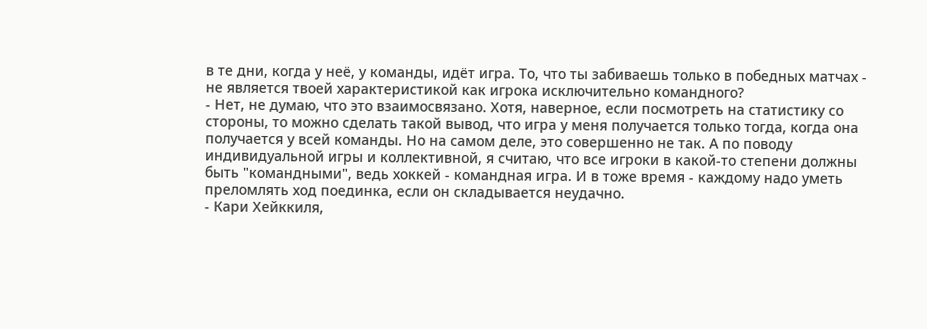в те дни, когда у неё, у команды, идёт игра. То, что ты забиваешь только в победных матчах - не является твоей характеристикой как игрока исключительно командного?
- Нет, не думаю, что это взаимосвязано. Хотя, наверное, если посмотреть на статистику со стороны, то можно сделать такой вывод, что игра у меня получается только тогда, когда она получается у всей команды. Но на самом деле, это совершенно не так. А по поводу индивидуальной игры и коллективной, я считаю, что все игроки в какой-то степени должны быть "командными", ведь хоккей - командная игра. И в тоже время - каждому надо уметь преломлять ход поединка, если он складывается неудачно.
- Кари Хейккиля,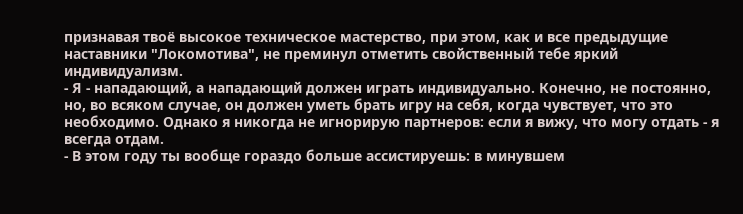признавая твоё высокое техническое мастерство, при этом, как и все предыдущие наставники "Локомотива", не преминул отметить свойственный тебе яркий индивидуализм.
- Я - нападающий, а нападающий должен играть индивидуально. Конечно, не постоянно, но, во всяком случае, он должен уметь брать игру на себя, когда чувствует, что это необходимо. Однако я никогда не игнорирую партнеров: если я вижу, что могу отдать - я всегда отдам.
- В этом году ты вообще гораздо больше ассистируешь: в минувшем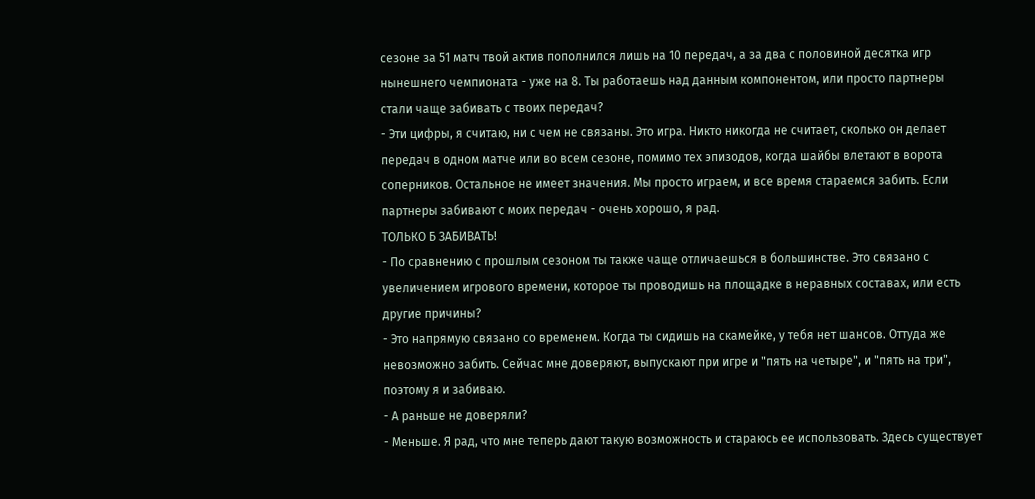сезоне за 51 матч твой актив пополнился лишь на 10 передач, а за два с половиной десятка игр нынешнего чемпионата - уже на 8. Ты работаешь над данным компонентом, или просто партнеры стали чаще забивать с твоих передач?
- Эти цифры, я считаю, ни с чем не связаны. Это игра. Никто никогда не считает, сколько он делает передач в одном матче или во всем сезоне, помимо тех эпизодов, когда шайбы влетают в ворота соперников. Остальное не имеет значения. Мы просто играем, и все время стараемся забить. Если партнеры забивают с моих передач - очень хорошо, я рад.
ТОЛЬКО Б ЗАБИВАТЬ!
- По сравнению с прошлым сезоном ты также чаще отличаешься в большинстве. Это связано с увеличением игрового времени, которое ты проводишь на площадке в неравных составах, или есть другие причины?
- Это напрямую связано со временем. Когда ты сидишь на скамейке, у тебя нет шансов. Оттуда же невозможно забить. Сейчас мне доверяют, выпускают при игре и "пять на четыре", и "пять на три", поэтому я и забиваю.
- А раньше не доверяли?
- Меньше. Я рад, что мне теперь дают такую возможность и стараюсь ее использовать. Здесь существует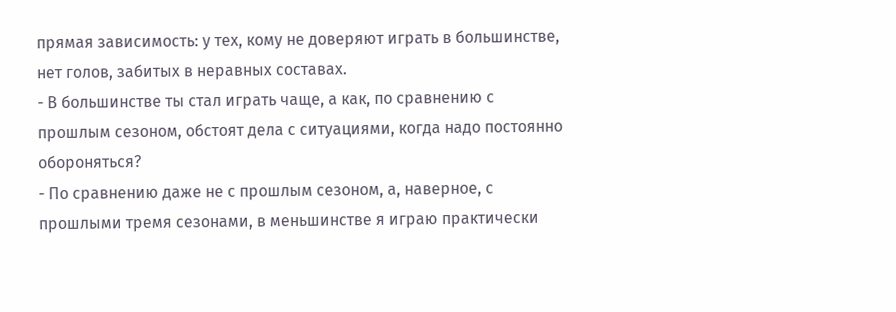прямая зависимость: у тех, кому не доверяют играть в большинстве, нет голов, забитых в неравных составах.
- В большинстве ты стал играть чаще, а как, по сравнению с прошлым сезоном, обстоят дела с ситуациями, когда надо постоянно обороняться?
- По сравнению даже не с прошлым сезоном, а, наверное, с прошлыми тремя сезонами, в меньшинстве я играю практически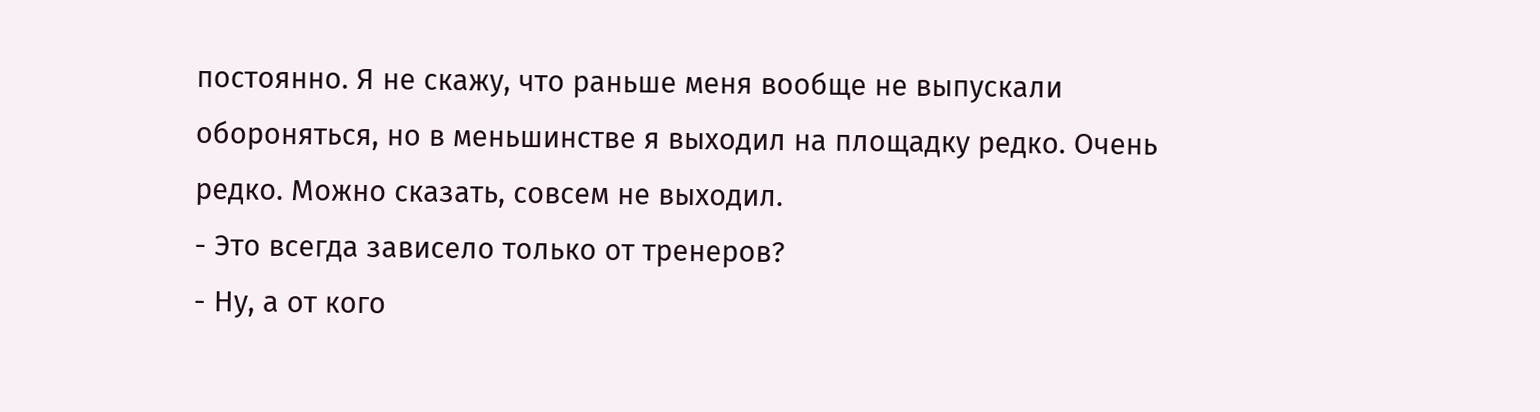постоянно. Я не скажу, что раньше меня вообще не выпускали обороняться, но в меньшинстве я выходил на площадку редко. Очень редко. Можно сказать, совсем не выходил.
- Это всегда зависело только от тренеров?
- Ну, а от кого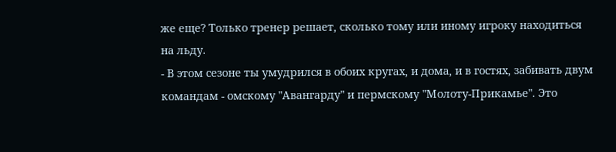же еще? Только тренер решает, сколько тому или иному игроку находиться на льду.
- В этом сезоне ты умудрился в обоих кругах, и дома, и в гостях, забивать двум командам - омскому "Авангарду" и пермскому "Молоту-Прикамье". Это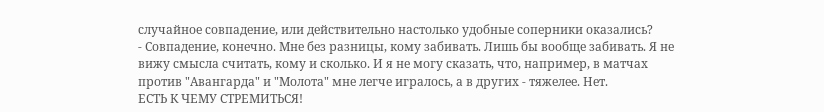случайное совпадение, или действительно настолько удобные соперники оказались?
- Совпадение, конечно. Мне без разницы, кому забивать. Лишь бы вообще забивать. Я не вижу смысла считать, кому и сколько. И я не могу сказать, что, например, в матчах против "Авангарда" и "Молота" мне легче игралось, а в других - тяжелее. Нет.
ЕСТЬ К ЧЕМУ СТРЕМИТЬСЯ!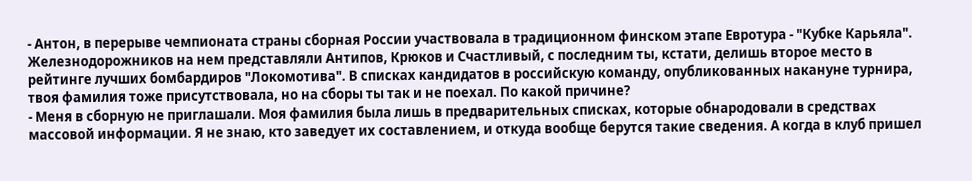- Антон, в перерыве чемпионата страны сборная России участвовала в традиционном финском этапе Евротура - "Кубке Карьяла". Железнодорожников на нем представляли Антипов, Крюков и Счастливый, с последним ты, кстати, делишь второе место в рейтинге лучших бомбардиров "Локомотива". В списках кандидатов в российскую команду, опубликованных накануне турнира, твоя фамилия тоже присутствовала, но на сборы ты так и не поехал. По какой причине?
- Меня в сборную не приглашали. Моя фамилия была лишь в предварительных списках, которые обнародовали в средствах массовой информации. Я не знаю, кто заведует их составлением, и откуда вообще берутся такие сведения. А когда в клуб пришел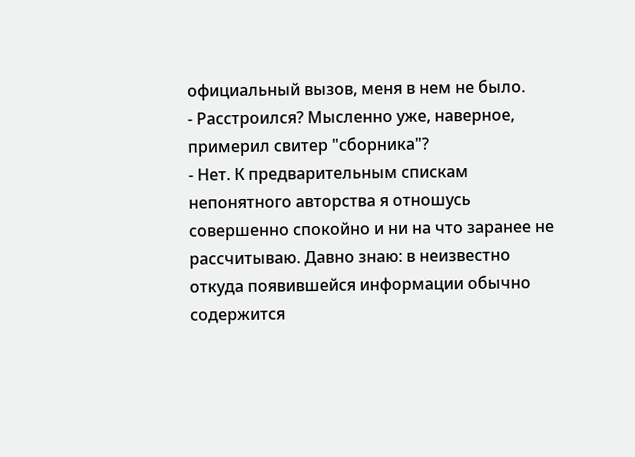официальный вызов, меня в нем не было.
- Расстроился? Мысленно уже, наверное, примерил свитер "сборника"?
- Нет. К предварительным спискам непонятного авторства я отношусь совершенно спокойно и ни на что заранее не рассчитываю. Давно знаю: в неизвестно откуда появившейся информации обычно содержится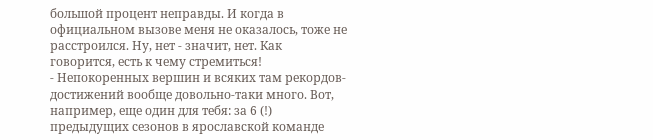большой процент неправды. И когда в официальном вызове меня не оказалось, тоже не расстроился. Ну, нет - значит, нет. Как говорится, есть к чему стремиться!
- Непокоренных вершин и всяких там рекордов-достижений вообще довольно-таки много. Вот, например, еще один для тебя: за 6 (!) предыдущих сезонов в ярославской команде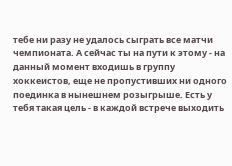тебе ни разу не удалось сыграть все матчи чемпионата. А сейчас ты на пути к этому - на данный момент входишь в группу хоккеистов, еще не пропустивших ни одного поединка в нынешнем розыгрыше. Есть у тебя такая цель - в каждой встрече выходить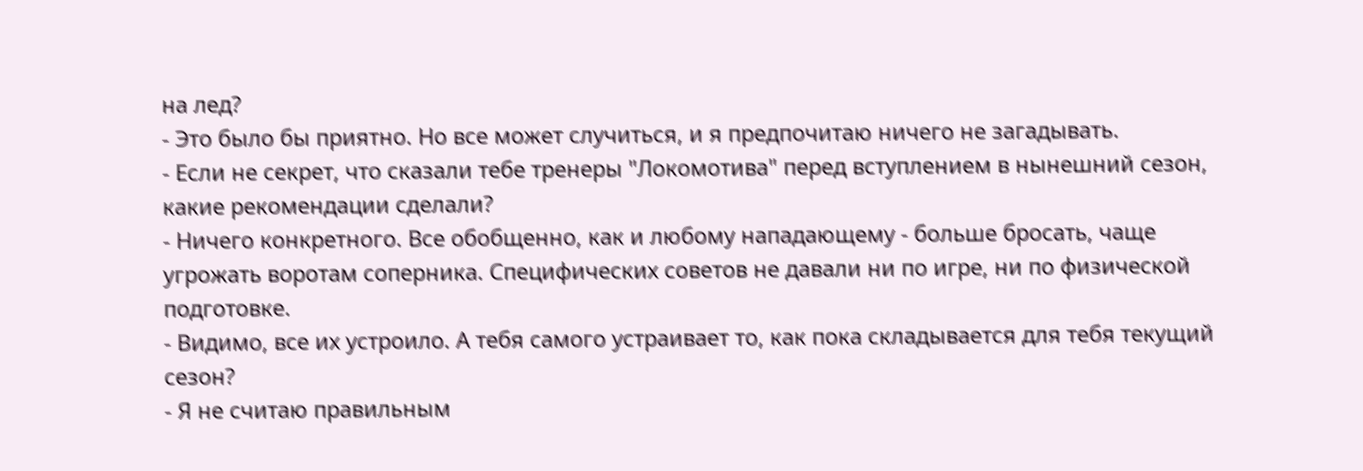на лед?
- Это было бы приятно. Но все может случиться, и я предпочитаю ничего не загадывать.
- Если не секрет, что сказали тебе тренеры "Локомотива" перед вступлением в нынешний сезон, какие рекомендации сделали?
- Ничего конкретного. Все обобщенно, как и любому нападающему - больше бросать, чаще угрожать воротам соперника. Специфических советов не давали ни по игре, ни по физической подготовке.
- Видимо, все их устроило. А тебя самого устраивает то, как пока складывается для тебя текущий сезон?
- Я не считаю правильным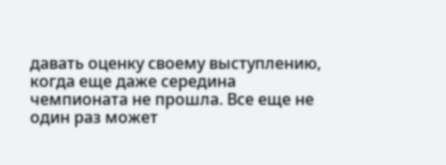давать оценку своему выступлению, когда еще даже середина чемпионата не прошла. Все еще не один раз может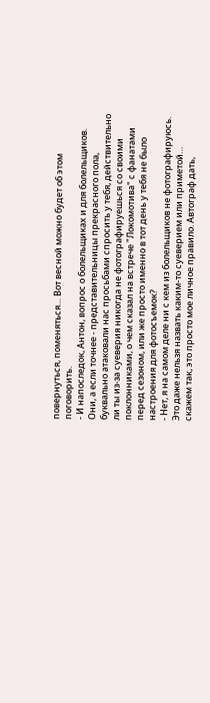повернуться, поменяться… Вот весной можно будет об этом поговорить.
- И напоследок, Антон, вопрос о болельщиках и для болельщиков. Они, а если точнее - представительницы прекрасного пола, буквально атаковали нас просьбами спросить у тебя, действительно ли ты из-за суеверия никогда не фотографируешься со своими поклонниками, о чем сказал на встрече "Локомотива" с фанатами перед сезоном, или же просто именно в тот день у тебя не было настроения для фотосъемок?
- Нет, я на самом деле ни с кем из болельщиков не фотографируюсь. Это даже нельзя назвать каким-то суеверием или приметой… скажем так, это просто мое личное правило. Автограф дать,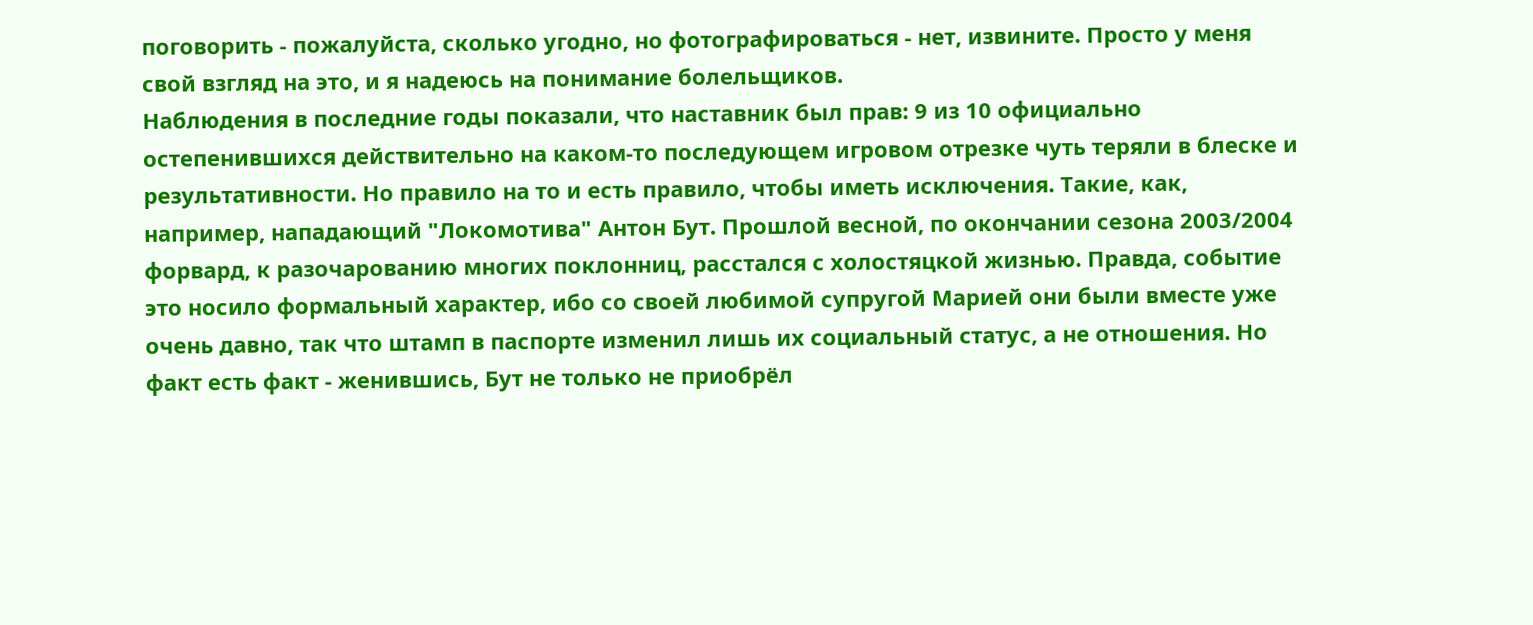поговорить - пожалуйста, сколько угодно, но фотографироваться - нет, извините. Просто у меня свой взгляд на это, и я надеюсь на понимание болельщиков.
Наблюдения в последние годы показали, что наставник был прав: 9 из 10 официально остепенившихся действительно на каком-то последующем игровом отрезке чуть теряли в блеске и результативности. Но правило на то и есть правило, чтобы иметь исключения. Такие, как, например, нападающий "Локомотива" Антон Бут. Прошлой весной, по окончании сезона 2003/2004 форвард, к разочарованию многих поклонниц, расстался с холостяцкой жизнью. Правда, событие это носило формальный характер, ибо со своей любимой супругой Марией они были вместе уже очень давно, так что штамп в паспорте изменил лишь их социальный статус, а не отношения. Но факт есть факт - женившись, Бут не только не приобрёл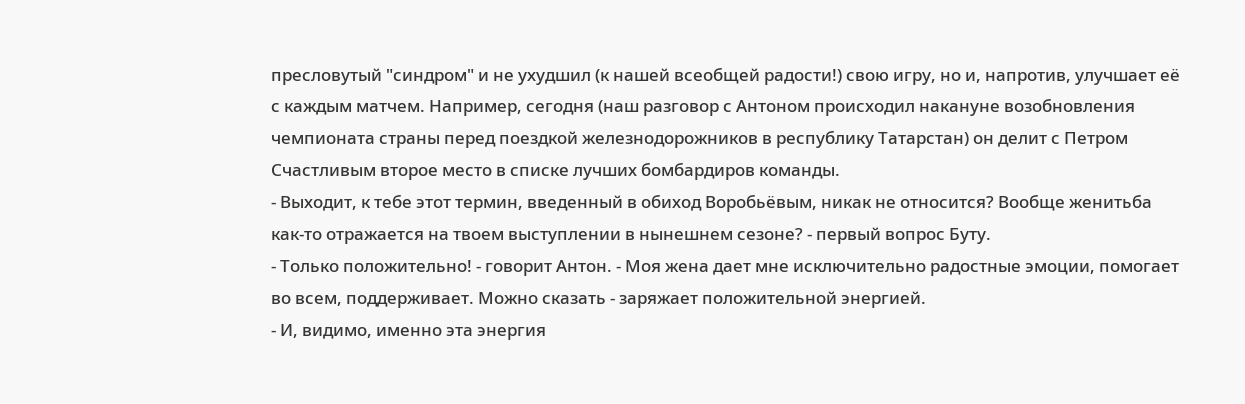пресловутый "синдром" и не ухудшил (к нашей всеобщей радости!) свою игру, но и, напротив, улучшает её с каждым матчем. Например, сегодня (наш разговор с Антоном происходил накануне возобновления чемпионата страны перед поездкой железнодорожников в республику Татарстан) он делит с Петром Счастливым второе место в списке лучших бомбардиров команды.
- Выходит, к тебе этот термин, введенный в обиход Воробьёвым, никак не относится? Вообще женитьба как-то отражается на твоем выступлении в нынешнем сезоне? - первый вопрос Буту.
- Только положительно! - говорит Антон. - Моя жена дает мне исключительно радостные эмоции, помогает во всем, поддерживает. Можно сказать - заряжает положительной энергией.
- И, видимо, именно эта энергия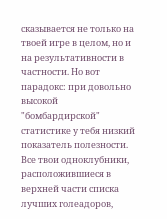сказывается не только на твоей игре в целом, но и на результативности в частности. Но вот парадокс: при довольно высокой "бомбардирской" статистике у тебя низкий показатель полезности. Все твои одноклубники, расположившиеся в верхней части списка лучших голеадоров,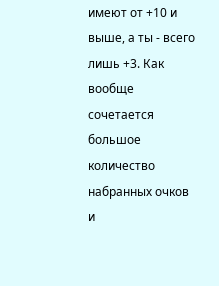имеют от +10 и выше, а ты - всего лишь +3. Как вообще сочетается большое количество набранных очков и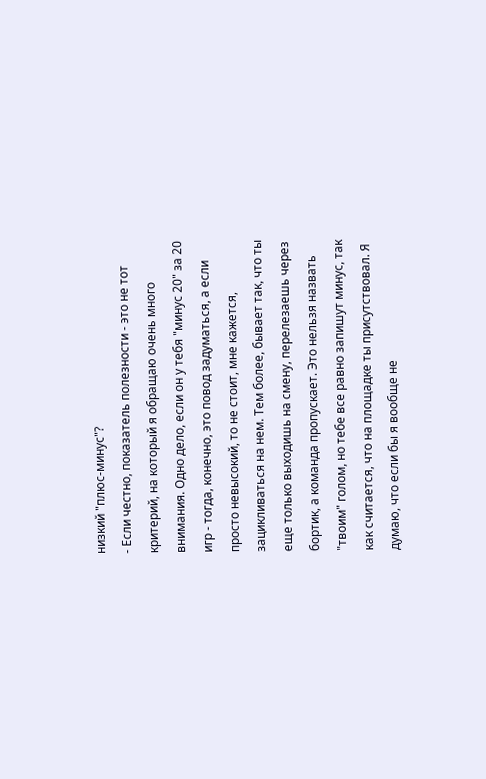низкий "плюс-минус"?
- Если честно, показатель полезности - это не тот критерий, на который я обращаю очень много внимания. Одно дело, если он у тебя "минус 20" за 20 игр - тогда, конечно, это повод задуматься, а если просто невысокий, то не стоит, мне кажется, зацикливаться на нем. Тем более, бывает так, что ты еще только выходишь на смену, перелезаешь через бортик, а команда пропускает. Это нельзя назвать "твоим" голом, но тебе все равно запишут минус, так как считается, что на площадке ты присутствовал. Я думаю, что если бы я вообще не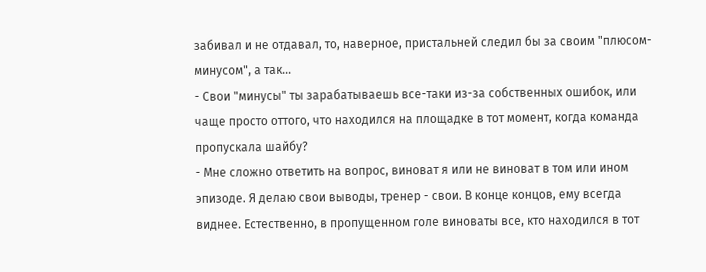забивал и не отдавал, то, наверное, пристальней следил бы за своим "плюсом-минусом", а так…
- Свои "минусы" ты зарабатываешь все-таки из-за собственных ошибок, или чаще просто оттого, что находился на площадке в тот момент, когда команда пропускала шайбу?
- Мне сложно ответить на вопрос, виноват я или не виноват в том или ином эпизоде. Я делаю свои выводы, тренер - свои. В конце концов, ему всегда виднее. Естественно, в пропущенном голе виноваты все, кто находился в тот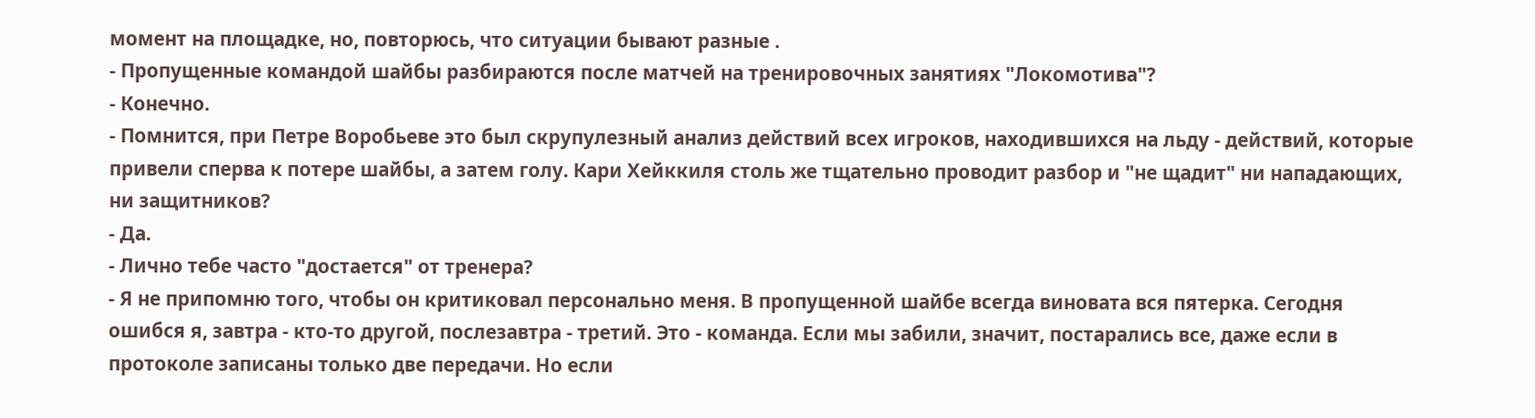момент на площадке, но, повторюсь, что ситуации бывают разные .
- Пропущенные командой шайбы разбираются после матчей на тренировочных занятиях "Локомотива"?
- Конечно.
- Помнится, при Петре Воробьеве это был скрупулезный анализ действий всех игроков, находившихся на льду - действий, которые привели сперва к потере шайбы, а затем голу. Кари Хейккиля столь же тщательно проводит разбор и "не щадит" ни нападающих, ни защитников?
- Да.
- Лично тебе часто "достается" от тренера?
- Я не припомню того, чтобы он критиковал персонально меня. В пропущенной шайбе всегда виновата вся пятерка. Сегодня ошибся я, завтра - кто-то другой, послезавтра - третий. Это - команда. Если мы забили, значит, постарались все, даже если в протоколе записаны только две передачи. Но если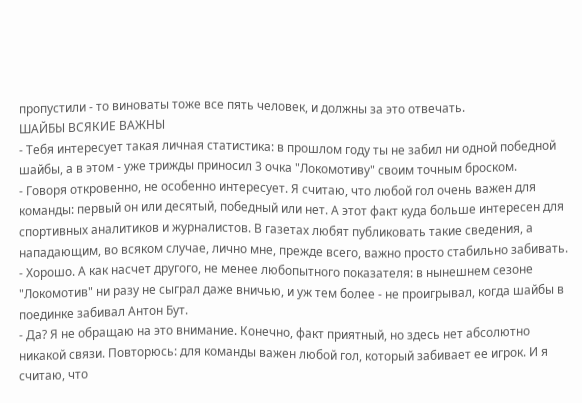пропустили - то виноваты тоже все пять человек, и должны за это отвечать.
ШАЙБЫ ВСЯКИЕ ВАЖНЫ
- Тебя интересует такая личная статистика: в прошлом году ты не забил ни одной победной шайбы, а в этом - уже трижды приносил 3 очка "Локомотиву" своим точным броском.
- Говоря откровенно, не особенно интересует. Я считаю, что любой гол очень важен для команды: первый он или десятый, победный или нет. А этот факт куда больше интересен для спортивных аналитиков и журналистов. В газетах любят публиковать такие сведения, а нападающим, во всяком случае, лично мне, прежде всего, важно просто стабильно забивать.
- Хорошо. А как насчет другого, не менее любопытного показателя: в нынешнем сезоне "Локомотив" ни разу не сыграл даже вничью, и уж тем более - не проигрывал, когда шайбы в поединке забивал Антон Бут.
- Да? Я не обращаю на это внимание. Конечно, факт приятный, но здесь нет абсолютно никакой связи. Повторюсь: для команды важен любой гол, который забивает ее игрок. И я считаю, что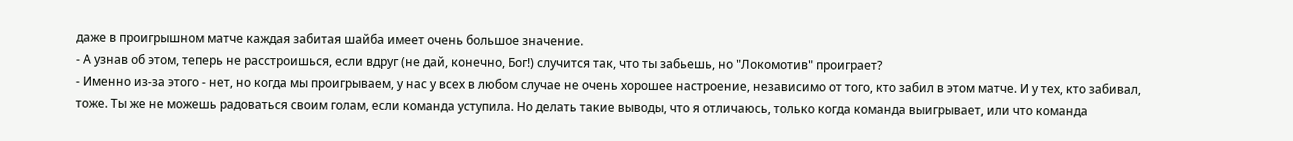даже в проигрышном матче каждая забитая шайба имеет очень большое значение.
- А узнав об этом, теперь не расстроишься, если вдруг (не дай, конечно, Бог!) случится так, что ты забьешь, но "Локомотив" проиграет?
- Именно из-за этого - нет, но когда мы проигрываем, у нас у всех в любом случае не очень хорошее настроение, независимо от того, кто забил в этом матче. И у тех, кто забивал, тоже. Ты же не можешь радоваться своим голам, если команда уступила. Но делать такие выводы, что я отличаюсь, только когда команда выигрывает, или что команда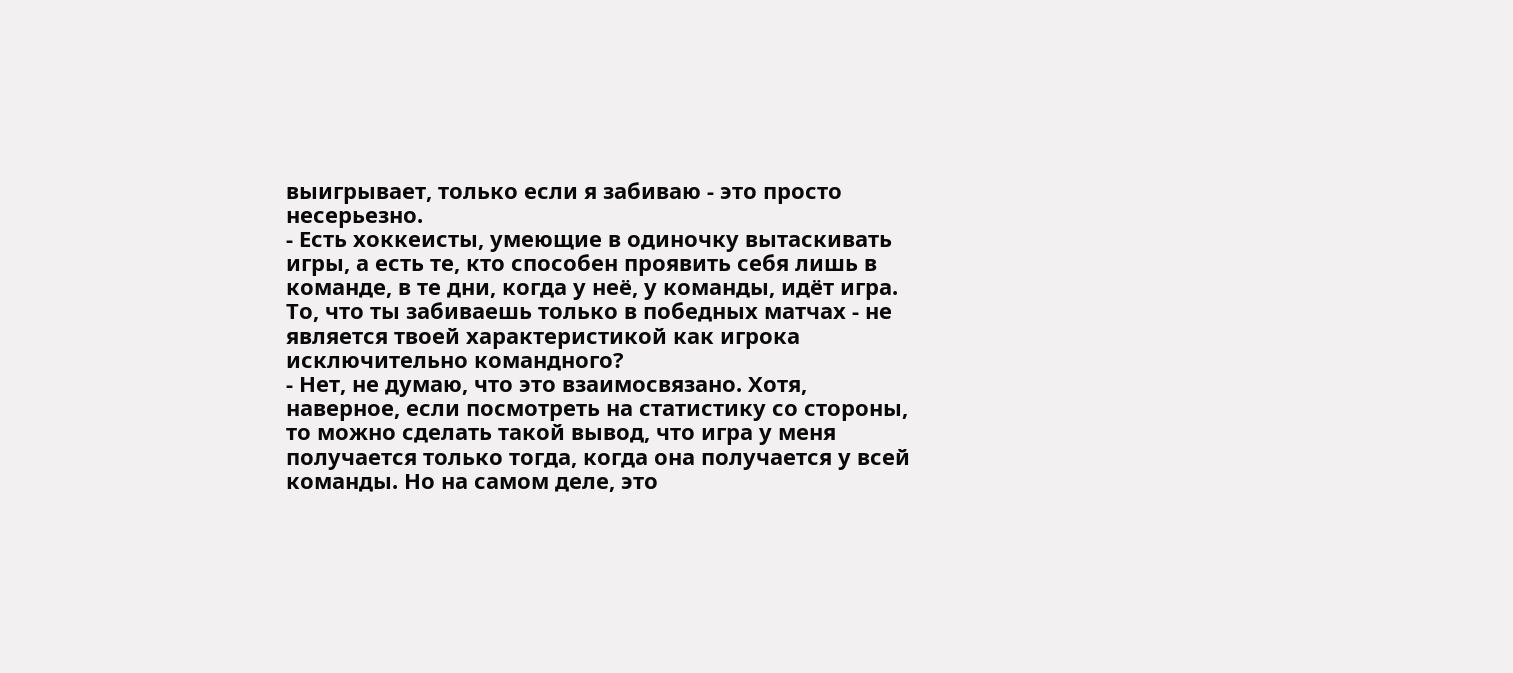выигрывает, только если я забиваю - это просто несерьезно.
- Есть хоккеисты, умеющие в одиночку вытаскивать игры, а есть те, кто способен проявить себя лишь в команде, в те дни, когда у неё, у команды, идёт игра. То, что ты забиваешь только в победных матчах - не является твоей характеристикой как игрока исключительно командного?
- Нет, не думаю, что это взаимосвязано. Хотя, наверное, если посмотреть на статистику со стороны, то можно сделать такой вывод, что игра у меня получается только тогда, когда она получается у всей команды. Но на самом деле, это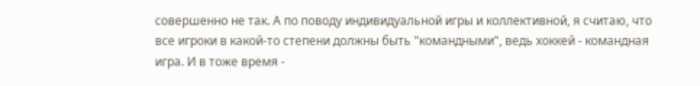совершенно не так. А по поводу индивидуальной игры и коллективной, я считаю, что все игроки в какой-то степени должны быть "командными", ведь хоккей - командная игра. И в тоже время -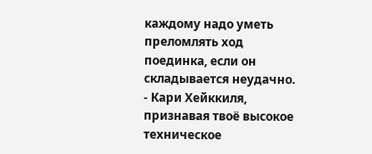каждому надо уметь преломлять ход поединка, если он складывается неудачно.
- Кари Хейккиля, признавая твоё высокое техническое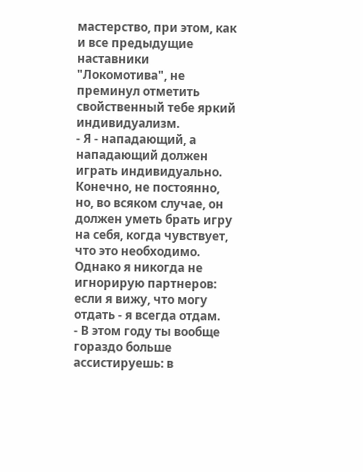мастерство, при этом, как и все предыдущие наставники "Локомотива", не преминул отметить свойственный тебе яркий индивидуализм.
- Я - нападающий, а нападающий должен играть индивидуально. Конечно, не постоянно, но, во всяком случае, он должен уметь брать игру на себя, когда чувствует, что это необходимо. Однако я никогда не игнорирую партнеров: если я вижу, что могу отдать - я всегда отдам.
- В этом году ты вообще гораздо больше ассистируешь: в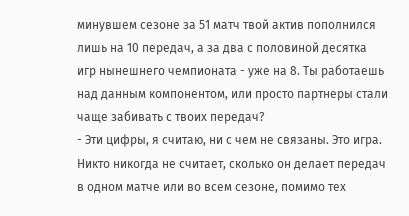минувшем сезоне за 51 матч твой актив пополнился лишь на 10 передач, а за два с половиной десятка игр нынешнего чемпионата - уже на 8. Ты работаешь над данным компонентом, или просто партнеры стали чаще забивать с твоих передач?
- Эти цифры, я считаю, ни с чем не связаны. Это игра. Никто никогда не считает, сколько он делает передач в одном матче или во всем сезоне, помимо тех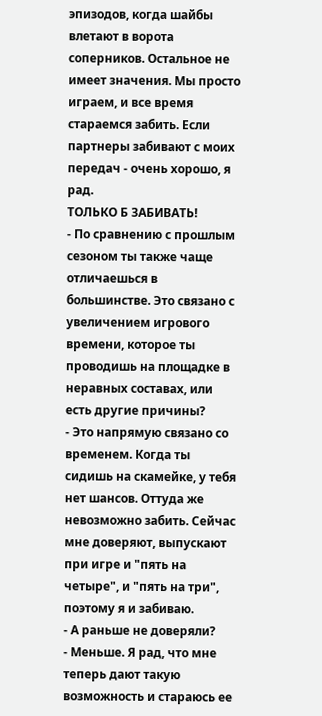эпизодов, когда шайбы влетают в ворота соперников. Остальное не имеет значения. Мы просто играем, и все время стараемся забить. Если партнеры забивают с моих передач - очень хорошо, я рад.
ТОЛЬКО Б ЗАБИВАТЬ!
- По сравнению с прошлым сезоном ты также чаще отличаешься в большинстве. Это связано с увеличением игрового времени, которое ты проводишь на площадке в неравных составах, или есть другие причины?
- Это напрямую связано со временем. Когда ты сидишь на скамейке, у тебя нет шансов. Оттуда же невозможно забить. Сейчас мне доверяют, выпускают при игре и "пять на четыре", и "пять на три", поэтому я и забиваю.
- А раньше не доверяли?
- Меньше. Я рад, что мне теперь дают такую возможность и стараюсь ее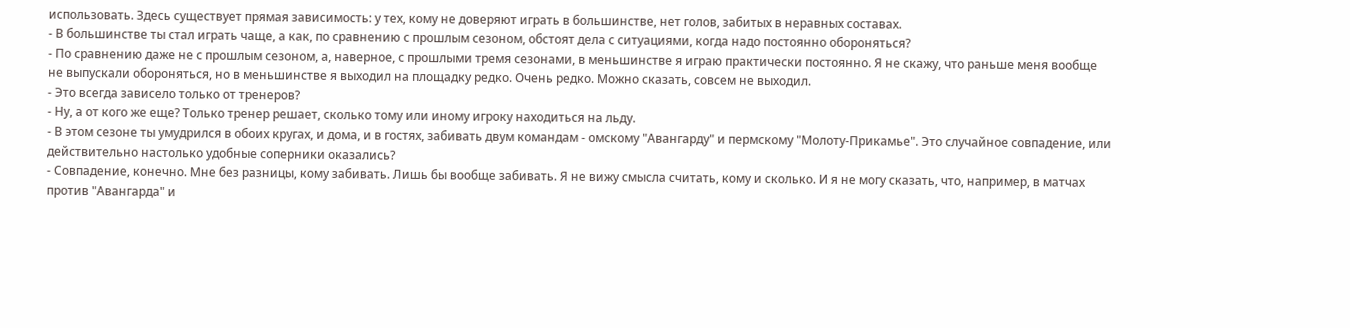использовать. Здесь существует прямая зависимость: у тех, кому не доверяют играть в большинстве, нет голов, забитых в неравных составах.
- В большинстве ты стал играть чаще, а как, по сравнению с прошлым сезоном, обстоят дела с ситуациями, когда надо постоянно обороняться?
- По сравнению даже не с прошлым сезоном, а, наверное, с прошлыми тремя сезонами, в меньшинстве я играю практически постоянно. Я не скажу, что раньше меня вообще не выпускали обороняться, но в меньшинстве я выходил на площадку редко. Очень редко. Можно сказать, совсем не выходил.
- Это всегда зависело только от тренеров?
- Ну, а от кого же еще? Только тренер решает, сколько тому или иному игроку находиться на льду.
- В этом сезоне ты умудрился в обоих кругах, и дома, и в гостях, забивать двум командам - омскому "Авангарду" и пермскому "Молоту-Прикамье". Это случайное совпадение, или действительно настолько удобные соперники оказались?
- Совпадение, конечно. Мне без разницы, кому забивать. Лишь бы вообще забивать. Я не вижу смысла считать, кому и сколько. И я не могу сказать, что, например, в матчах против "Авангарда" и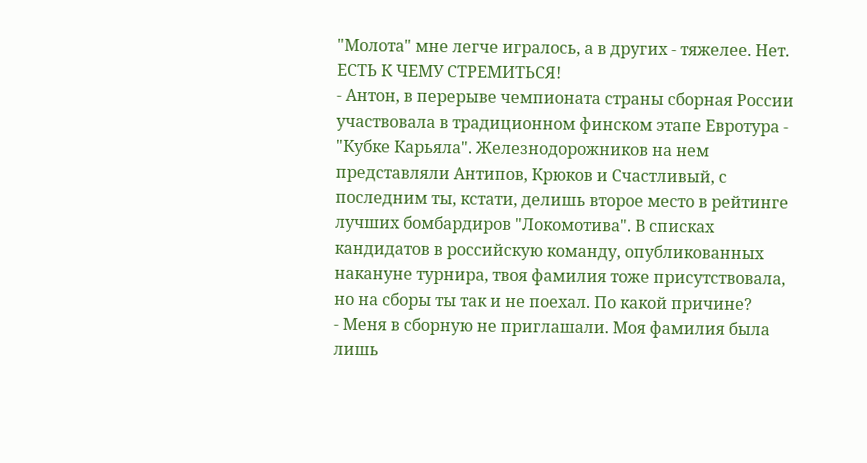"Молота" мне легче игралось, а в других - тяжелее. Нет.
ЕСТЬ К ЧЕМУ СТРЕМИТЬСЯ!
- Антон, в перерыве чемпионата страны сборная России участвовала в традиционном финском этапе Евротура - "Кубке Карьяла". Железнодорожников на нем представляли Антипов, Крюков и Счастливый, с последним ты, кстати, делишь второе место в рейтинге лучших бомбардиров "Локомотива". В списках кандидатов в российскую команду, опубликованных накануне турнира, твоя фамилия тоже присутствовала, но на сборы ты так и не поехал. По какой причине?
- Меня в сборную не приглашали. Моя фамилия была лишь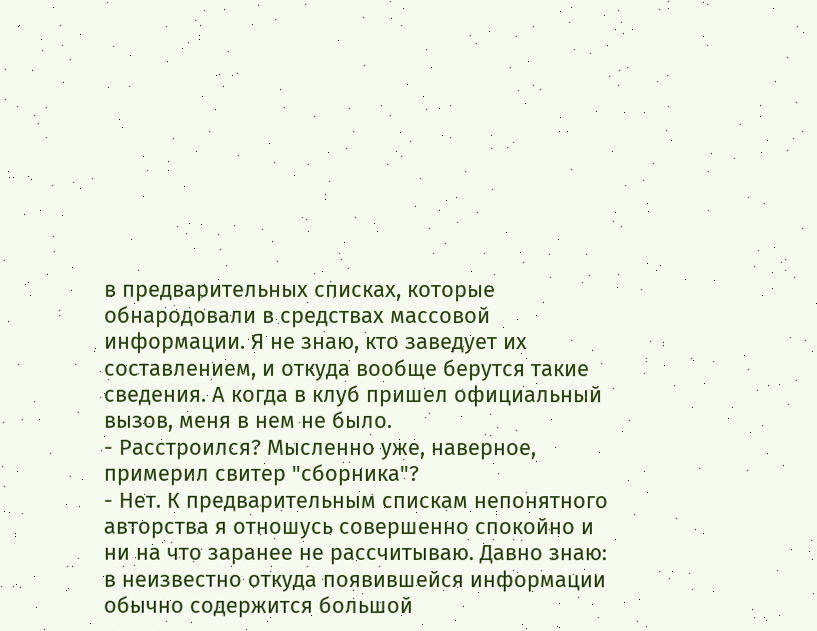в предварительных списках, которые обнародовали в средствах массовой информации. Я не знаю, кто заведует их составлением, и откуда вообще берутся такие сведения. А когда в клуб пришел официальный вызов, меня в нем не было.
- Расстроился? Мысленно уже, наверное, примерил свитер "сборника"?
- Нет. К предварительным спискам непонятного авторства я отношусь совершенно спокойно и ни на что заранее не рассчитываю. Давно знаю: в неизвестно откуда появившейся информации обычно содержится большой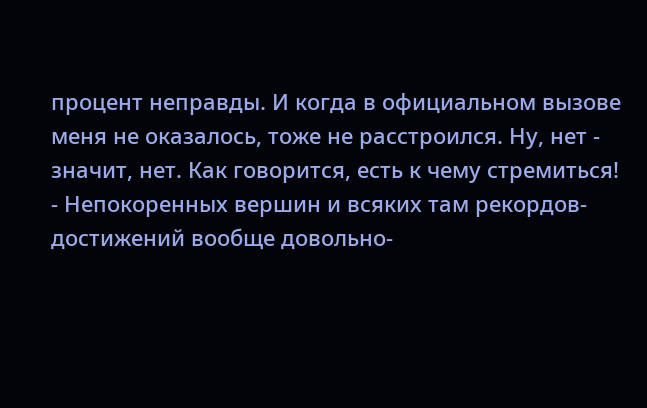процент неправды. И когда в официальном вызове меня не оказалось, тоже не расстроился. Ну, нет - значит, нет. Как говорится, есть к чему стремиться!
- Непокоренных вершин и всяких там рекордов-достижений вообще довольно-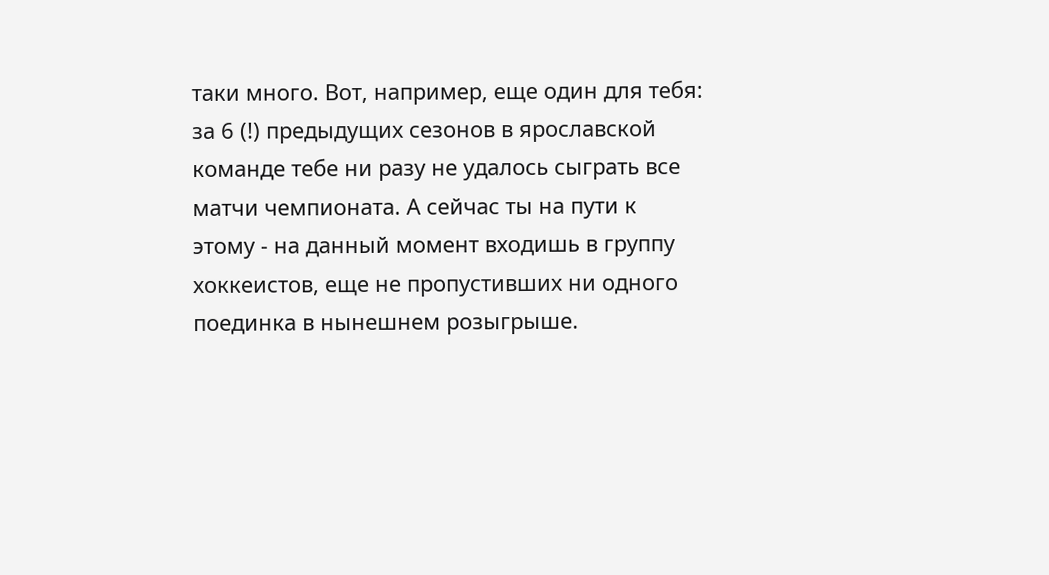таки много. Вот, например, еще один для тебя: за 6 (!) предыдущих сезонов в ярославской команде тебе ни разу не удалось сыграть все матчи чемпионата. А сейчас ты на пути к этому - на данный момент входишь в группу хоккеистов, еще не пропустивших ни одного поединка в нынешнем розыгрыше.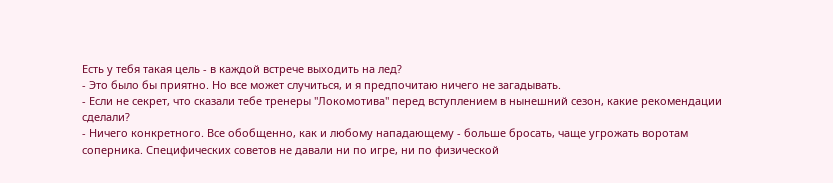Есть у тебя такая цель - в каждой встрече выходить на лед?
- Это было бы приятно. Но все может случиться, и я предпочитаю ничего не загадывать.
- Если не секрет, что сказали тебе тренеры "Локомотива" перед вступлением в нынешний сезон, какие рекомендации сделали?
- Ничего конкретного. Все обобщенно, как и любому нападающему - больше бросать, чаще угрожать воротам соперника. Специфических советов не давали ни по игре, ни по физической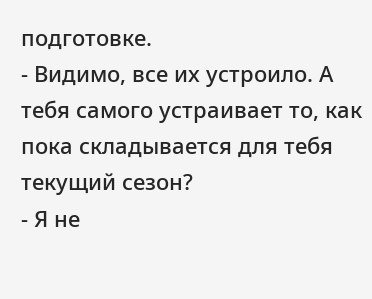подготовке.
- Видимо, все их устроило. А тебя самого устраивает то, как пока складывается для тебя текущий сезон?
- Я не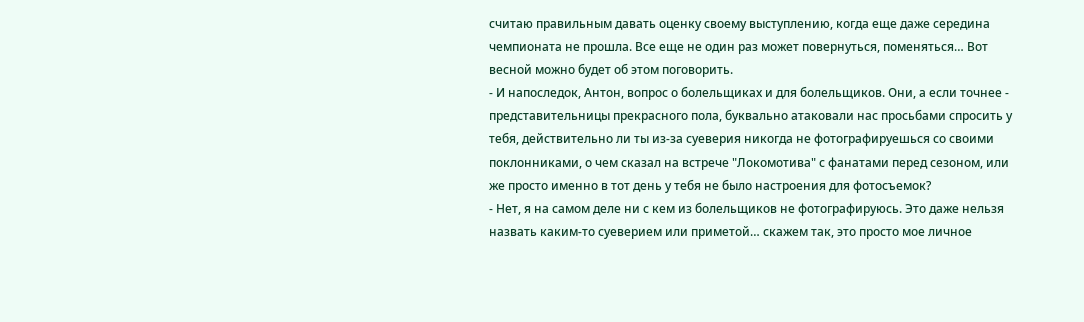считаю правильным давать оценку своему выступлению, когда еще даже середина чемпионата не прошла. Все еще не один раз может повернуться, поменяться… Вот весной можно будет об этом поговорить.
- И напоследок, Антон, вопрос о болельщиках и для болельщиков. Они, а если точнее - представительницы прекрасного пола, буквально атаковали нас просьбами спросить у тебя, действительно ли ты из-за суеверия никогда не фотографируешься со своими поклонниками, о чем сказал на встрече "Локомотива" с фанатами перед сезоном, или же просто именно в тот день у тебя не было настроения для фотосъемок?
- Нет, я на самом деле ни с кем из болельщиков не фотографируюсь. Это даже нельзя назвать каким-то суеверием или приметой… скажем так, это просто мое личное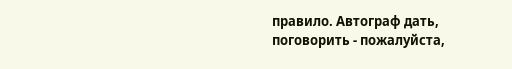правило. Автограф дать, поговорить - пожалуйста,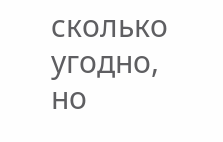сколько угодно, но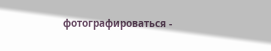фотографироваться -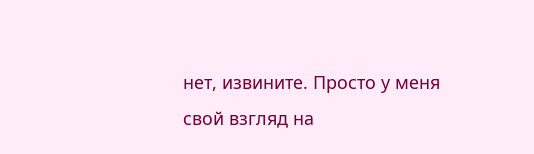нет, извините. Просто у меня свой взгляд на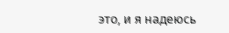это, и я надеюсь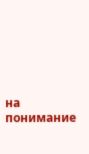на понимание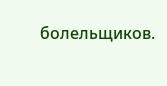болельщиков.